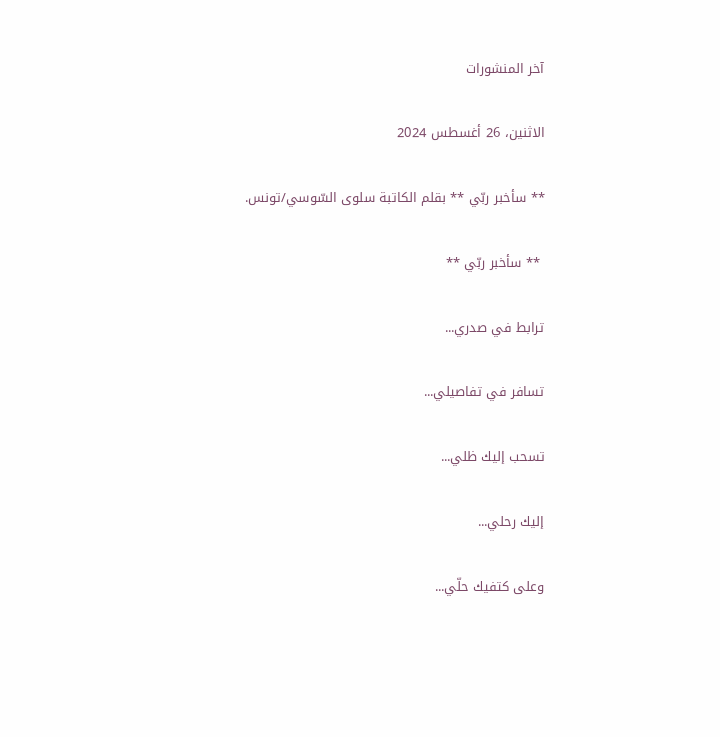آخر المنشورات

الاثنين، 26 أغسطس 2024

** سأخبر ربّي ** بقلم الكاتبة سلوى السّوسي/تونس.

 ** سأخبر ربّي **

ترابط في صدري...

تسافر في تفاصيلي...

تسحب إليك ظلي...

إليك رحلي...

وعلى كتفيك حلّي...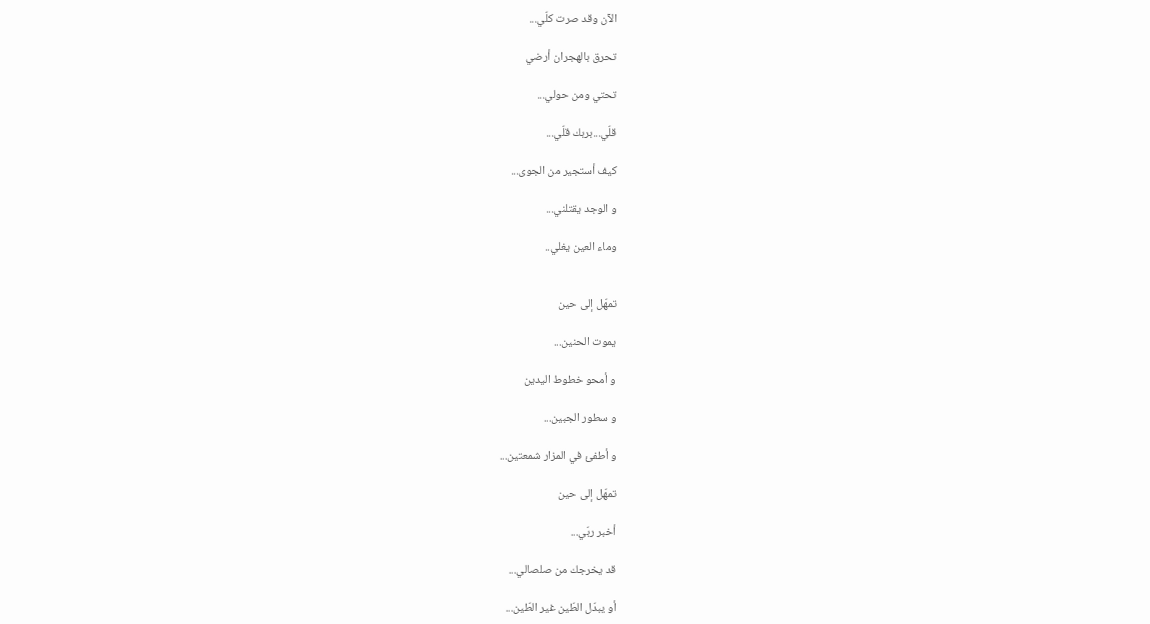الآن وقد صرت كلّي...

تحرق بالهجران أرضي

تحتي ومن حولي...

قلّي...بربك قلّي...

كيف أستجير من الجوى...

و الوجد يقتلني...

وماء العين يغلي..


تمهّل إلى حين

يموت الحنين...

و أمحو خطوط اليدين

و سطور الجبين...

و أطفئ في المزار شمعتين...

تمهّل إلى حين

أخبر ربّي...

قد يخرجك من صلصالي...

أو يبدّل الطّين غير الطّين...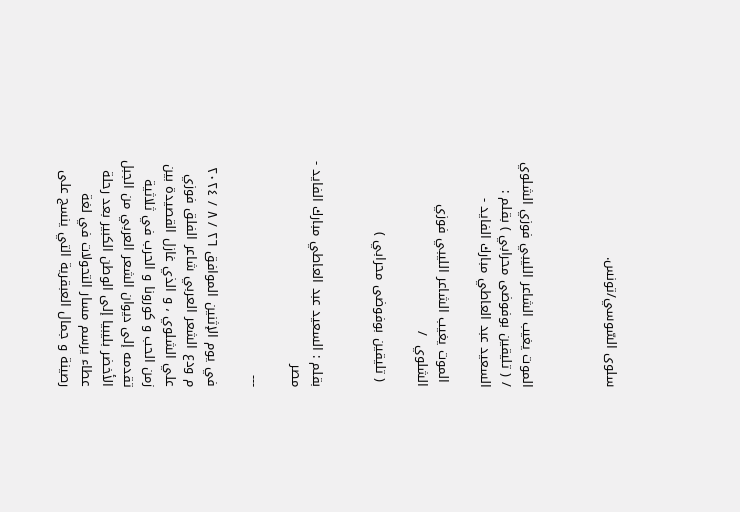سلوى السّوسي/تونس.



الموت يغيب الشاعر الليبي فوزي الشلوي / ( تليقين بوفوضى محرابي ) بقلم : السعيد عبد العاطي مبارك الفايد -

 الموت يغيب الشاعر الليبي فوزي الشلوي  /

 ( تليقين بوفوضى محرابي )


بقلم : السعيد عبد العاطي مبارك الفايد -  مصر

---

في يوم الإثنين الموافق ٢٦ / ٨ / ٢٠٢٤ م ودع الشعر العربي شاعر الفلق فوزي علي الشلوي ، و الذي غازل القصيدة بين زمن الحب و كورونا و الحرب في ثلاثية تقدمه إلى ديوان الشعر العربي من الجبل الأخضر بليبيا إلى الوطن الكبير بعد رحلة عطاء يرسم مسار التحولات في لغة رصينة و جمال العبقرية التي ينسج على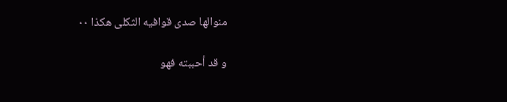منوالها صدى قوافيه الثكلى هكذا ٠٠

و قد أحببته فهو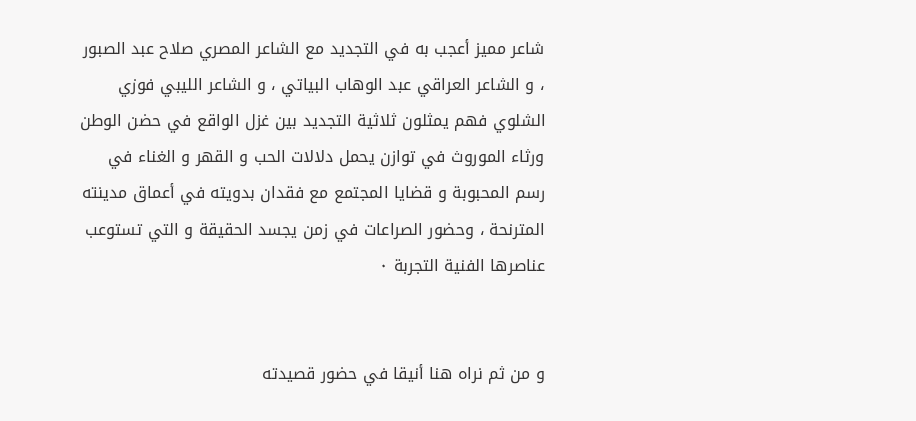شاعر مميز أعجب به في التجديد مع الشاعر المصري صلاح عبد الصبور ، و الشاعر العراقي عبد الوهاب البياتي ، و الشاعر الليبي فوزي الشلوي فهم يمثلون ثلاثية التجديد بين غزل الواقع في حضن الوطن ورثاء الموروث في توازن يحمل دلالات الحب و القهر و الغناء في رسم المحبوبة و قضايا المجتمع مع فقدان بدويته في أعماق مدينته المترنحة ، وحضور الصراعات في زمن يجسد الحقيقة و التي تستوعب عناصرها الفنية التجربة ٠


و من ثم نراه هنا أنيقا في حضور قصيدته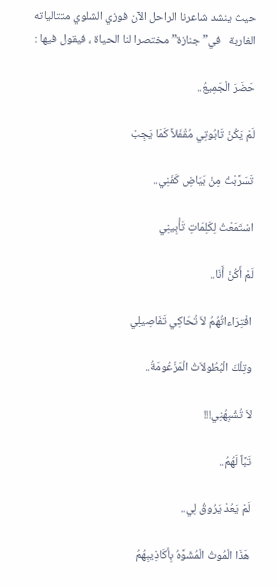حيث ينشد شاعرنا الراحل الآن فوزي الشلوي متتالياته الغاربة   في” جنازة” مختصرا لنا الحياة ، فيقول فيها :

حَضَرَ الْجَمِيعُ..

لَمْ يَكُنْ تَابُوتِي مُقْفَلاً كَمَا يَجِبْ

تَسَرَّبْتُ مِنْ بَيَاضِ كَفَنِي..

اسْتَمَعْتُ لِكَلِمَاتِ تَأْبِينِي

لَمْ أَكُنْ أَنَا..

افْتِرَاءاتُهُمُ لاَ تُحَاكِي تَفَاصِيلِي

وتِلْكَ الْبُطُولاَتُ الْمَزْعُومَةُ..

لاَ تُشْبِهُنِي!!!

تَبَّاً لَهُمُ..

لَمْ يَعُدْ يَرُوقُ لِي..

هَذَا الْمُوتُ الْمُشَوَّهُ بِأكَاذِيبِهُمُ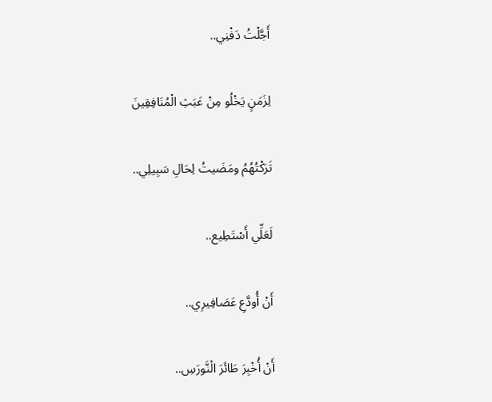أَجَّلْتُ دَفْنِي..

لِزَمَنٍ يَخْلُو مِنْ عَبَثِ الْمُنَافِقِينَ

تَرَكْتُهُمُ ومَضَيتُ لِحَالِ سَبِيلِي..

لَعَلِّي أَسْتَطِيع..

أَنْ أُودَّعِ عَصَافِيرِي..

أَنْ أُخْبِرَ طَائَرَ الْنَّورَسِ..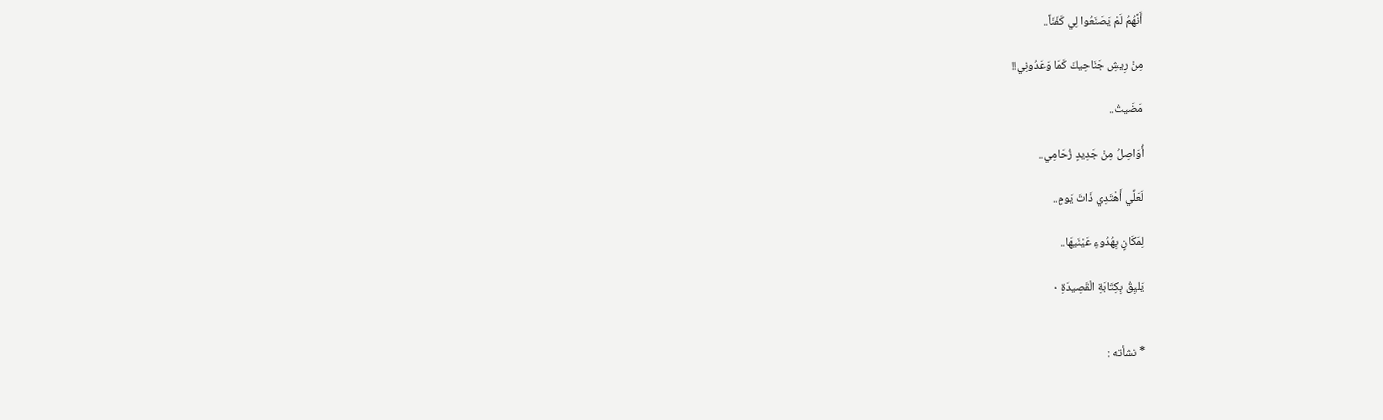أَنَّهُمُ لَمْ يَصَنَعُوا لِي كَفَنَاً..

مِنْ رِيشِ جَنَاحِيكَ كَمَا وَعَدُونِي!!

مَضَيتُ..

أُوَاصِلُ مِنْ جَدِيدٍ زُحَامِي..

لَعَلِّي أَهْتَدِي ذَاتَ يَومٍ..

لِمَكَانٍ بِهُدُوءِ عَيْنَيهَا..

يَليِقُ بِكِتَابَةِ الْقَصِيدَةِ ٠


* نشأته :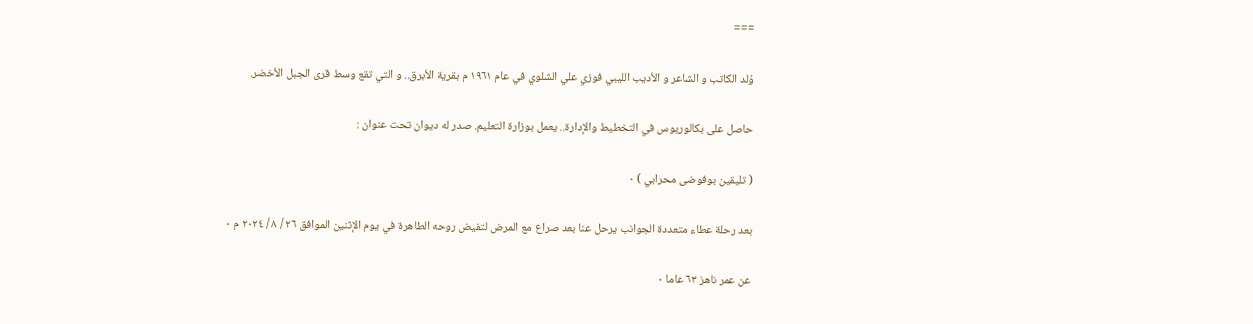===

وُلد الكاتب و الشاعر و الأديب الليبي فوزي علي الشلوي في عام ١٩٦١ م بقرية الأبرق.. و التي تقع وسط قرى الجبل الأخضر.

حاصل على بكالوريوس في التخطيط والإدارة.. يعمل بوزارة التعليم. صدر له ديوان تحت عنوان :

( تليقين بوفوضى محرابي ) ٠

بعد رحلة عطاء متعددة الجوانب يرحل عنا بعد صراع مع المرض لتفيض روحه الطاهرة في يوم الإثنين الموافق ٢٦ / ٨ / ٢٠٢٤ م ٠

عن عمر ناهز ٦٣ عاما ٠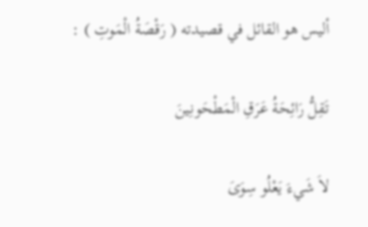أليس هو القائل في قصيدته ( رَقْصَةُ الْمَوتِ ) :

تَقِلُّ رَائِحَةُ عَرَقِ الْمَطْحَونِينَ

لاَ شَيءَ يَعْلُو سِوَىَ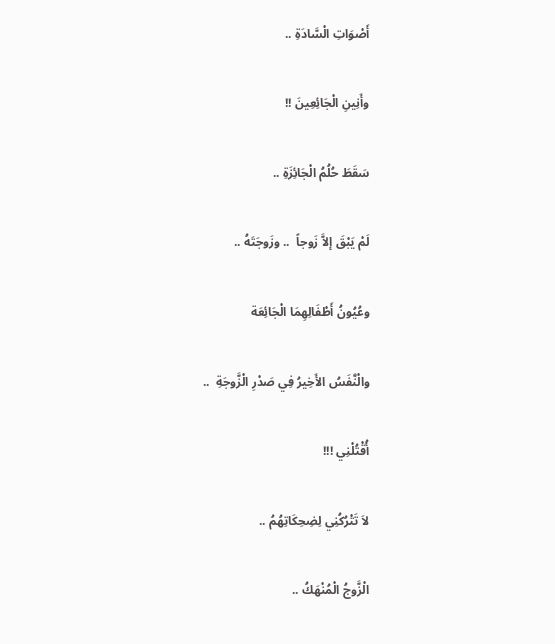أَصْوَاتِ الْسَّادَةِ ..

وأَنِينِ الْجَائِعِينَ !!

سَقَطَ حُلُمُ الْجَائِزَةِ ..

لَمْ يَبْقَ إلاَّ زَوجاً  .. وزَوجَتَهُ ..

وعُيُونُ أَطْفَالِهِمَا الْجَائِعَة

والْنَّفَسُ الأَخِيرُ فِي صَدْرِ الْزَّوجَةِ  ..

أُقْتُلْنِي !!!

لاَ تَتْرُكُنِي لِضِحِكَاتِهُمُ ..

الْزَّوجُ الْمُنْهَكُ ..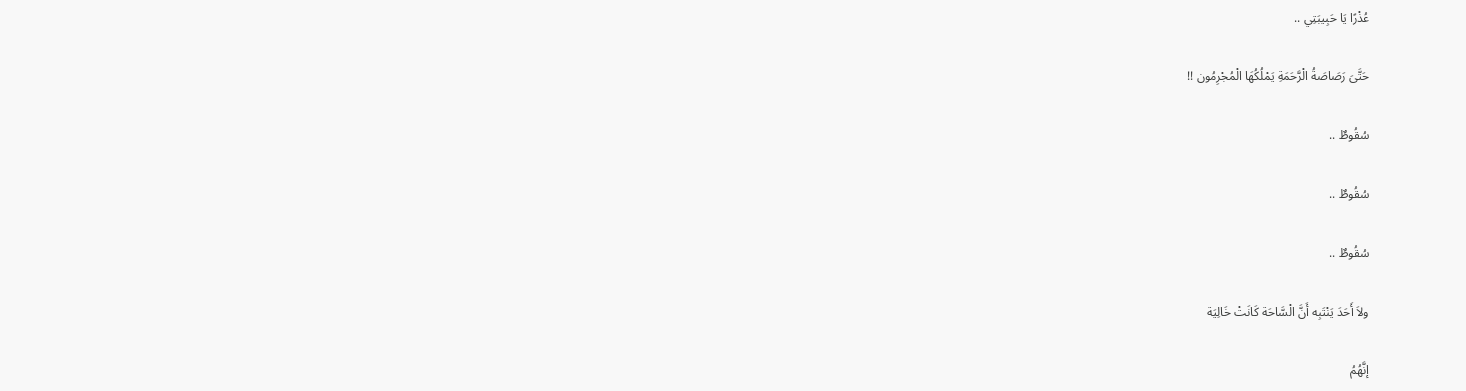عُذْرًا يَا حَبِيبَتِي ..

حَتَّىَ رَصَاصَةُ الْرَّحَمَةِ يَمْلُكُهَا الْمُجْرِمُون !!

سُقُوطٌ ..

سُقُوطٌ ..

سُقُوطٌ ..

ولاَ أَحَدَ يَنْتَبِه أَنَّ الْسَّاحَة كَانَتْ خَالِيَة

إنَّهُمُ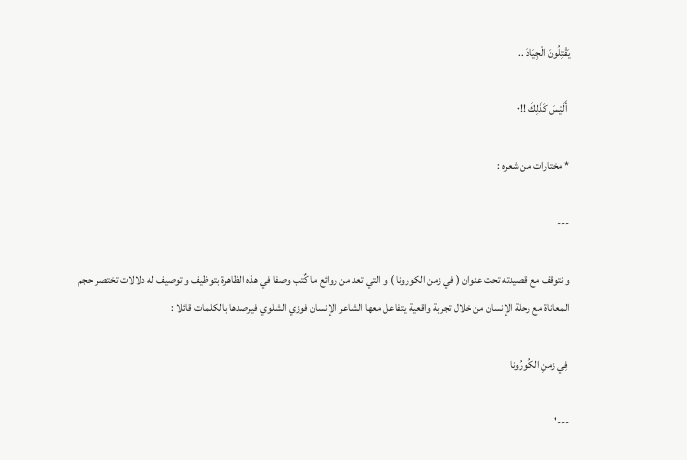يَقْتِلُونَ الْجِيَادَ ..

 أَلَيْسَ كَذَلِكَ !!٠

* مختارات من شعره :

---

و نتوقف مع قصيدته تحت عنوان ( في زمن الكورونا ) و التي تعد من روائع ما كٌتب وصفا في هذه الظاهرة بتوظيف و توصيف له دلالات تختصر حجم المعاناة مع رحلة الإنسان من خلال تجربة واقعية يتفاعل معها الشاعر الإنسان فوزي الشلوي فيرصدها بالكلمات قائلا :

 فِي زمنِ الكُورُونا

---'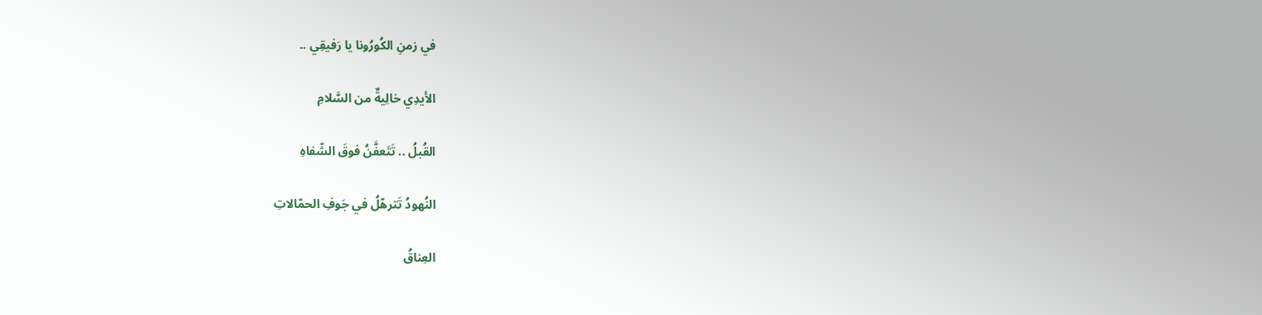في زمنِ الكُورُونا يا رَفيقِي ..

الأيدِي خالِيةٌ من السَّلامِ

القُبلُ .. تَتَعفَّنُ فوقَ الشّفاهِ

النُهودُ تَترهّلُ في جَوفِ الحمّالاتِ

العِناقُ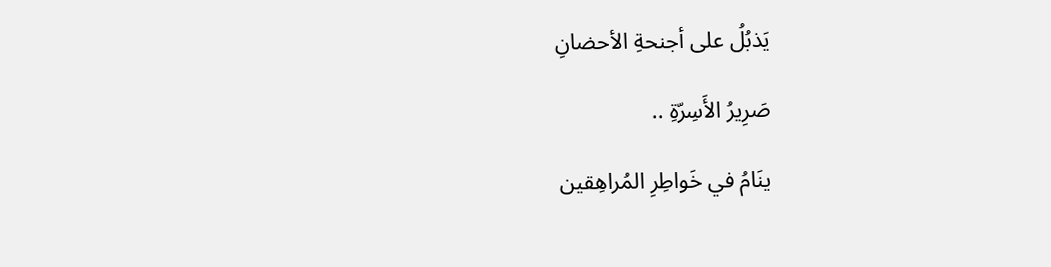يَذبُلُ على أجنحةِ الأحضانِ

صَرِيرُ الأَسِرّةِ ..

ينَامُ في خَواطِرِ المُراهِقين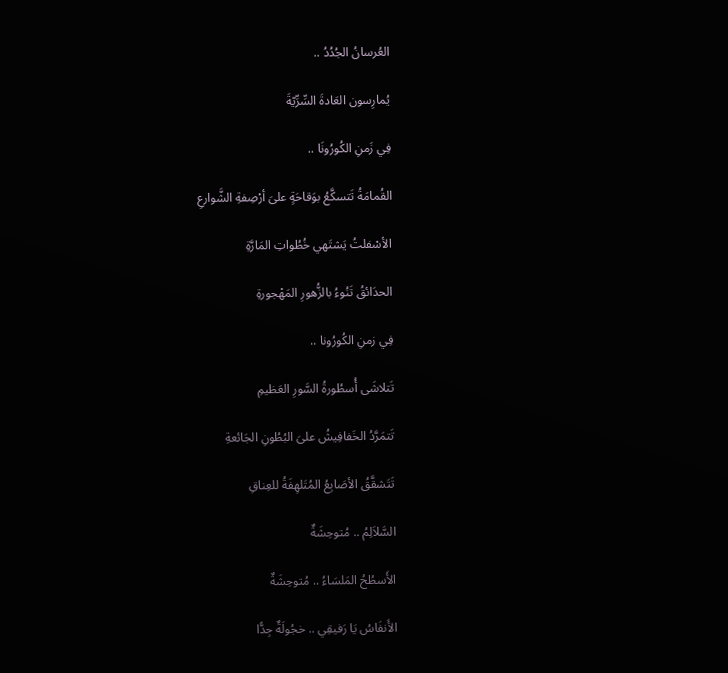العُرسانُ الجُدُدُ ..

يُمارِسون العَادةَ السِّرِّيّةَ

فِي زَمنِ الكُورُونَا ..

القُمامَةُ تَتسكَّعُ بوَقاحَةٍ علىَ أرْصِفةِ الشَّوارعِ

الأسْفلتُ يَشتَهي خُطُواتِ المَارَّةِ

الحدَائقُ تَنُوءُ بالزُّهورِ المَهْجورةِ

فِي زمنِ الكُورُونا ..

تَتلاشَى أُسطُورةُ السَّورِ العَظيمِ

تَتمَرَّدُ الخَفافِيشُ علىَ البُطُونِ الجَائعةِ

تَتَشقَّقُ الأصَابِعُ المُتَلهِفَةُ للعِناقِ

السَّلاَلِمُ .. مُتوحِشَةٌ

الأَسطُحُ المَلسَاءُ .. مُتوحِشَةٌ

الأَنفَاسُ يَا رَفيقِي .. خجُولَةٌ جِدًّا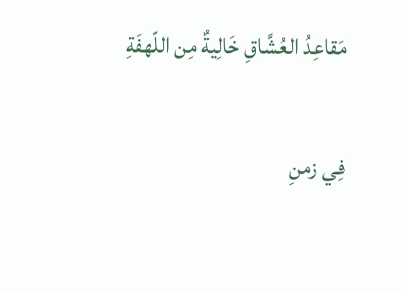مَقاعِدُ العُشَّاقِ خَالِيةٌ مِن اللّهفَةِ

فِي زمنِ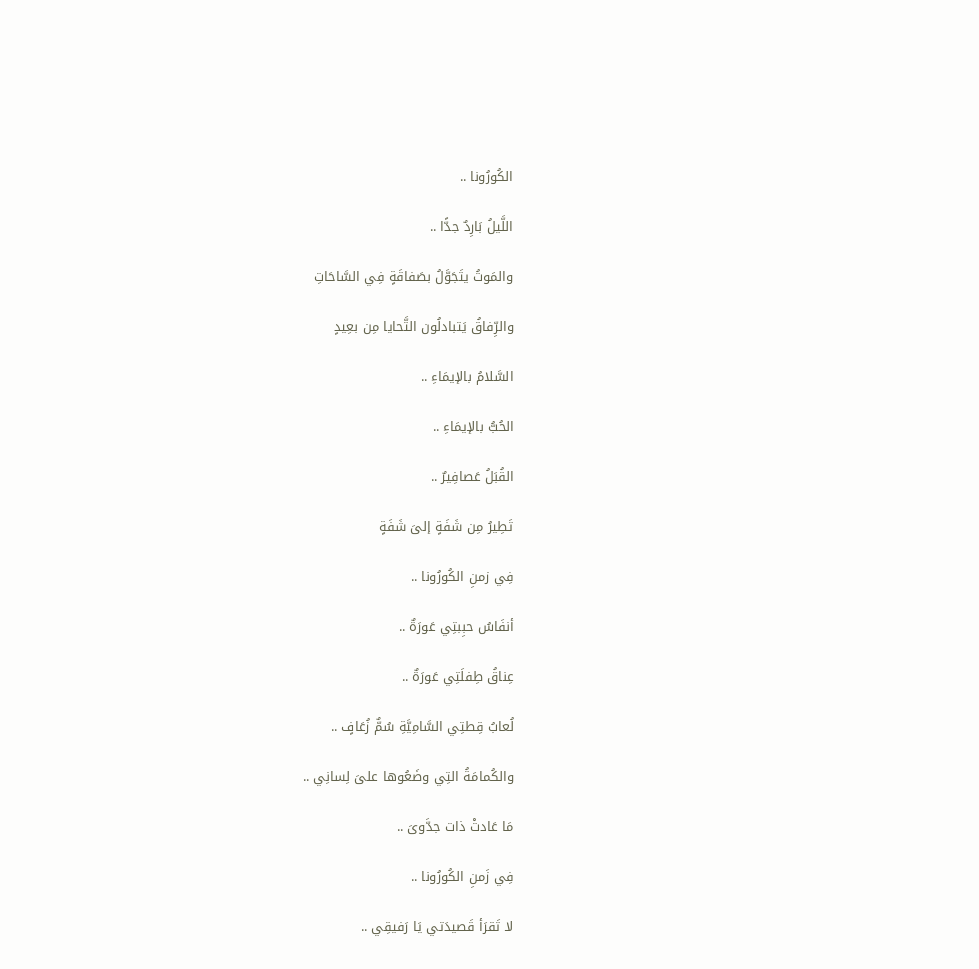الكُورُونا ..

اللَّيلُ بَارِدٌ جدًّا ..

والمَوتُ يتَجَوَّلُ بصَفاقَةٍ فِي السَّاحَاتِ

والرِّفاقُ يَتبادلُون التَّحايا مِن بعِيدٍ

السَّلامُ بالإيمَاءِ ..

الحُبُّ بالإيمَاءِ ..

القُبَلُ عَصافِيرٌ ..

تَطِيرُ مِن شَفَةٍ إلىَ شَفَةٍ

فِي زمنِ الكُورُونا ..

أنفَاسُ حبِبتِي عَورَةٌ ..

عِناقُ طِفلَتِي عَورَةٌ ..

لُعابُ قِطتِي السَّامِيَّةِ سُمٌّ زُعَافٍ ..

والكُمامَةُ التِي وضَعُوها علىَ لِسانِي ..

مَا عَادتْ ذات جدَّوىَ ..

فِي زَمنِ الكُورُونا ..

لا تَقرَأ قَصيدَتي يَا رَفيقِي ..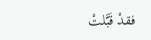فقدْ قَبَّلتْ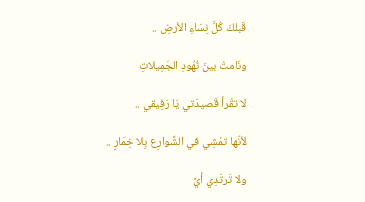قَبلكَ كُلَّ نِسَاءِ الأرضِ ..

ونَامتْ بينَ نُهُودِ الجَمِيلاتِ

لا تقْرأ قَصيدَتي يَا رَفِيقي ..

لأنّها تمْشِي في الشَّوارِع بِلا خِمَارٍ ..

ولا تَرتَدِي أيَّ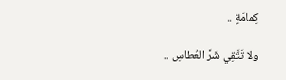كِمامَةٍ ..

ولا تَتَّقِي شَرَّ العُطاسِ ..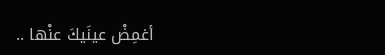أغمِضْ عينَيكَ عنْها ..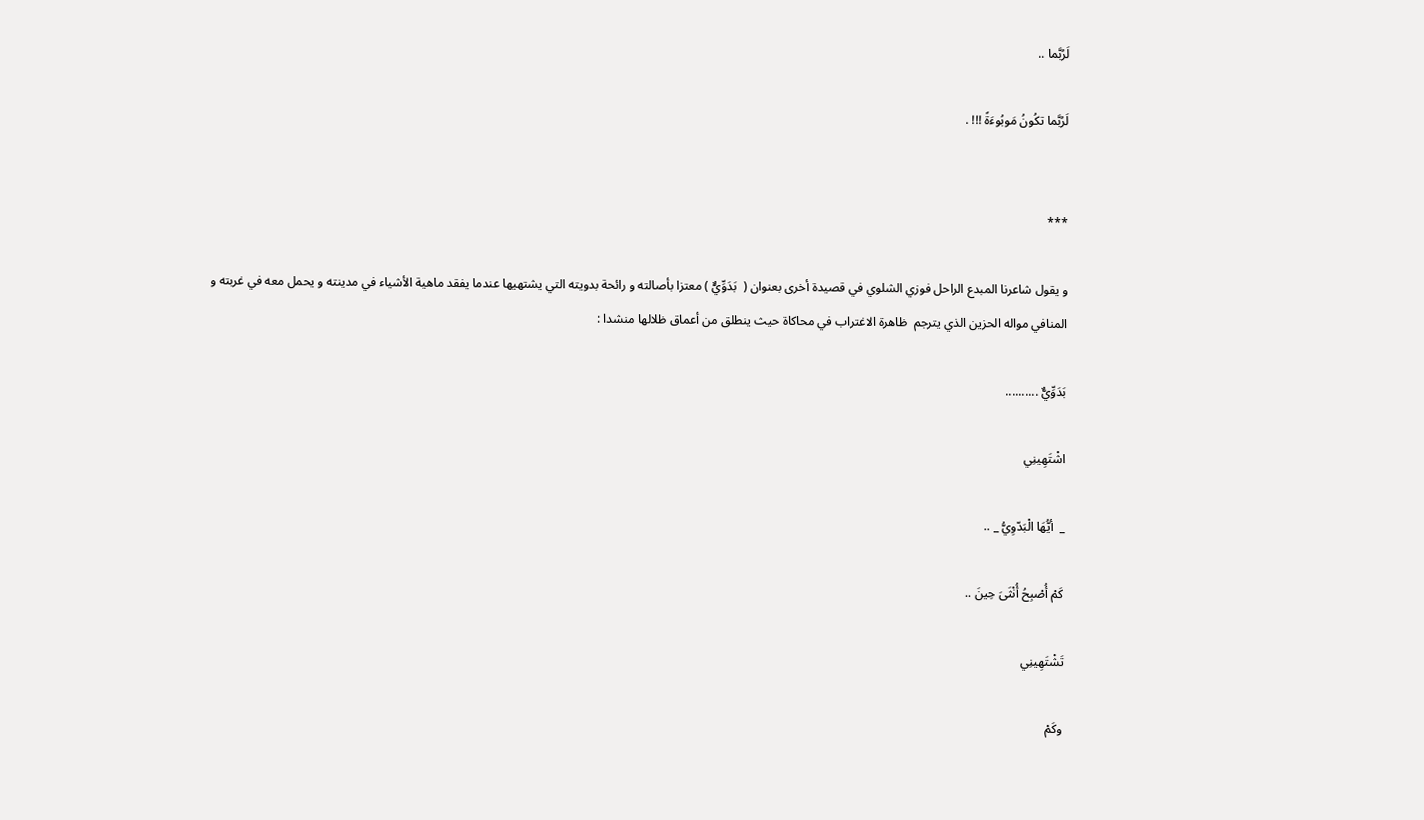لَرُبَّما ..

لَرُبَّما تكُونُ مَوبُوءَةً !!! .


***

و يقول شاعرنا المبدع الراحل فوزي الشلوي في قصيدة أخرى بعنوان (  بَدَوِّيٌّ ) معتزا بأصالته و رائحة بدويته التي يشتهيها عندما يفقد ماهية الأشياء في مدينته و يحمل معه في غربته و المنافي مواله الحزين الذي يترجم  ظاهرة الاغتراب في محاكاة حيث ينطلق من أعماق ظلالها منشدا :

بَدَوِّيٌّ ..........

اشْتَهِينِي

_  أيُّهَا الْبَدّوِيُّ _ ..

كَمْ أُصْبِحُ أُنْثَىَ حِينَ ..

تَشْتَهِينِي

وكَمْ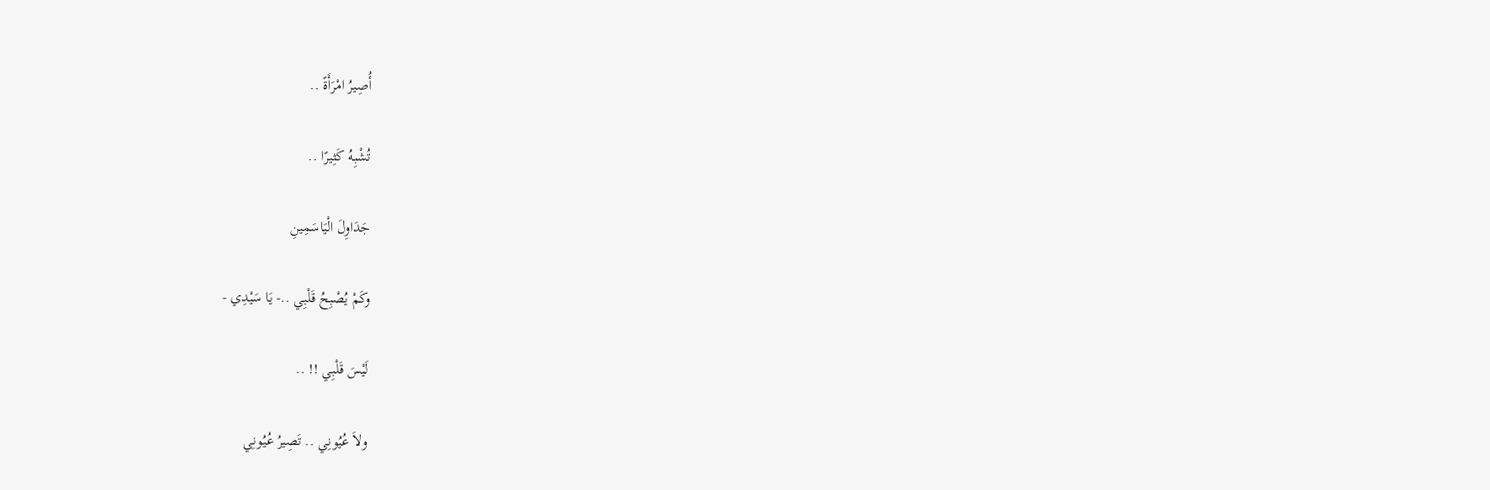أُصِيرُ امْرَأَةً ..

تُشْبِهُ كَثِيرًا ..

جَدَاوِلَ الْيَاسَمِينِ

وكَمْ يُصْبِحُ قَلْبِي ..- يَا سَيْدِي -

لَيْسَ قَلْبِي !! ..

ولاَ عُيُونِي .. تَصِيرُ عُيُونِي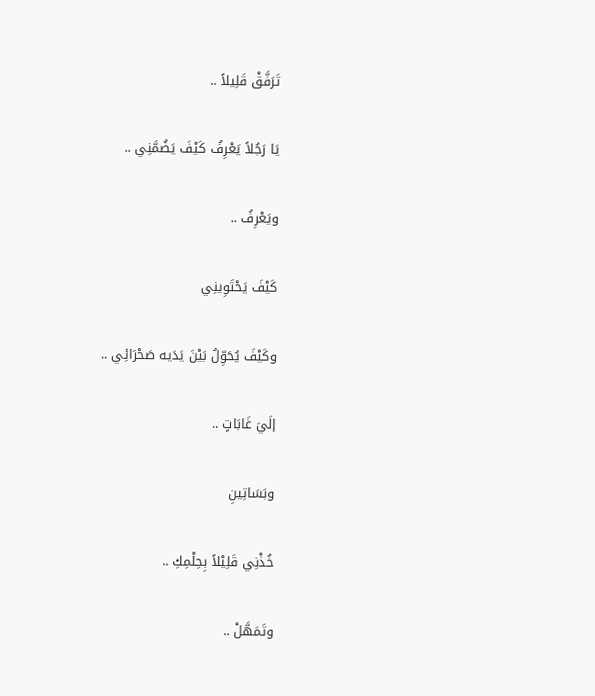تَرَفَّقْ قَلِيلاً ..

يَا رَجُلاً يَعْرِفُ كَيْفَ يَضُمَّنِي ..

ويَعْرِفُ ..

كَيْفَ يَحْتَوِينِي

وكَيْفَ يُحَوِّلُ بَيْنَ يَدَيه صَحْرَائِي ..

إلَيَ غَابَاتٍ ..

وبَسَاتِينِ

خُذْنِي قَلِيْلاً بِحِلْمِكِ ..

وتَمَهَّلْ ..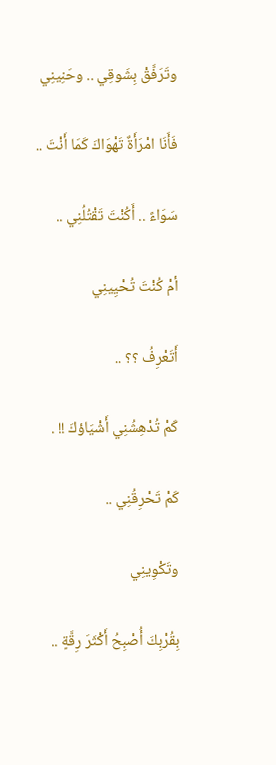وتَرَفَّقْ بِشَوقِي .. وحَنِينِي

فَأَنَا امْرَأَةٌ تَهْوَاكَ كَمَا أَنْتَ ..

سَوَاءً .. أَكُنْتَ تَقْتُلُنِي ..

أمْ كُنْتَ تُحْيِينِي

أَتَعْرِفُ ؟؟ ..

كَمْ تُدْهِشُنِي أَشْيَاؤكَ !! .

كَمْ تَحْرِقُنِي ..

وتَكْوِينِي

بِقُرْبِكَ أُصْبِحُ أَكْثَرَ رِقَّةٍ ..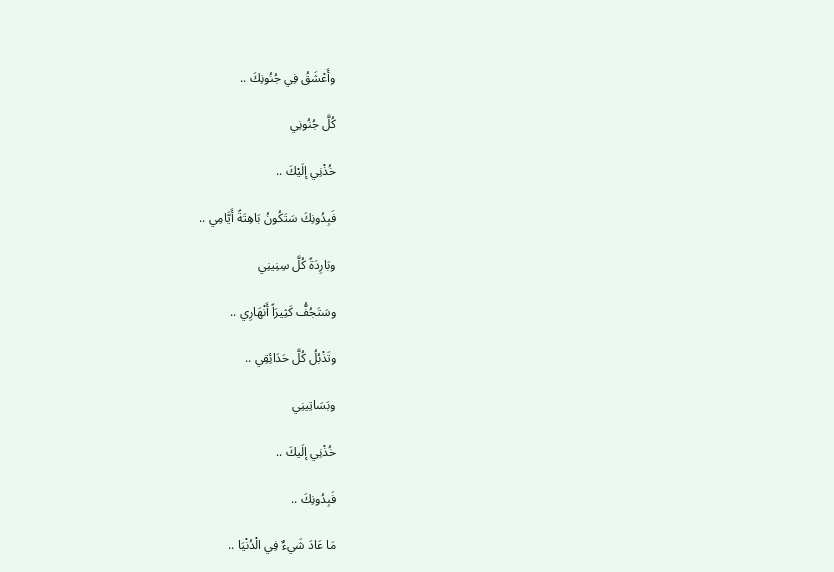وأَعْشَقُ فِي جُنُونِكَ ..

كُلَّ جُنُونِي

خُذْنِي إلَيْكَ ..

فَبِدُونِكَ سَتَكُونُ بَاهِتَةً أَيَّامِي ..

وبَارِدَةً كُلَّ سِنِينِي

وسَتَجُفُّ كَثِيرَاً أَنْهَارِي ..

وتَذْبُلُ كُلَّ حَدَائِقِي ..

وبَسَاتِينِي

خُذْنِي إلَيكَ ..

فَبِدُونِكَ ..

مَا عَادَ شَيءٌ فِي الْدُنْيَا ..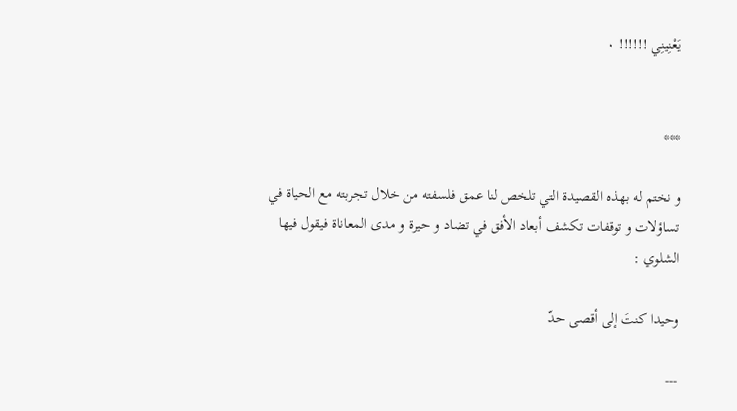يَعْنِينِي !!!!!! ٠


***

و نختم له بهذه القصيدة التي تلخص لنا عمق فلسفته من خلال تجربته مع الحياة في تساؤلات و توقفات تكشف أبعاد الأفق في تضاد و حيرة و مدى المعاناة فيقول فيها الشلوي :

وحيدا كنتَ إلى أقصى حدّ

---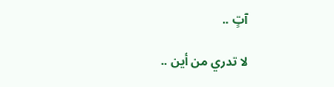آتٍ ..

لا تدري من أين ..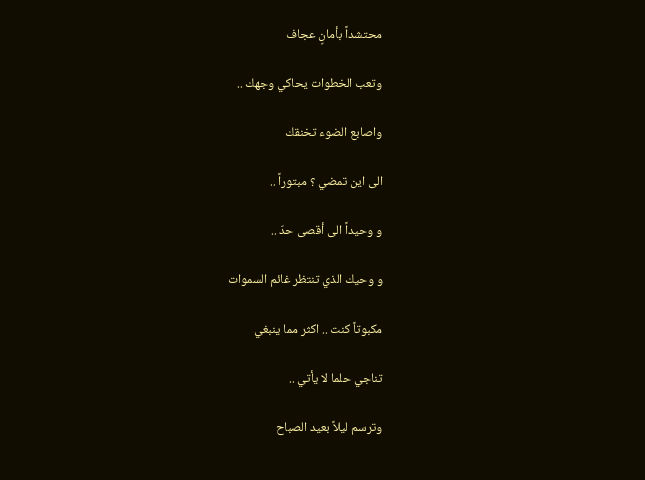محتشداً بأمانٍ عجاف

وتعب الخطوات يحاكي وجهك ..

واصابع الضوء تخنقك

الى اين تمضي ؟ مبتوراً ..

و وحيداً الى أقصى حدّ ..

و وحيك الذي تنتظر غائم السموات

مكبوتاً كنت .. اكثر مما ينبغي

تناجي حلما لا يأتي ..

وترسم ليلاً بعيد الصباح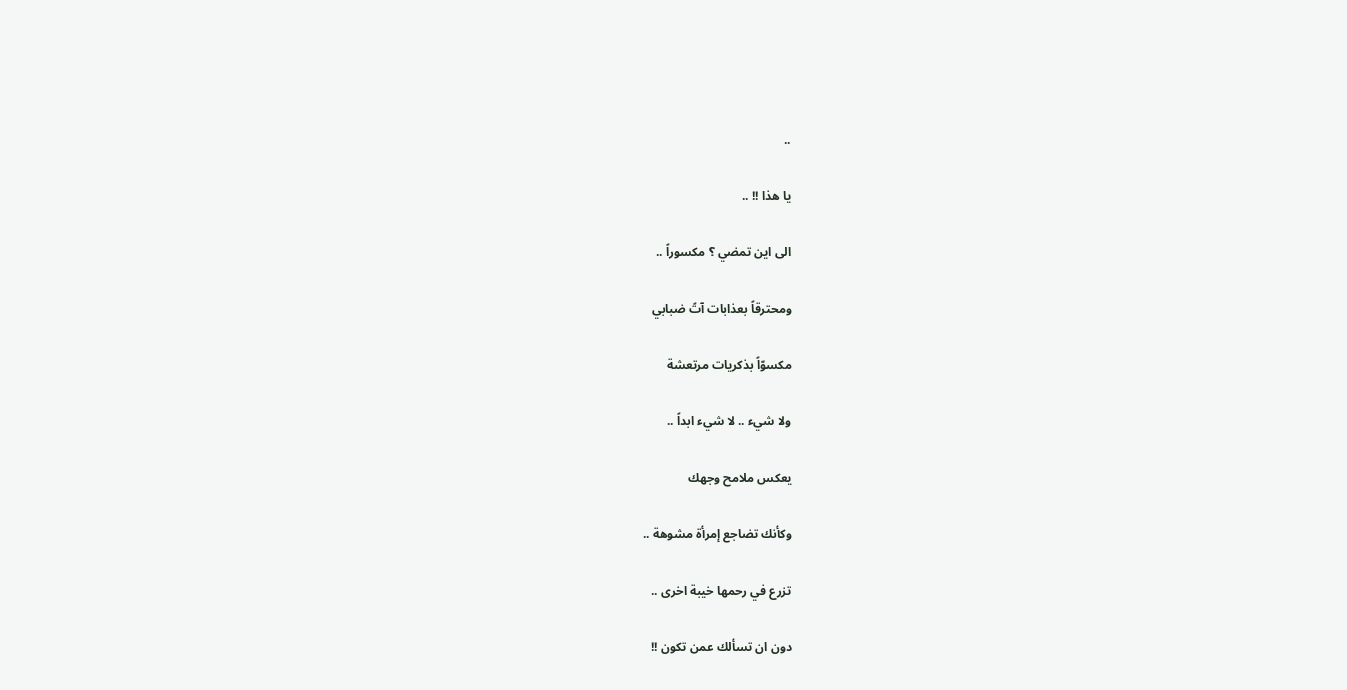..

يا هذا !! ..

الى اين تمضي ؟ مكسوراً ..

ومحترقاً بعذابات آتً ضبابي

مكسوّاً بذكريات مرتعشة

ولا شيء .. لا شيء ابداً ..

يعكس ملامح وجهك

وكأنك تضاجع إمرأة مشوهة ..

تزرع في رحمها خيبة اخرى ..

دون ان تسألك عمن تكون !!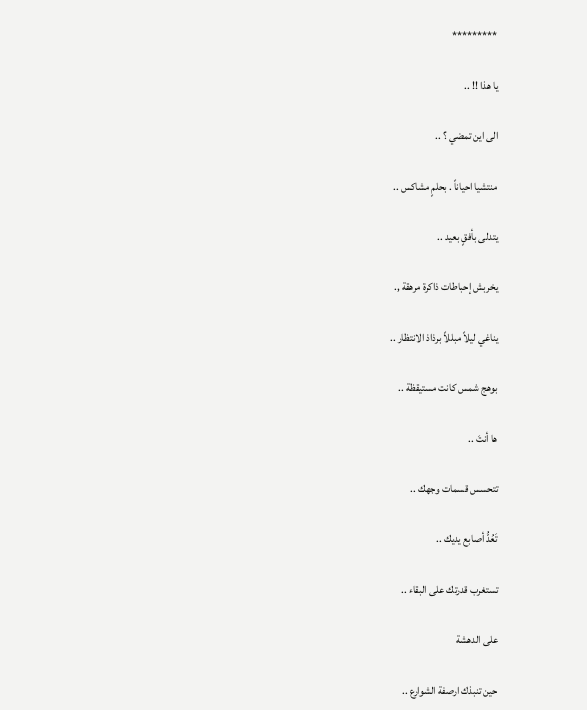*********

يا هذا !! ..

الى اين تمضي ؟ ..

منتشيا احياناً . بحلمٍ مشاكس ..

يتدلى بأفقٍ بعيد ..

يخربش إحباطات ذاكرة مرهقة ,.

يناغي ليلاً مبللاً برذاذ الانتظار ..

بوهج شمس كانت مستيقظة ..

ها أنتَ ..

تتحسس قسمات وجهك ..

تَعُدُّ أصابع يديك ..

تستغرب قدرتك على البقاء ..

على الدهشة

حين تنبذك ارصفة الشوارع ..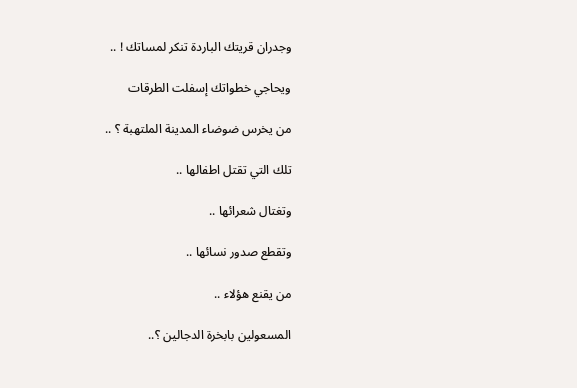وجدران قريتك الباردة تنكر لمساتك ! ..

ويحاجي خطواتك إسفلت الطرقات

من يخرس ضوضاء المدينة الملتهبة ؟ ..

تلك التي تقتل اطفالها ..

وتغتال شعرائها ..

وتقطع صدور نسائها ..

من يقنع هؤلاء ..

المسعولين بابخرة الدجالين ؟..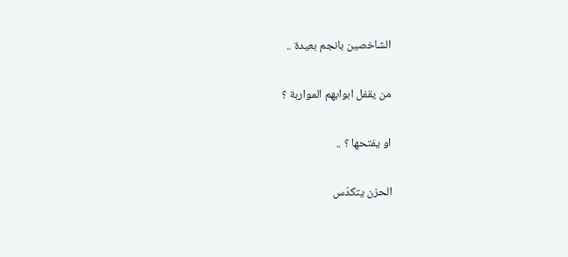الشاخصين بانجم بعيدة ..

من يقفل ابوابهم المواربة ؟

او يفتحها ؟ ..

الحزن يتكدّس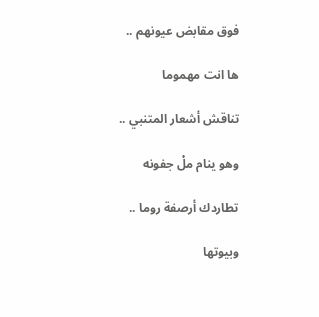فوق مقابض عيونهم ..

ها انت مهموما

تناقش أشعار المتنبي ..

وهو ينام ملْ جفونه

تطاردك أرصفة روما ..

وبيوتها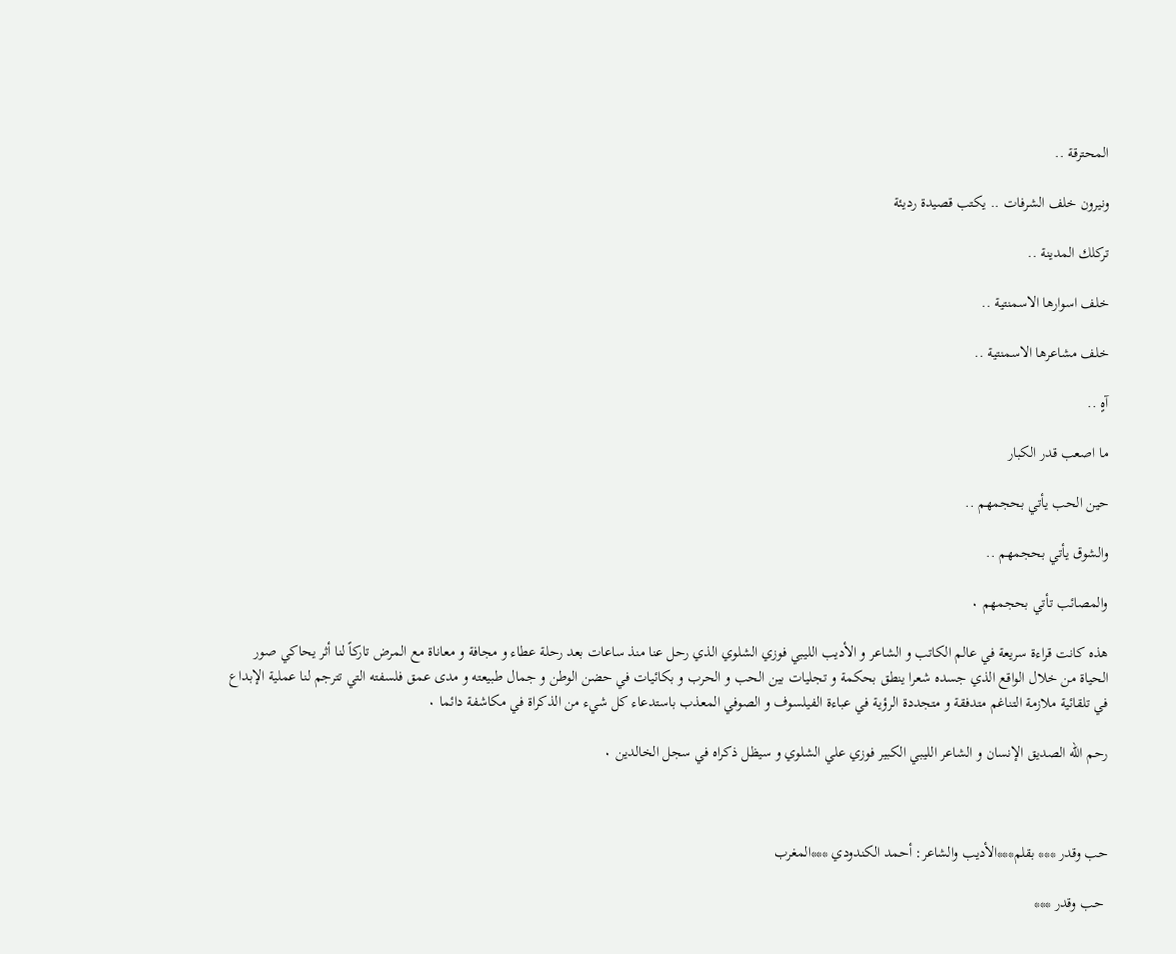المحترقة ..

ونيرون خلف الشرفات .. يكتب قصيدة رديئة

تركلك المدينة ..

خلف اسوارها الاسمنتية ..

خلف مشاعرها الاسمنتية ..

آهٍ ..

ما اصعب قدر الكبار

حين الحب يأتي بحجمهم ..

والشوق يأتي بحجمهم ..

والمصائب تأتي بحجمهم ٠

هذه كانت قراءة سريعة في عالم الكاتب و الشاعر و الأديب الليبي فوزي الشلوي الذي رحل عنا منذ ساعات بعد رحلة عطاء و مجافة و معاناة مع المرض تاركاً لنا أثر يحاكي صور الحياة من خلال الواقع الذي جسده شعرا ينطق بحكمة و تجليات بين الحب و الحرب و بكائيات في حضن الوطن و جمال طبيعته و مدى عمق فلسفته التي تترجم لنا عملية الإبداع في تلقائية ملازمة التناغم متدفقة و متجددة الرؤية في عباءة الفيلسوف و الصوفي المعذب باستدعاء كل شيء من الذكراة في مكاشفة دائما ٠

رحم الله الصديق الإنسان و الشاعر الليبي الكبير فوزي علي الشلوي و سيظل ذكراه في سجل الخالدين ٠



حب وقدر *** بقلم***الأديب والشاعر: أحمد الكندودي ***المغرب

 حب وقدر ***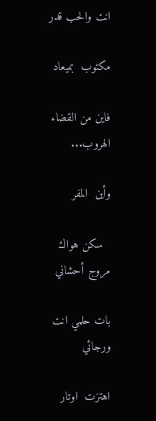انت والحب قدر

مكتوب  بميعاد

فاين من القضاء الهروب...

وأين  المفر

  سكن هواك  مروج أحشاني

بات حلمي انت ورجائي

اهتزت  اوتار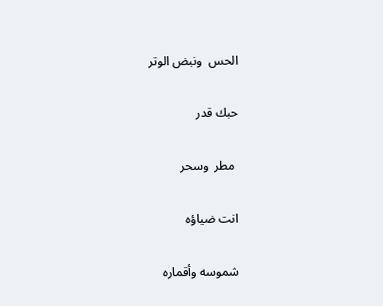الحس  ونبض الوتر

حبك قدر

 مطر  وسحر

انت ضياؤه

شموسه وأقماره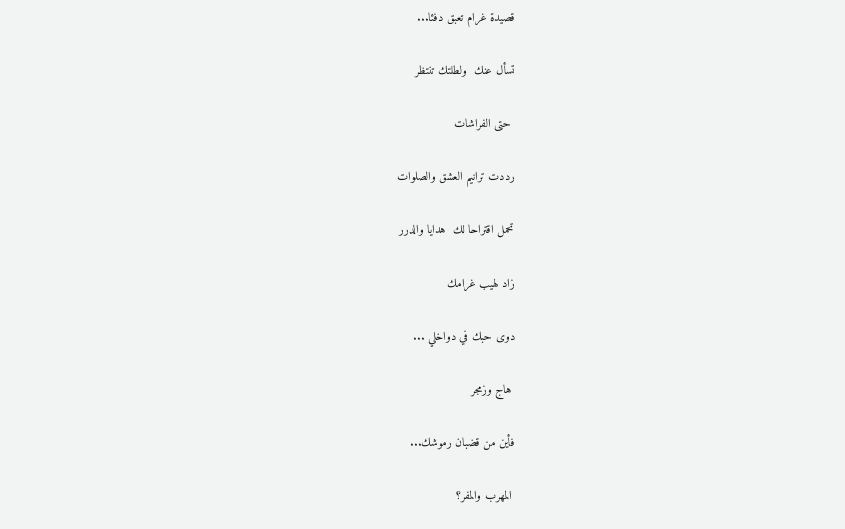قصيدة غرام تعبق دفئا...

تسأل عنك  ولطلتك تنتظر

 حتى الفراشات

رددت ترانيم العشق والصلوات

تحمل اقتراحا لك  هدايا والدرر

زاد لهيب غرامك

دوى حبك في دواخلي ...

 هاج وزمجر

فأين من قضبان رموشك...

 المهرب والمفر؟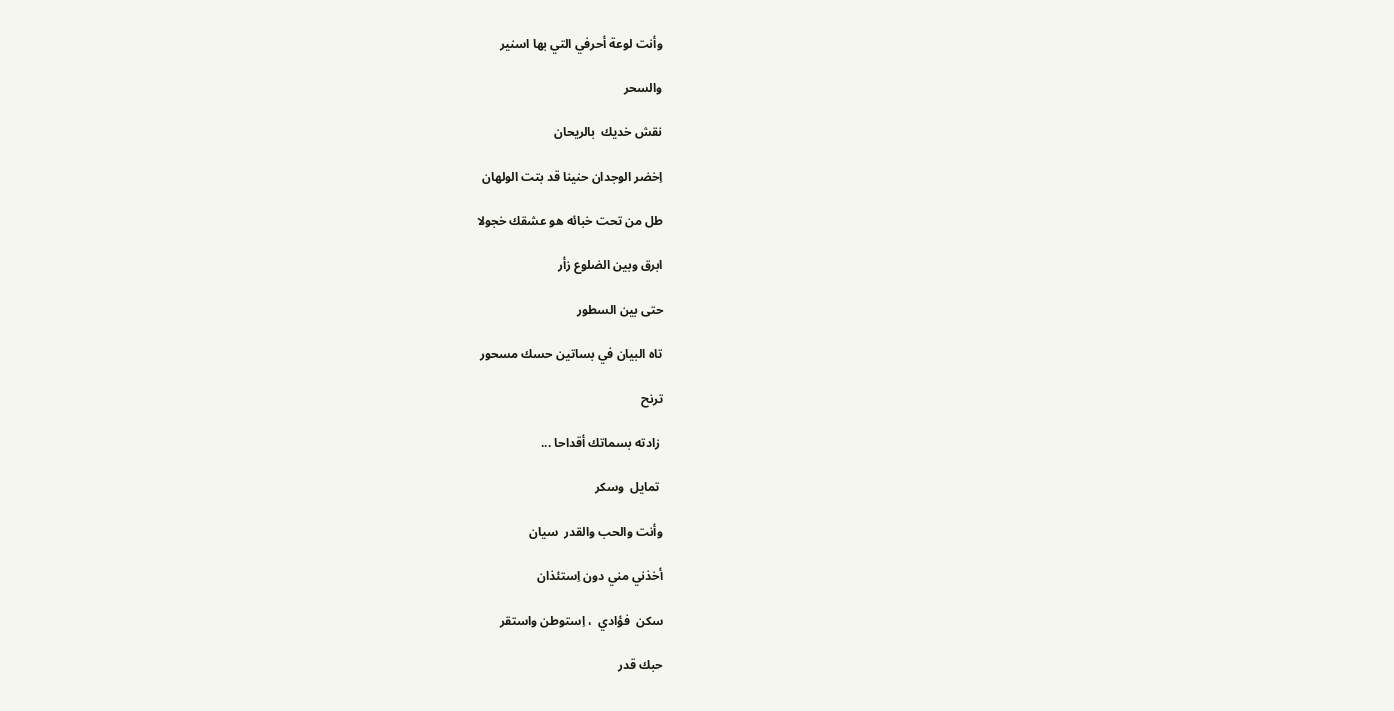وأنت لوعة أحرفي التي بها اسنير

والسحر

نقش خديك  بالريحان

اِخضر الوجدان حنينا قد بتت الولهان

طل من تحت خبائه هو عشقك خجولا

ابرق وبين الضلوع زأر

حتى بين السطور

تاه البيان في بساتين حسك مسحور

ترنح

 زادته بسماتك أقداحا ...

 تمايل  وسكر

وأنت والحب والقدر  سيان

أخذني مني دون اِستئذان

سكن  فؤادي  ، اِستوطن واستقر

حبك قدر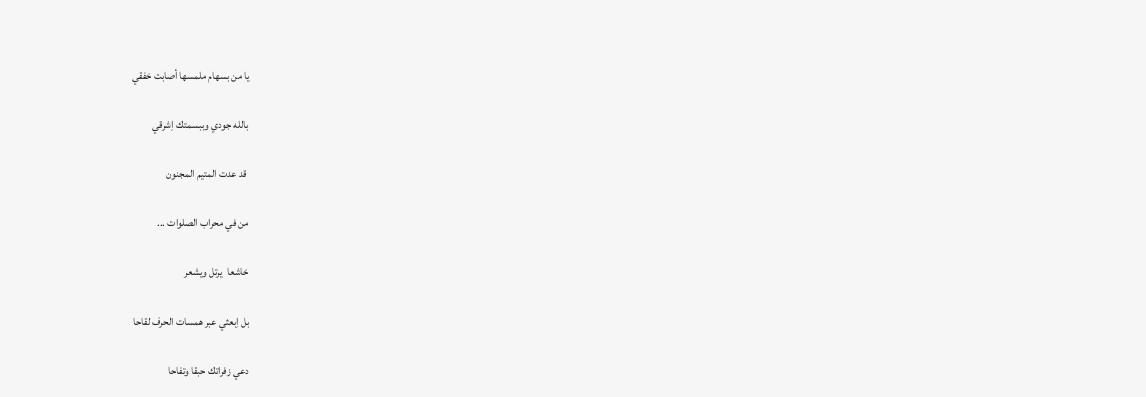يا من بسهام ملمسها أصابت خفقي

بالله جودي وببسمتك اِشرقي

 قد عدت المتيم المجنون

من في محراب الصلوات ...

خاشعا  يرتل ويشعر

بل اِبعثي عبر همسات الحرف لقاحا

دعي زفراتك حبقا وتفاحا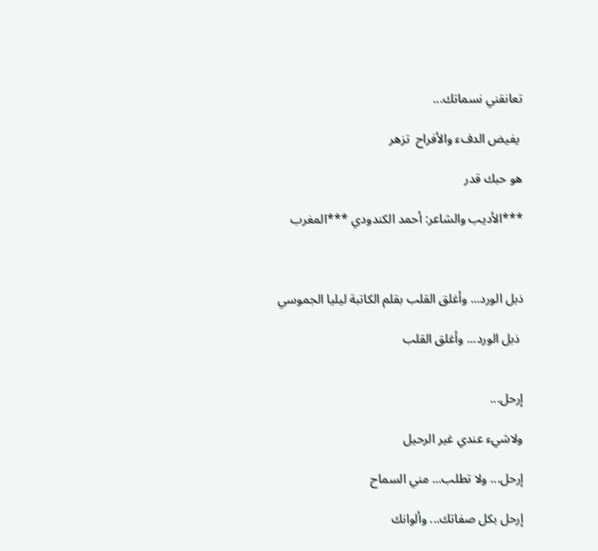تعانقني نسماتك...

 يفيض الدفء والأفراح  تزهر

هو حبك قدر

***الأديب والشاعر: أحمد الكندودي ***المغرب



ذبل الورد... وأغلق القلب بقلم الكاتبة ليليا الجموسي

 ذبل الورد... وأغلق القلب


إرحل...

ولاشيء عندي غير الرحيل

إرحل... ولا تطلب... مني السماح

إرحل بكل صفاتك... وألوانك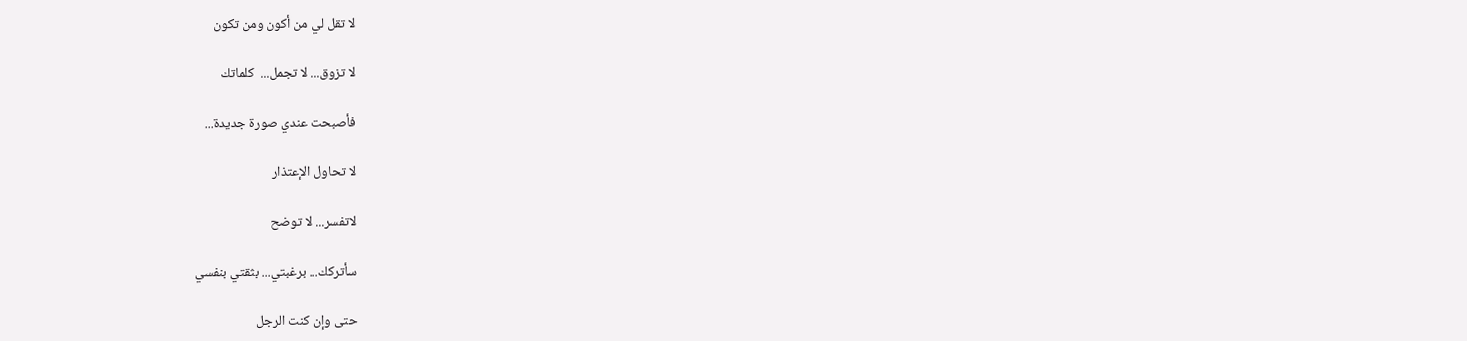لا تقل لي من أكون ومن تكون

لا تزوق... لا تجمل...  كلماتك

فأصبحت عندي صورة جديدة...

لا تحاول الإعتذار

لاتفسر... لا توضح

سأتركك... برغبتي... بثقتي بنفسي

حتى وإن كنت الرجل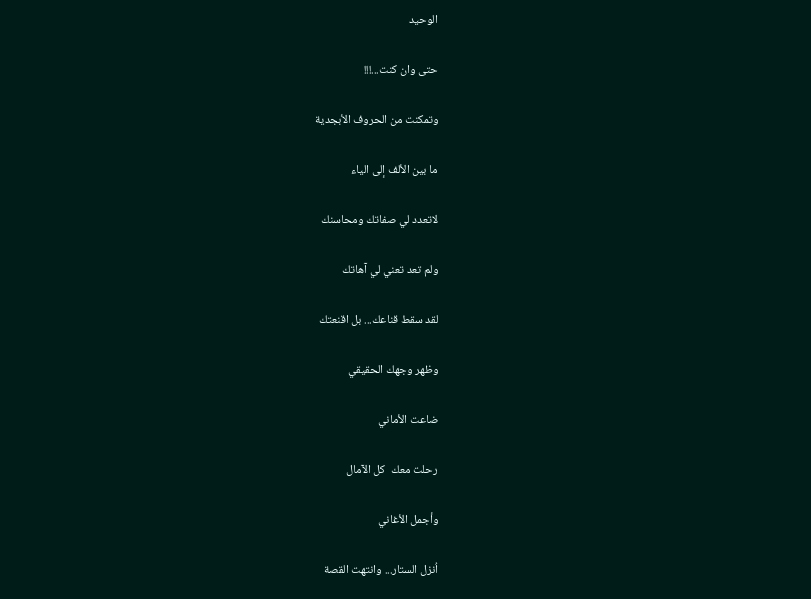الوحيد

حتى وان كنت...!!!

وتمكنت من الحروف الأبجدية

ما بين الألف إلى الياء

لاتعدد لي صفاتك ومحاسنك

ولم تعد تعني لي آهاتك

لقد سقط قناعك... بل اقنعتك

وظهر وجهك الحقيقي

ضاعت الأماني

رحلت معك  كل الآمال

وأجمل الأغاني

اُنزل الستار... وانتهت القصة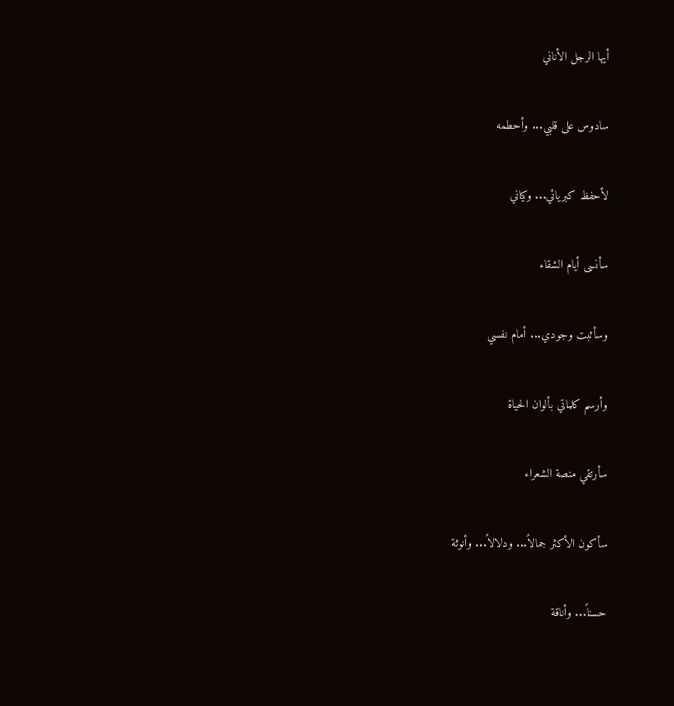أيها الرجل الأناني

سادوس على قلبي... وأحطمه

لأحفظ كبريائي... وكياني

سأنسى أيام الشقاء

وسأثبت وجودي... أمام نفسي

وأرسم كلماتي بألوان الحياة

سأرتقي منصة الشعراء

سأكون الأكثر جمالاً... ودلالاً... وأنوثة

حسناً... وأناقة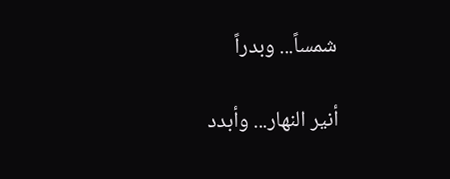شمساً... وبدراً

أنير النهار... وأبدد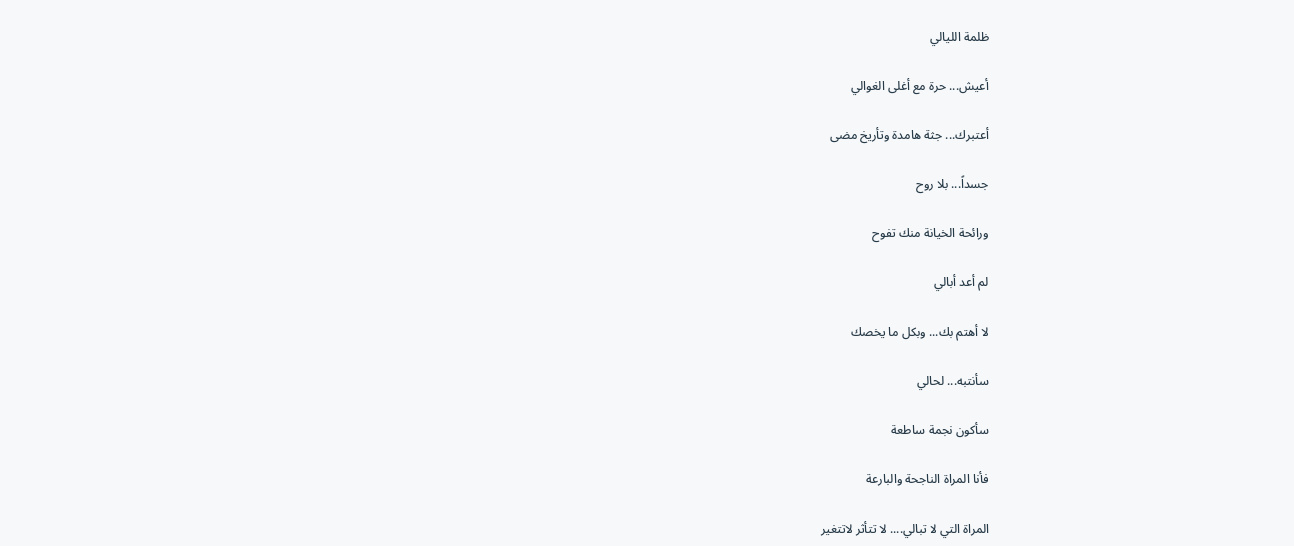ظلمة الليالي

أعيش... حرة مع أغلى الغوالي

أعتبرك... جثة هامدة وتأريخ مضى

جسداً... بلا روح

ورائحة الخيانة منك تفوح

لم أعد أبالي

لا أهتم بك... وبكل ما يخصك

سأنتبه... لحالي

سأكون نجمة ساطعة

فأنا المراة الناجحة والبارعة

المراة التي لا تبالي.... لا تتأثر لاتتغير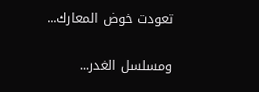تعودت خوض المعارك...

ومسلسل الغدر...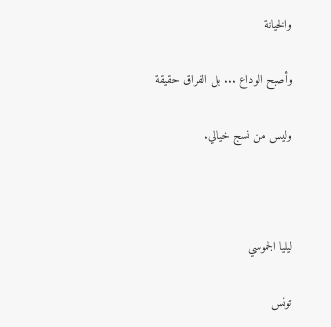والخيانة

وأصبح الوداع ... بل الفراق حقيقة

وليس من نسج خيالي.



ليليا الجموسي

تونس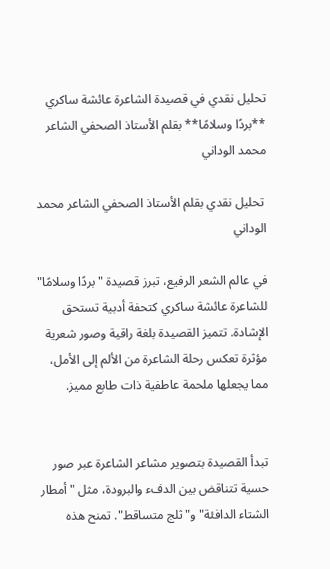تحليل نقدي في قصيدة الشاعرة عائشة ساكري **بردًا وسلامًا** بقلم الأستاذ الصحفي الشاعر محمد الوداني

 تحليل نقدي بقلم الأستاذ الصحفي الشاعر محمد الوداني

في عالم الشعر الرفيع، تبرز قصيدة "بردًا وسلامًا" للشاعرة عائشة ساكري كتحفة أدبية تستحق الإشادة. تتميز القصيدة بلغة راقية وصور شعرية مؤثرة تعكس رحلة الشاعرة من الألم إلى الأمل، مما يجعلها ملحمة عاطفية ذات طابع مميز.


تبدأ القصيدة بتصوير مشاعر الشاعرة عبر صور حسية تتناقض بين الدفء والبرودة، مثل "أمطار الشتاء الدافئة" و"ثلج متساقط". تمنح هذه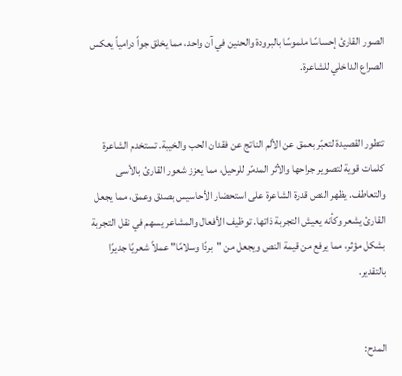الصور القارئ إحساسًا ملموسًا بالبرودة والحنين في آن واحد، مما يخلق جواً درامياً يعكس الصراع الداخلي للشاعرة.


تتطور القصيدة لتعبّر بعمق عن الألم الناتج عن فقدان الحب والخيبة. تستخدم الشاعرة كلمات قوية لتصوير جراحها والأثر المدمّر للرحيل، مما يعزز شعور القارئ بالأسى والتعاطف. يظهر النص قدرة الشاعرة على استحضار الأحاسيس بصدق وعمق، مما يجعل القارئ يشعر وكأنه يعيش التجربة ذاتها. توظيف الأفعال والمشاعر يسهم في نقل التجربة بشكل مؤثر، مما يرفع من قيمة النص ويجعل من "بردًا وسلامًا" عملاً شعريًا جديرًا بالتقدير.


المدح: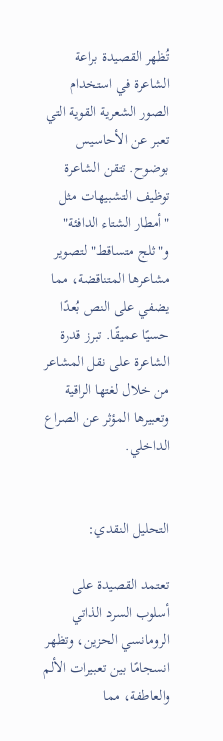تُظهر القصيدة براعة الشاعرة في استخدام الصور الشعرية القوية التي تعبر عن الأحاسيس بوضوح. تتقن الشاعرة توظيف التشبيهات مثل "أمطار الشتاء الدافئة" و"ثلج متساقط" لتصوير مشاعرها المتناقضة، مما يضفي على النص بُعدًا حسيًا عميقًا. تبرز قدرة الشاعرة على نقل المشاعر من خلال لغتها الراقية وتعبيرها المؤثر عن الصراع الداخلي.


التحليل النقدي:

تعتمد القصيدة على أسلوب السرد الذاتي الرومانسي الحزين، وتظهر انسجامًا بين تعبيرات الألم والعاطفة، مما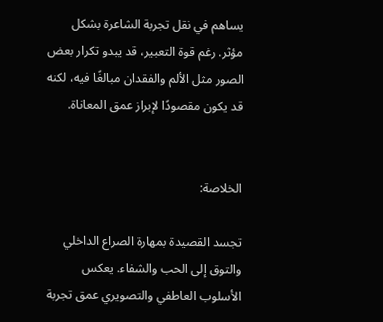يساهم في نقل تجربة الشاعرة بشكل مؤثر. رغم قوة التعبير، قد يبدو تكرار بعض الصور مثل الألم والفقدان مبالغًا فيه، لكنه قد يكون مقصودًا لإبراز عمق المعاناة.


الخلاصة:

تجسد القصيدة بمهارة الصراع الداخلي والتوق إلى الحب والشفاء. يعكس الأسلوب العاطفي والتصويري عمق تجربة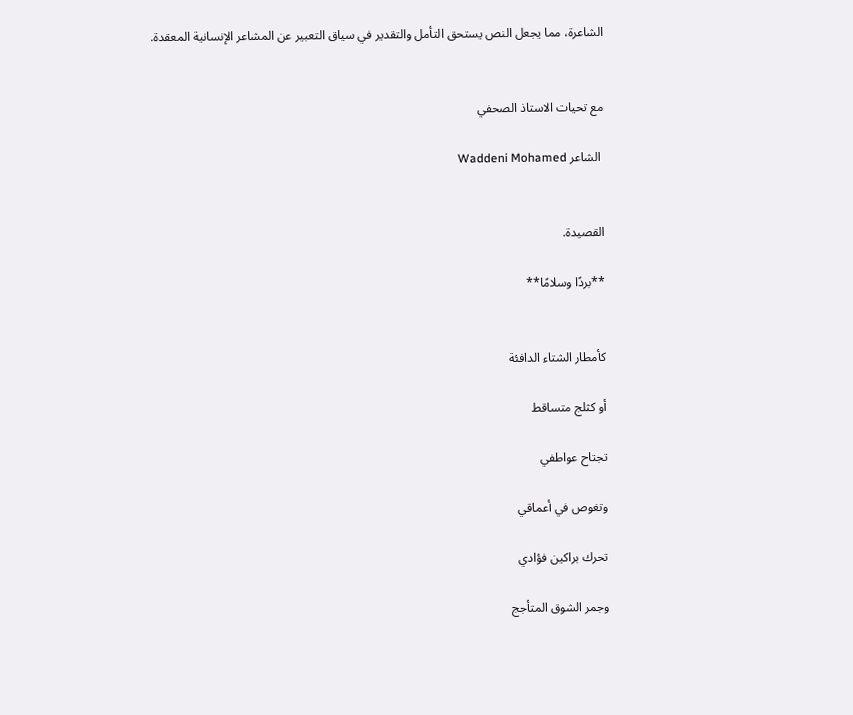الشاعرة، مما يجعل النص يستحق التأمل والتقدير في سياق التعبير عن المشاعر الإنسانية المعقدة.


مع تحيات الاستاذ الصحفي

 الشاعر Waddeni Mohamed


القصيدة.

**بردًا وسلامًا**


كأمطار الشتاء الدافئة

أو كثلج متساقط

تجتاح عواطفي

وتغوص في أعماقي

تحرك براكين فؤادي

وجمر الشوق المتأجج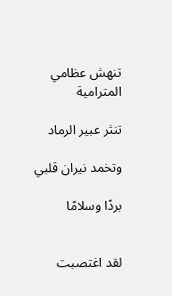تنهش عظامي المترامية

تنثر عبير الرماد

وتخمد نيران قلبي

بردًا وسلامًا


لقد اغتصبت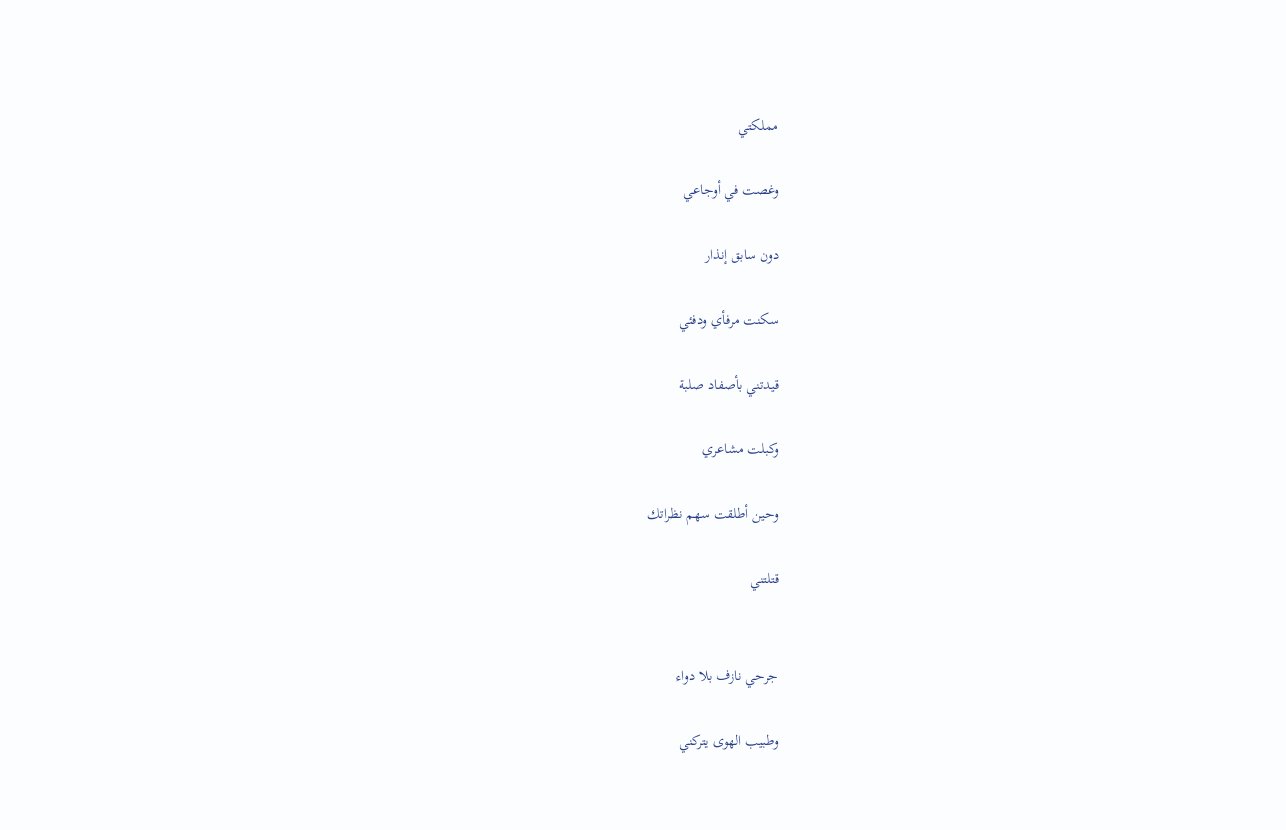مملكتي

وغصت في أوجاعي

دون سابق إنذار

سكنت مرفأي ودفئي

قيدتني بأصفاد صلبة

وكبلت مشاعري

وحين أطلقت سهم نظراتك

قتلتني


جرحي نازف بلا دواء

وطبيب الهوى يتركني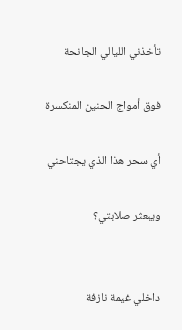تأخذني الليالي الجانحة

فوق أمواج الحنين المنكسرة

أي سحر هذا الذي يجتاحني

ويبعثر صلابتي؟


داخلي غيمة نازفة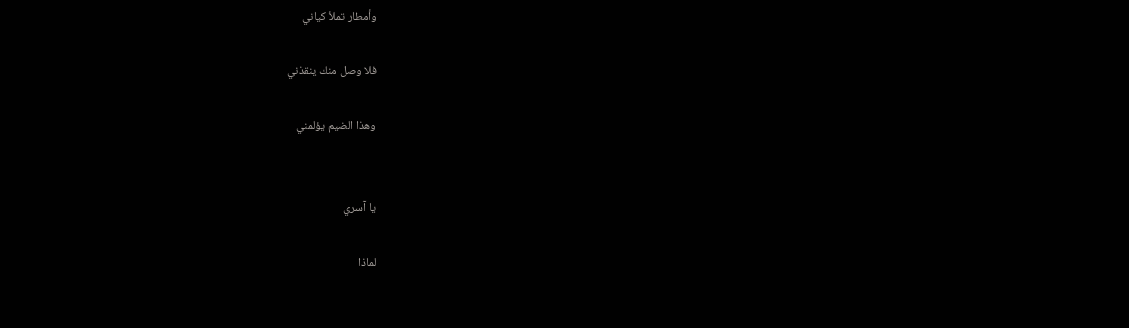وأمطار تملأ كياني

فلا وصل منك ينقذني

وهذا الضيم يؤلمني


يا آسري

لماذا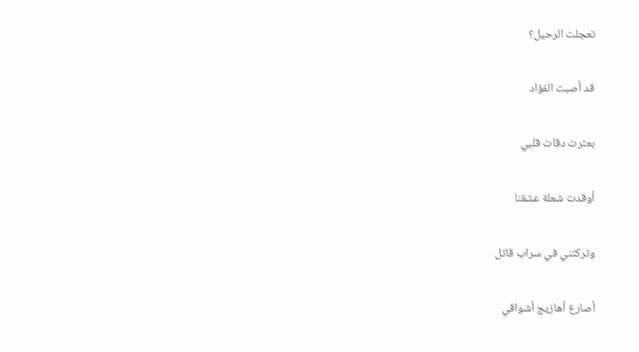تعجلت الرحيل؟

قد أصبت الفؤاد

بعثرت دقات قلبي

أوقدت شعلة عشقنا

وتركتني في سراب قاتل

أصارع أهازيج أشواقي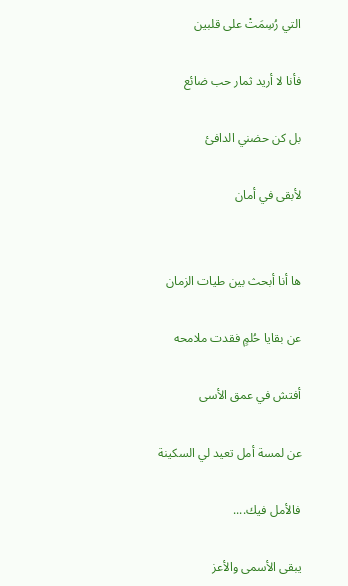التي رُسِمَتْ على قلبين

فأنا لا أريد ثمار حب ضائع

بل كن حضني الدافئ

لأبقى في أمان


ها أنا أبحث بين طيات الزمان

عن بقايا حُلمٍ فقدت ملامحه

أفتش في عمق الأسى

عن لمسة أمل تعيد لي السكينة

فالأمل فيك....

يبقى الأسمى والأعز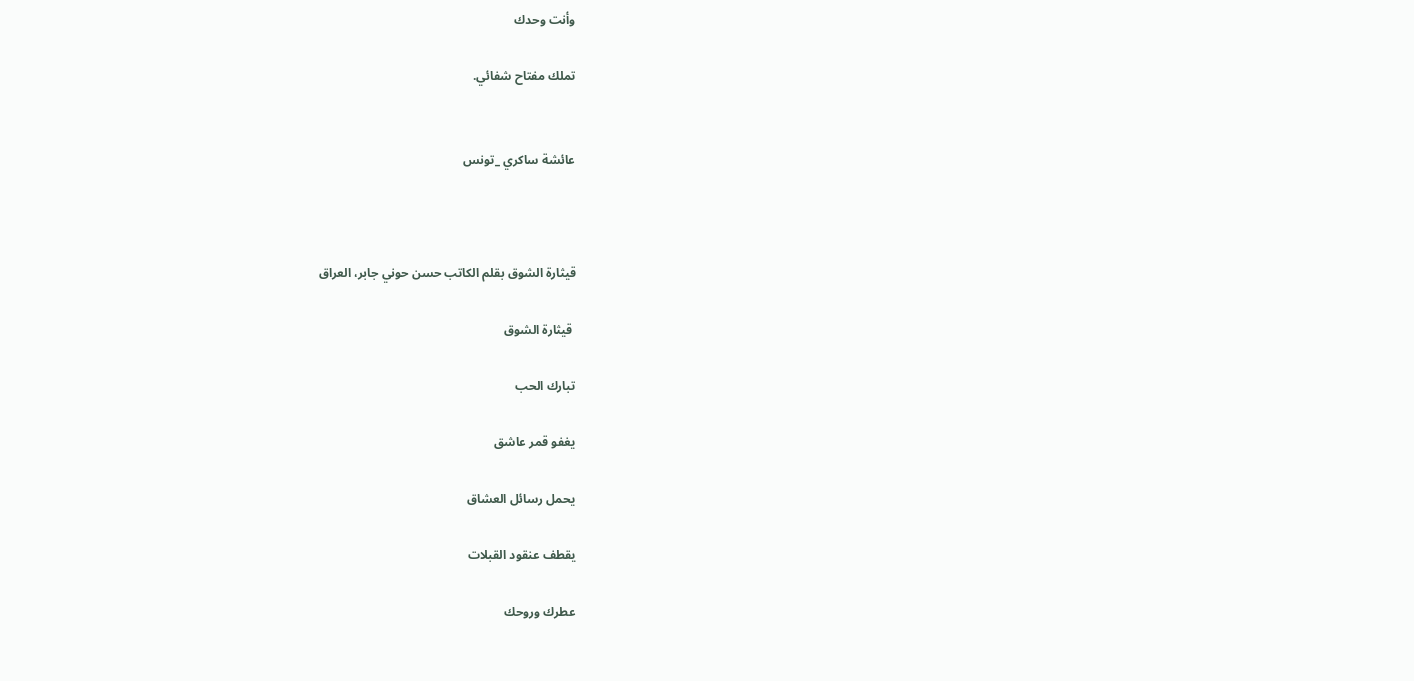وأنت وحدك

تملك مفتاح شفائي.


عائشة ساكري _تونس



قيثارة الشوق بقلم الكاتب حسن حوني جابر، العراق

 قيثارة الشوق

تبارك الحب

يغفو قمر عاشق

يحمل رسائل العشاق

يقطف عنقود القبلات

عطرك وروحك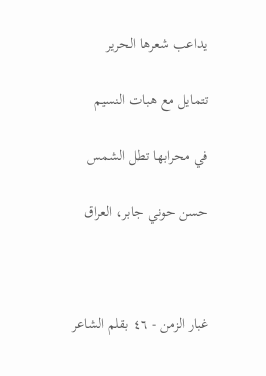يداعب شعرها الحرير

تتمايل مع هبات النسيم

في محرابها تطل الشمس

حسن حوني جابر، العراق



غبار الزمن - ٤٦ بقلم الشاعر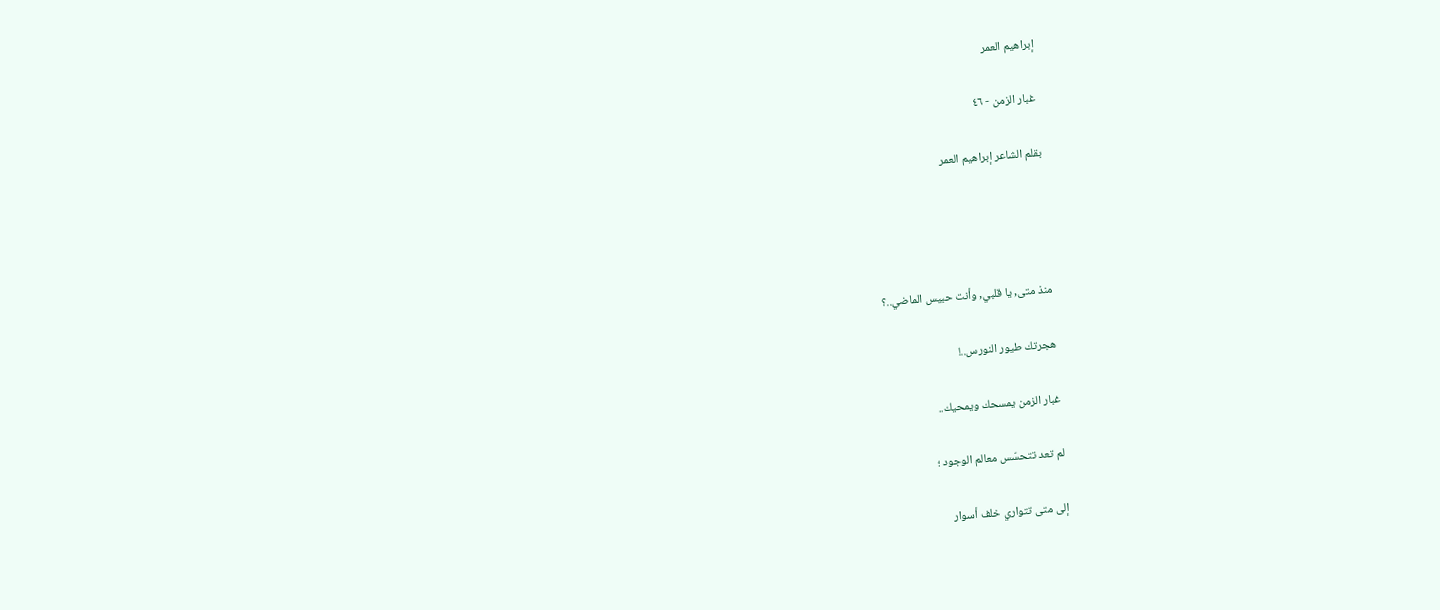إبراهيم العمر

 غبار الزمن - ٤٦

بقلم الشاعر إبراهيم العمر




منذ متى, يا قلبي, وأنت حبيس الماضي..؟

هجرتك طيور النورس..!

غبار الزمن يمسحك ويمحيك..

لم تعد تتحسّس معالم الوجود ؛

إلى متى تتواري خلف أسوار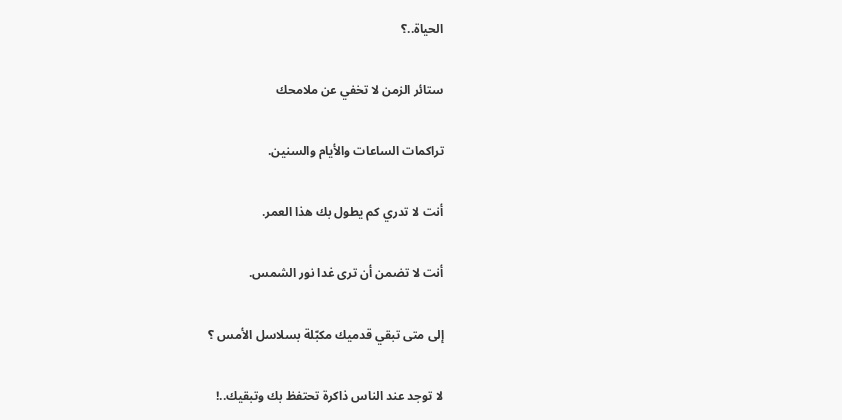الحياة..؟

ستائر الزمن لا تخفي عن ملامحك

تراكمات الساعات والأيام والسنين.

أنت لا تدري كم يطول بك هذا العمر.

أنت لا تضمن أن ترى غدا نور الشمس.

إلى متى تبقي قدميك مكبّلة بسلاسل الأمس ؟

لا توجد عند الناس ذاكرة تحتفظ بك وتبقيك..!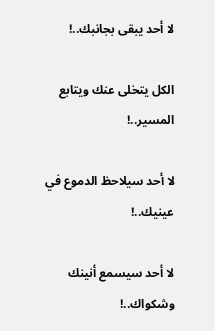لا أحد يبقى بجانبك..!

الكل يتخلى عنك ويتابع المسير..!

لا أحد سيلاحظ الدموع في عينيك..!

لا أحد سيسمع أنينك وشكواك..!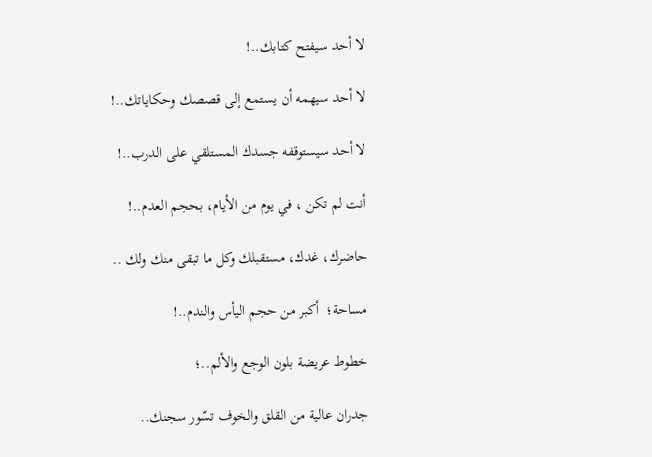لا أحد سيفتح كتابك..!

لا أحد سيهمه أن يستمع إلى قصصك وحكاياتك..!

لا أحد سيستوقفه جسدك المستلقي على الدرب..!

أنت لم تكن ، في يوم من الأيام، بحجم العدم..!

حاضرك، غدك، مستقبلك وكل ما تبقى منك ولك ..

مساحة؛  أكبر من حجم اليأس والندم..!

خطوط عريضة بلون الوجع والألم..؛

جدران عالية من القلق والخوف تسّور سجنك..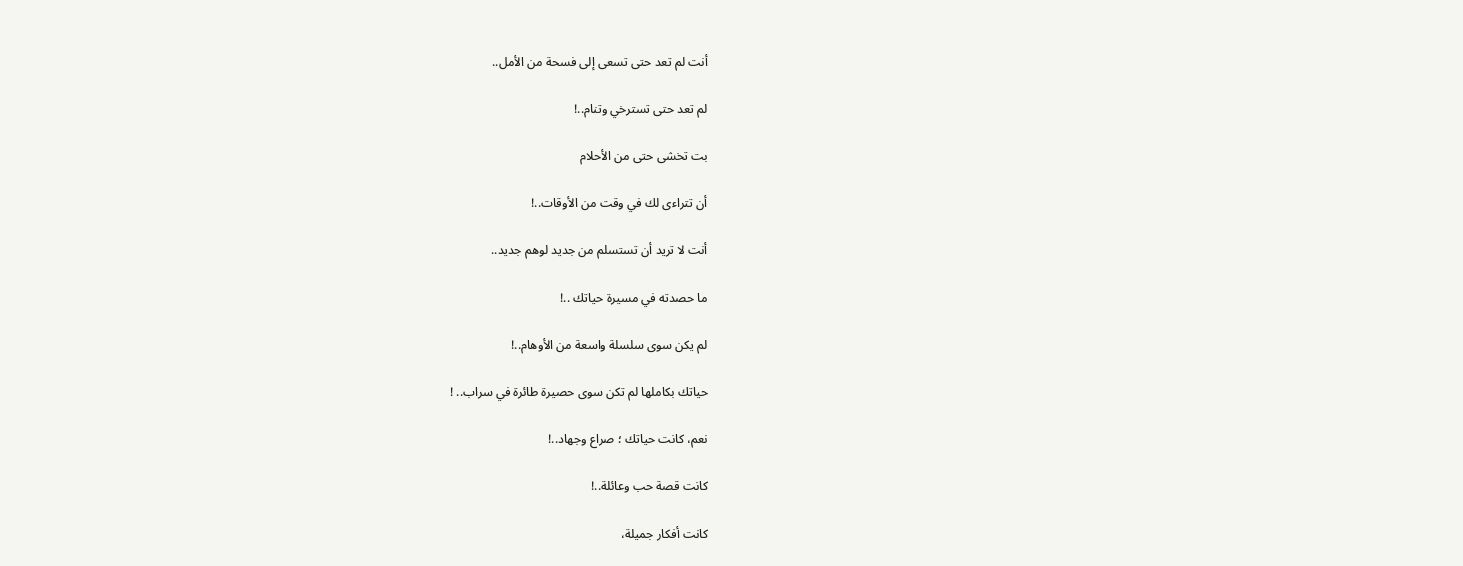أنت لم تعد حتى تسعى إلى فسحة من الأمل..

لم تعد حتى تسترخي وتنام..!

بت تخشى حتى من الأحلام

أن تتراءى لك في وقت من الأوقات..!

أنت لا تريد أن تستسلم من جديد لوهم جديد..

ما حصدته في مسيرة حياتك ..!

لم يكن سوى سلسلة واسعة من الأوهام..!

حياتك بكاملها لم تكن سوى حصيرة طائرة في سراب.. !

نعم، كانت حياتك ؛ صراع وجهاد..!

كانت قصة حب وعائلة..!

كانت أفكار جميلة،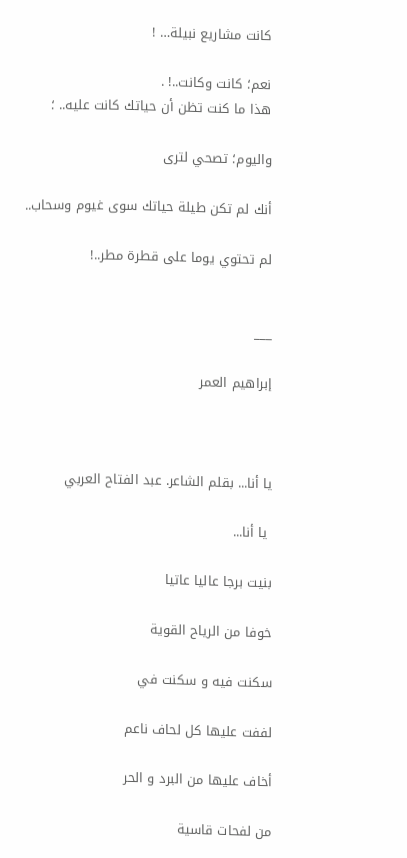كانت مشاريع نبيلة… !

نعم؛ كانت وكانت..! .                                                                                                                                                    هذا ما كنت تظن أن حياتك كانت عليه.. ؛

واليوم؛ تصحي لترى

أنك لم تكن طيلة حياتك سوى غيوم وسحاب..

لم تحتوي يوما على قطرة مطر..!


___

إبراهيم العمر



يا أنا... بقلم الشاعر. عبد الفتاح العربي

 يا أنا...

بنيت برجا عاليا عاتيا

خوفا من الرياح القوية

سكنت فيه و سكنت في

لففت عليها كل لحاف ناعم

أخاف عليها من البرد و الحر

من لفحات قاسية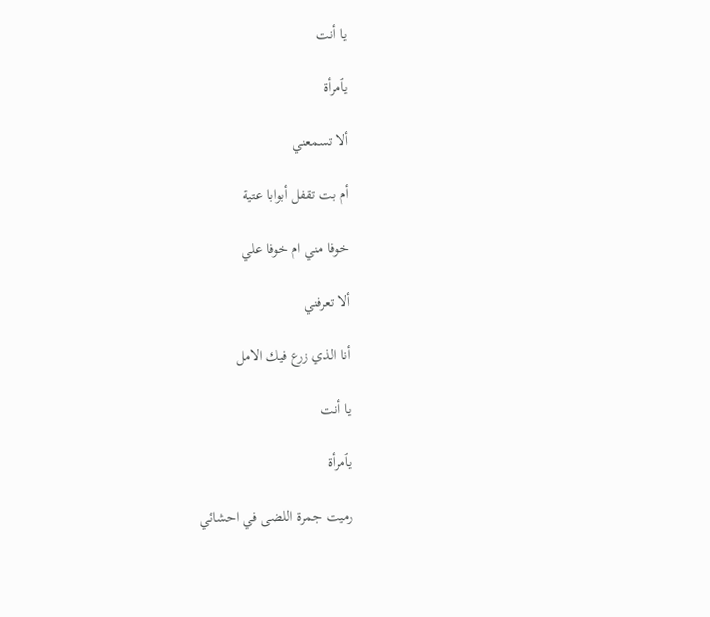يا أنت

يٱمرأة

ألا تسمعني

أم بت تقفل أبوابا عتية

خوفا مني ام خوفا علي

ألا تعرفني

أنا الذي زرع فيك الامل

يا أنت

يٱمرأة

رميت جمرة اللضى في احشائي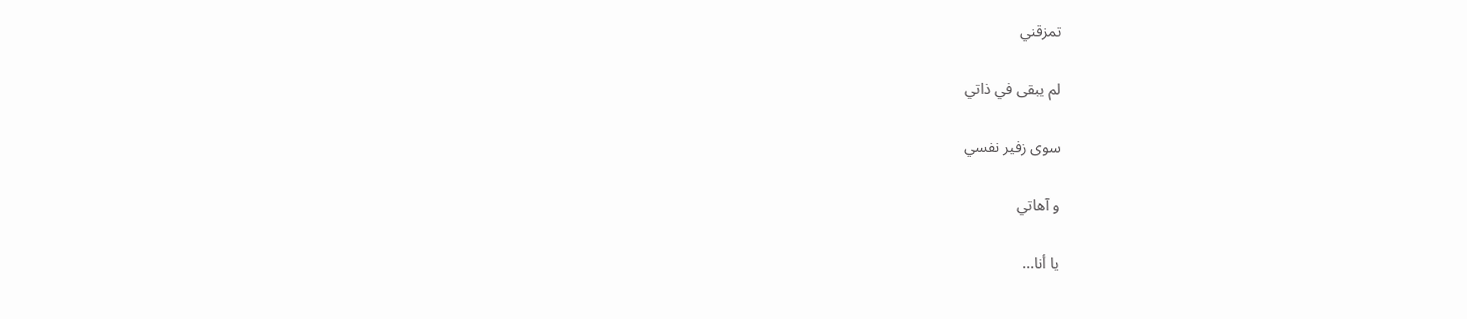تمزقني

لم يبقى في ذاتي

سوى زفير نفسي

و آهاتي

يا أنا...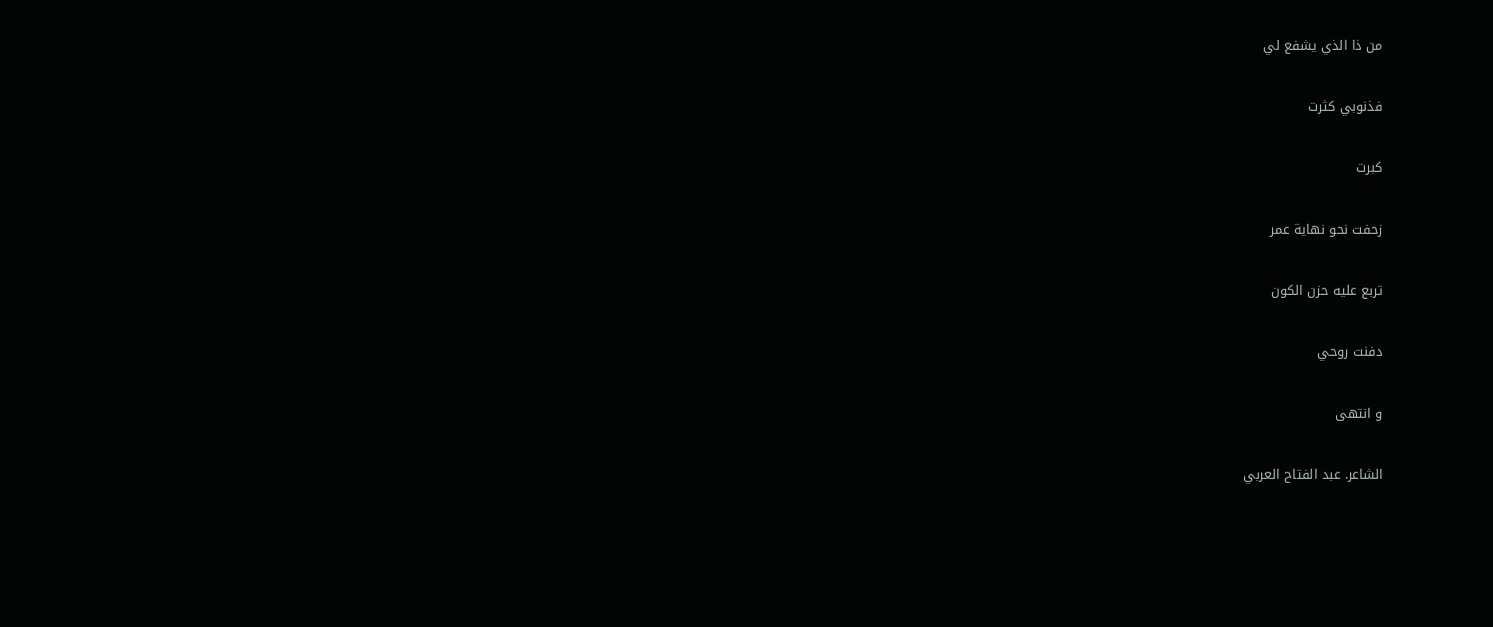من ذا الذي يشفع لي

فذنوبي كثرت

كبرت

زحفت نحو نهاية عمر

تربع عليه حزن الكون

دفنت روحي

و انتهى

الشاعر. عبد الفتاح العربي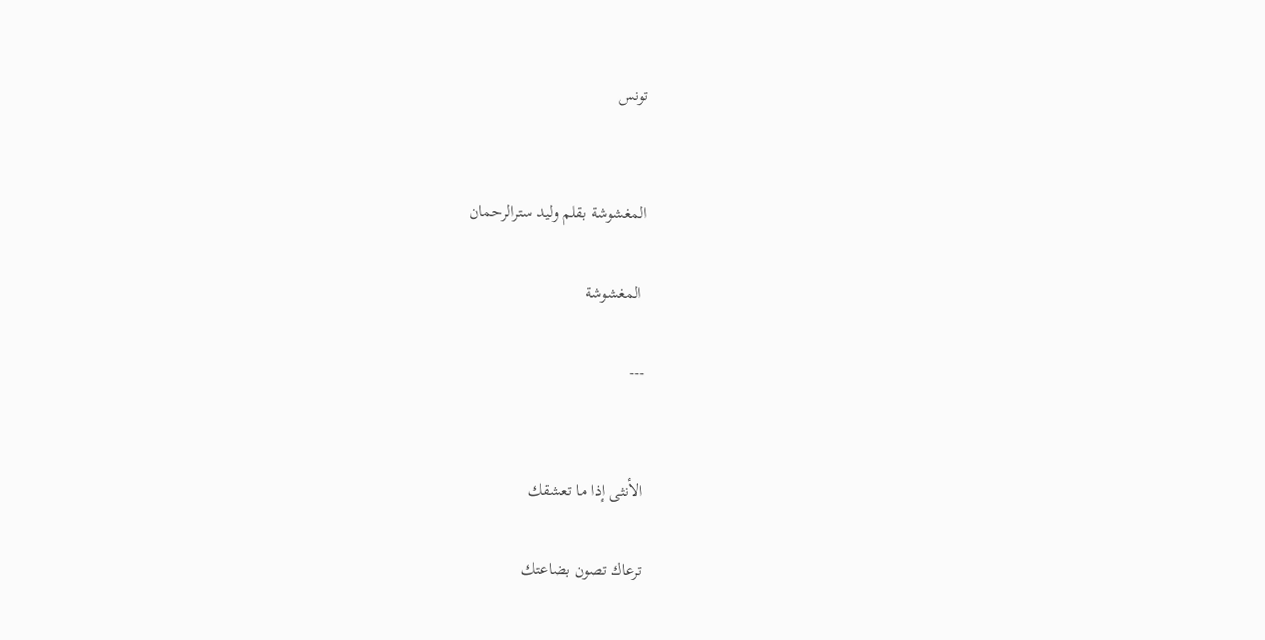تونس


المغشوشة بقلم وليد سترالرحمان

 المغشوشة

---


الأنثى إذا ما تعشقك

ترعاك تصون بضاعتك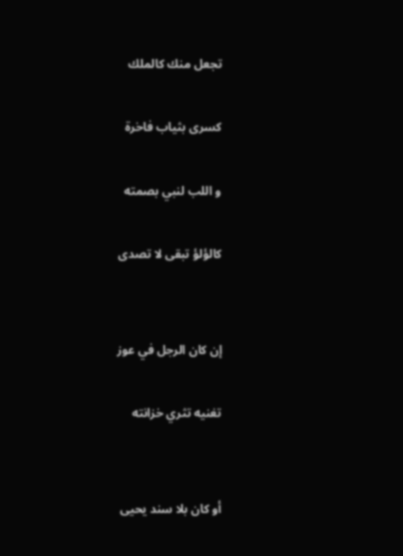تجعل منك كالملك

كسرى بثياب فاخرة

و اللب لنبي بصمته

كالؤلؤ تبقى لا تصدى


إن كان الرجل في عوز

تغنيه تثري خزانته


أو كان بلا سند يحيى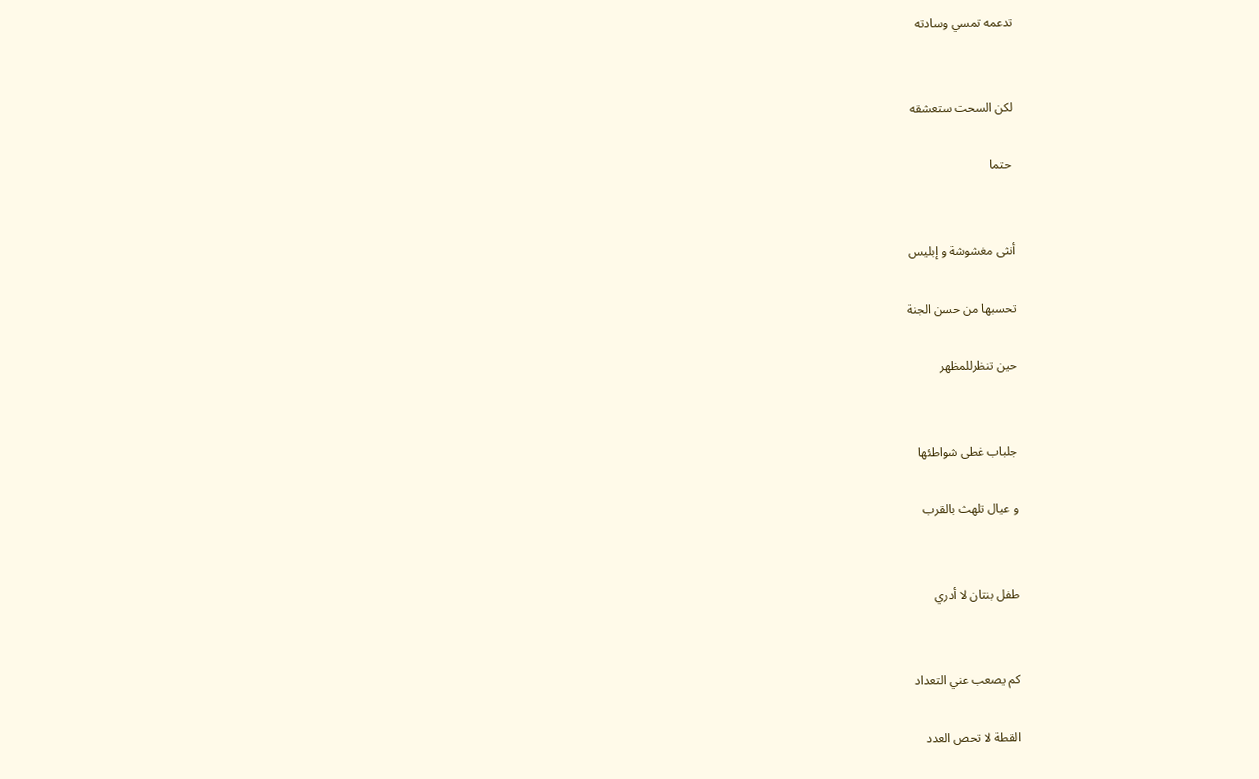تدعمه تمسي وسادته


لكن السحت ستعشقه

 حتما


أنثى مغشوشة و إبليس

تحسبها من حسن الجنة

حين تنظرللمظهر


جلباب غطى شواطئها

و عيال تلهث بالقرب


طفل بنتان لا أدري


كم يصعب عني التعداد

القطة لا تحص العدد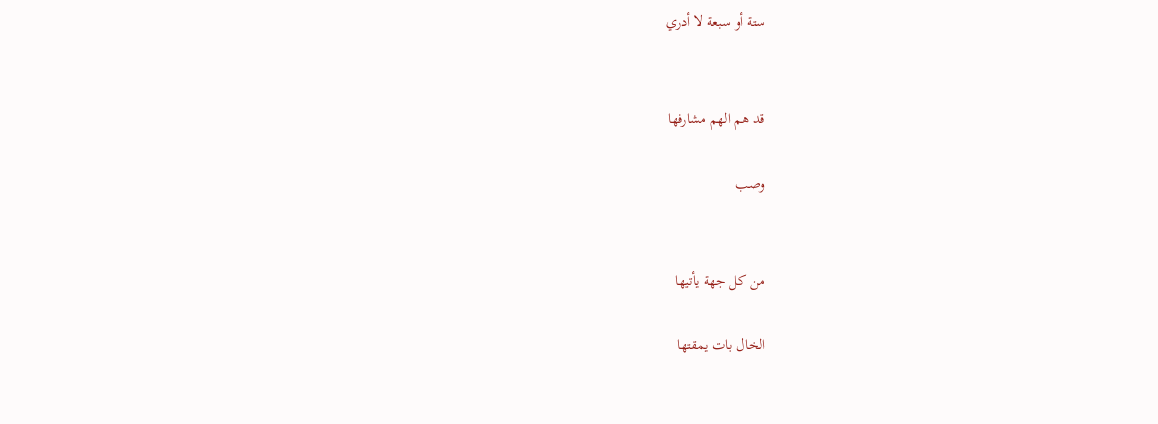ستة أو سبعة لا أدري


قد هم الهم مشارفها

وصب


من كل جهة يأتيها

الخال بات يمقتها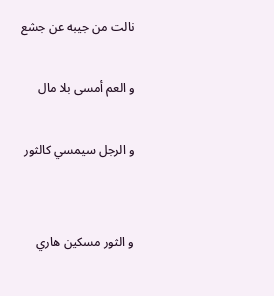نالت من جيبه عن جشع

و العم أمسى بلا مال

و الرجل سيمسي كالثور


و الثور مسكين هاري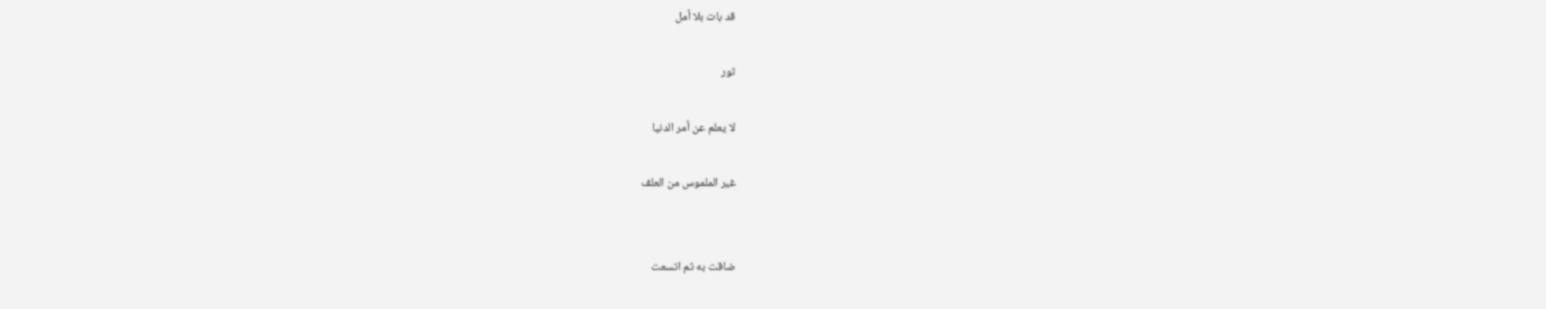قد بات بلا أمل

ثور

لا يعلم عن أمر الدنيا

غير الملموس من العلف


ضاقت به ثم اتسعت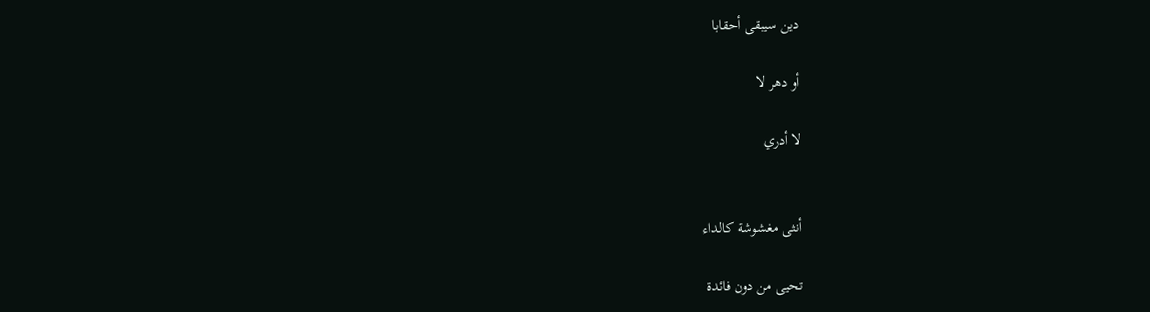دين سيبقى أحقابا

أو دهر لا

لا أدري


أنثى مغشوشة كالداء

تحيى من دون فائدة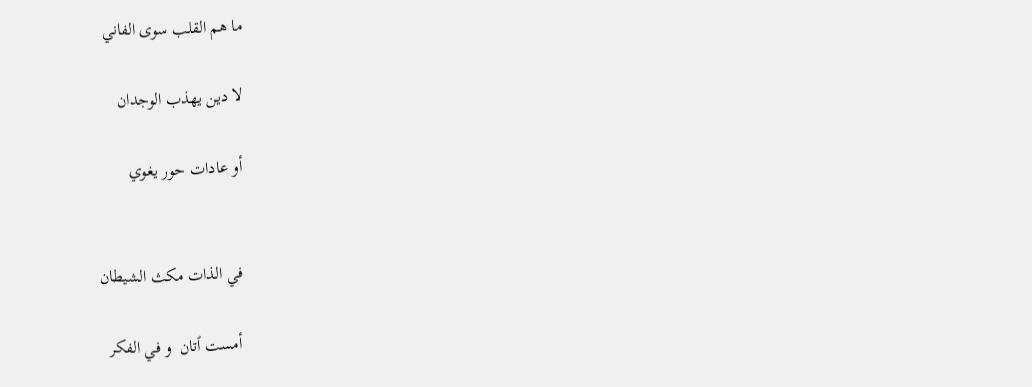ما هم القلب سوى الفاني

لا دين يهذب الوجدان

أو عادات حور يغوي


في الذات مكث الشيطان

أمست ٱتان  و في الفكر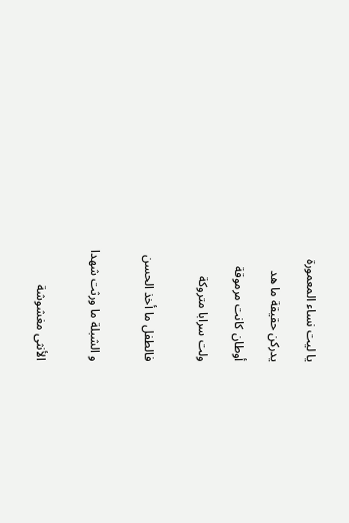يا ليت نساء المعمورة

يدركن حقيقة ما هد

أوطان كانت مرموقة

ولت سرابا متروكة


فالطفل ما أخذ الحسن


و الشبلة ما ورثت شهدا


الأنثى مغشوشة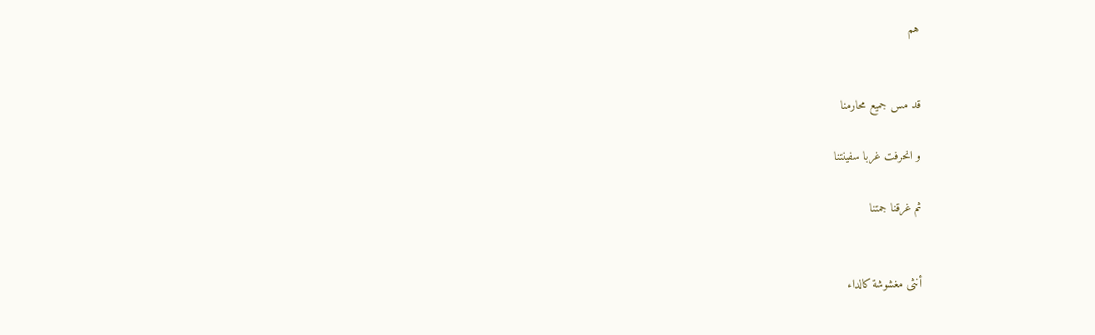هم


قد مس جميع محارمنا

و انحرفت غربا سفينتنا

ثم غرقنا جمتنا


أنثى مغشوشة كالداء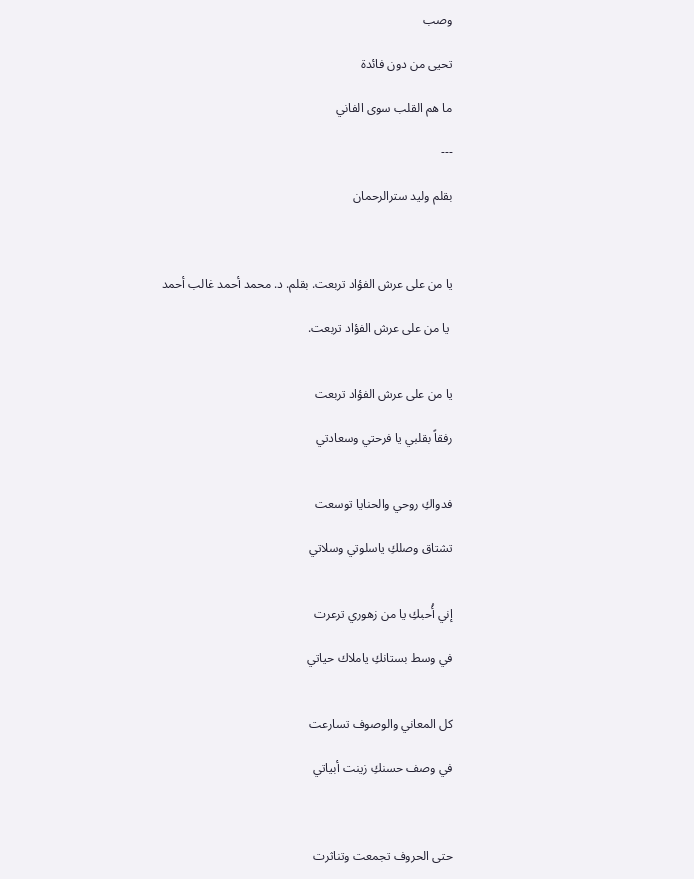وصب

تحيى من دون فائدة

ما هم القلب سوى الفاني

---

بقلم وليد سترالرحمان



يا من على عرش الفؤاد تربعت. بقلم. د. محمد أحمد غالب أحمد

 يا من على عرش الفؤاد تربعت.


يا من على عرش الفؤاد تربعت

رفقاً بقلبي يا فرحتي وسعادتي


فدواكِ روحي والحنايا توسعت

تشتاق وصلكِ ياسلوتي وسلاتي


إني أُحبكِ يا من زهوري ترعرت

في وسط بستانكِ ياملاك حياتي


كل المعاني والوصوف تسارعت

في وصف حسنكِ زينت أبياتي



حتى الحروف تجمعت وتناثرت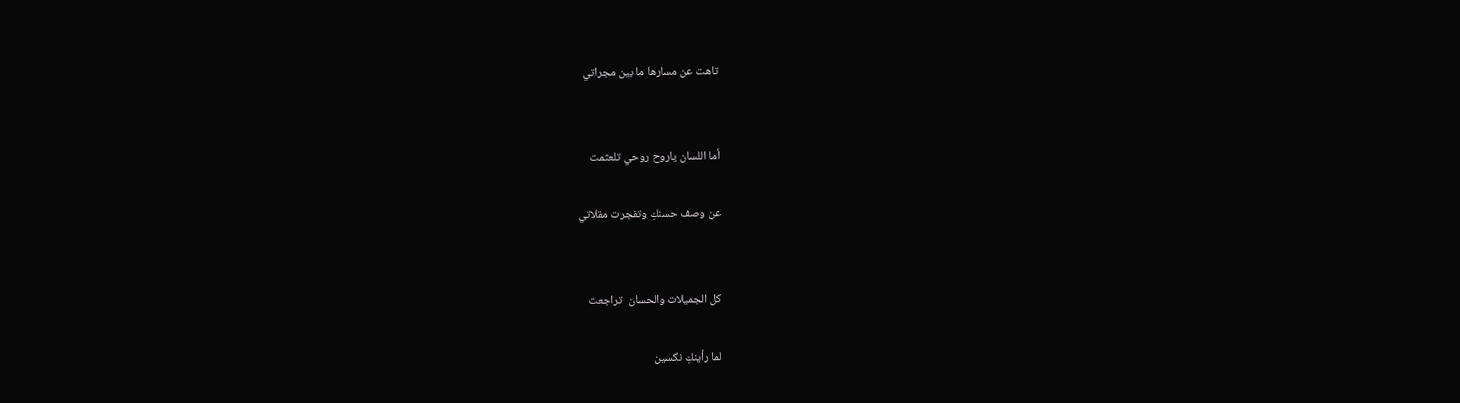تاهت عن مسارها ما بين مجراتي


أما اللسان ياروح روحي تلعثمت

عن وصف حسنكِ وتفجرت مقلاتي


كل الجميلات والحسان  تراجعت

لما رأينكِ نكسين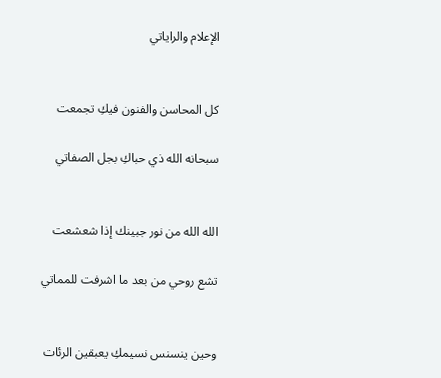الإعلام والراياتي


كل المحاسن والفنون فيكِ تجمعت

سبحانه الله ذي حباكِ بجل الصفاتي


الله الله من نور جبينك إذا شعشعت

تشع روحي من بعد ما اشرفت للمماتي


وحين ينسنس نسيمكِ يعبقين الرئات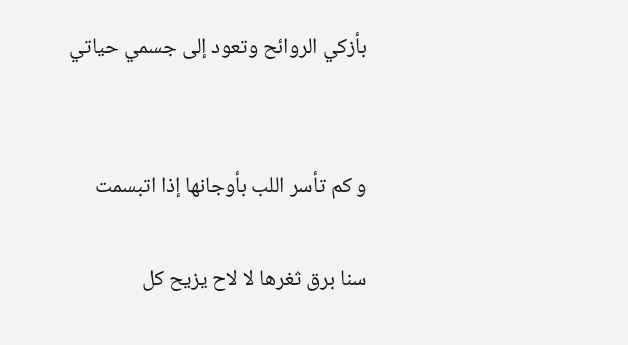بأزكي الروائح وتعود إلى جسمي حياتي


و كم تأسر اللب بأوجانها إذا اتبسمت

سنا برق ثغرها لا لاح يزيح كل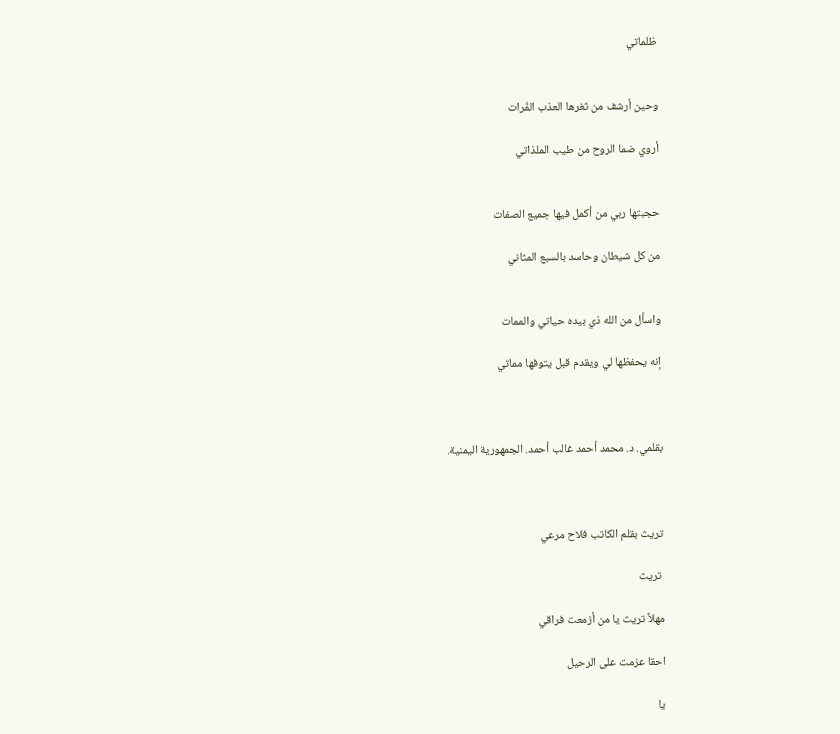ظلماتي


وحين أرشف من ثغرها العذب الفُرات

أروي ضما الروح من طيب الملذاتي


حجبتها ربي من أكمل فيها جميع الصفات

من كل شيطان وحاسد بالسبع المثاني


واسأل من الله ذي بيده حياتي والممات

إنه يحفظها لي ويقدم قبل يتوفها مماتي



بقلمي. د. محمد أحمد غالب أحمد. الجمهورية اليمنية.



تريث بقلم الكاتب فلاح مرعي

 تريث

مهلاً تريث يا من أزمعت فراقي

احقا عزمت على الرحيل

يا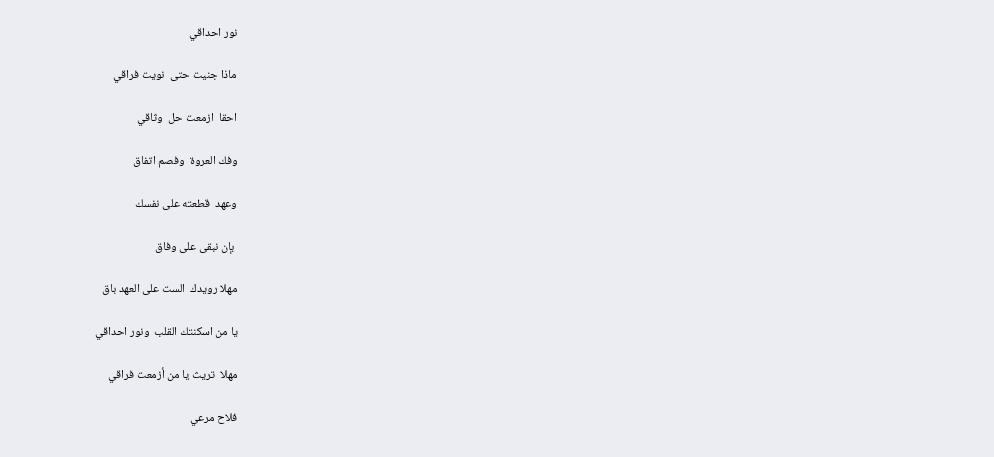نور احداقي

ماذا جنيت حتى  نويت فراقي

احقا  ازمعت حل  وثاقي

وفك العروة  وفصم اتفاق

وعهد  قطعته على نفسك

 بإن نبقى على وفاق

مهلا رويدك  الست على العهد باق

يا من اسكنتك القلب  ونور احداقي

مهلا  تريث يا من أزمعت فراقي

فلاح مرعي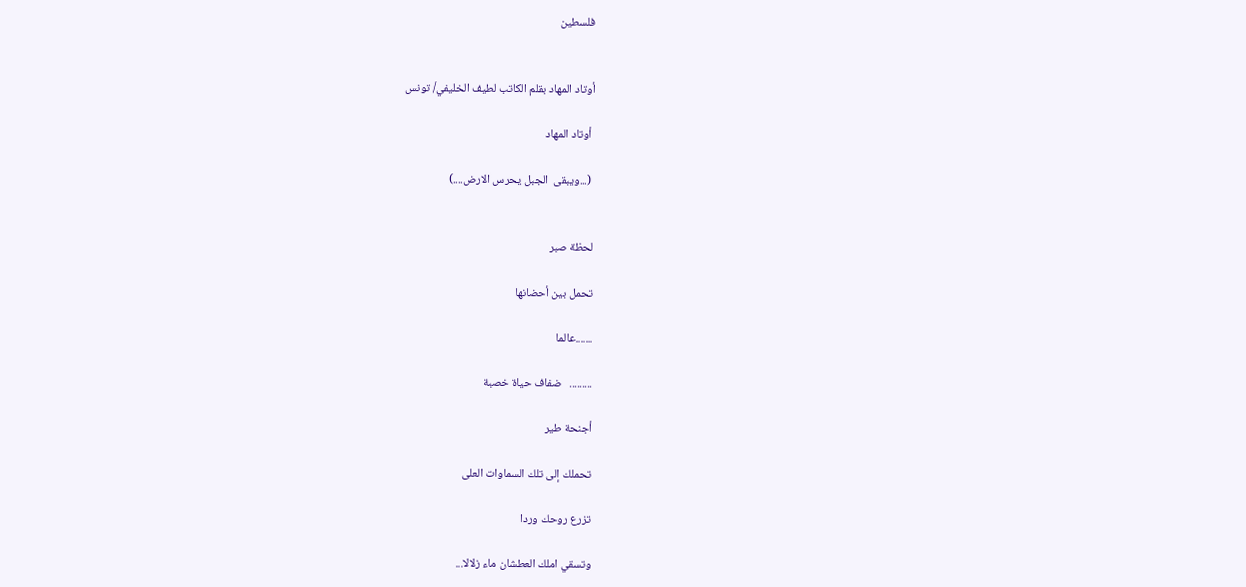فلسطين


أوتاد المهاد بقلم الكاتب لطيف الخليفي/ تونس

 أوتاد المهاد

 (...ويبقى  الجبل يحرس الارض....)


لحظة صبر

تحمل بين أحضانها

.......عالما

.........   ضفاف حياة خصبة

أجنحة طير

تحملك إلى تلك السماوات العلى

تزرع روحك وردا

وتسقي املك العطشان ماء زلالا...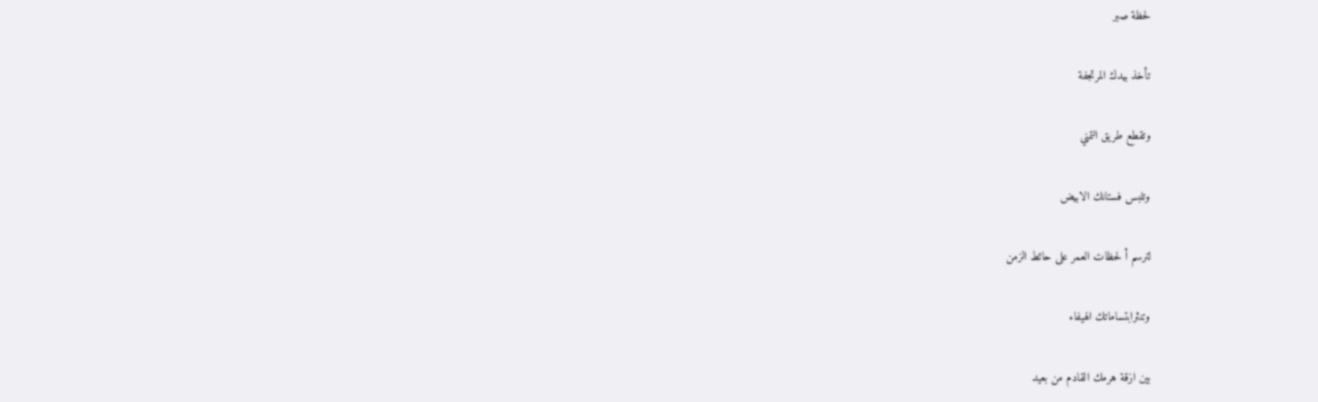لحظة صبر

تأخذ بيدك المرتجفة

وتقطع طريق التمني

وتلبس فستانك الابيض

لترسم أ لحظات العمر على حائط الزمن

وتنثرابتساماتك الهيفاء

بين ازقة هرمك القادم من بعيد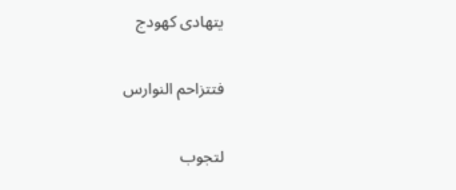يتهادى كهودج

فتتزاحم النوارس

لتجوب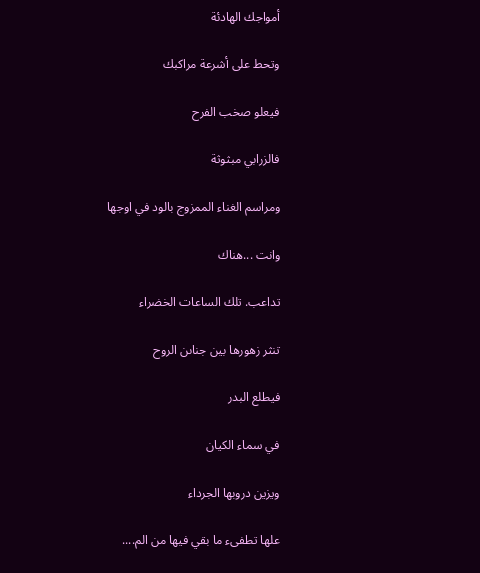أمواجك الهادئة

وتحط على أشرعة مراكبك

فيعلو صخب الفرح

فالزرابي مبثوثة

ومراسم الغناء الممزوج بالود في اوجها

وانت ...هناك

تداعب. تلك الساعات الخضراء

تنثر زهورها بين جناىن الروح

فيطلع البدر

في سماء الكيان

ويزين دروبها الجرداء

علها تطفىء ما بقي فيها من الم....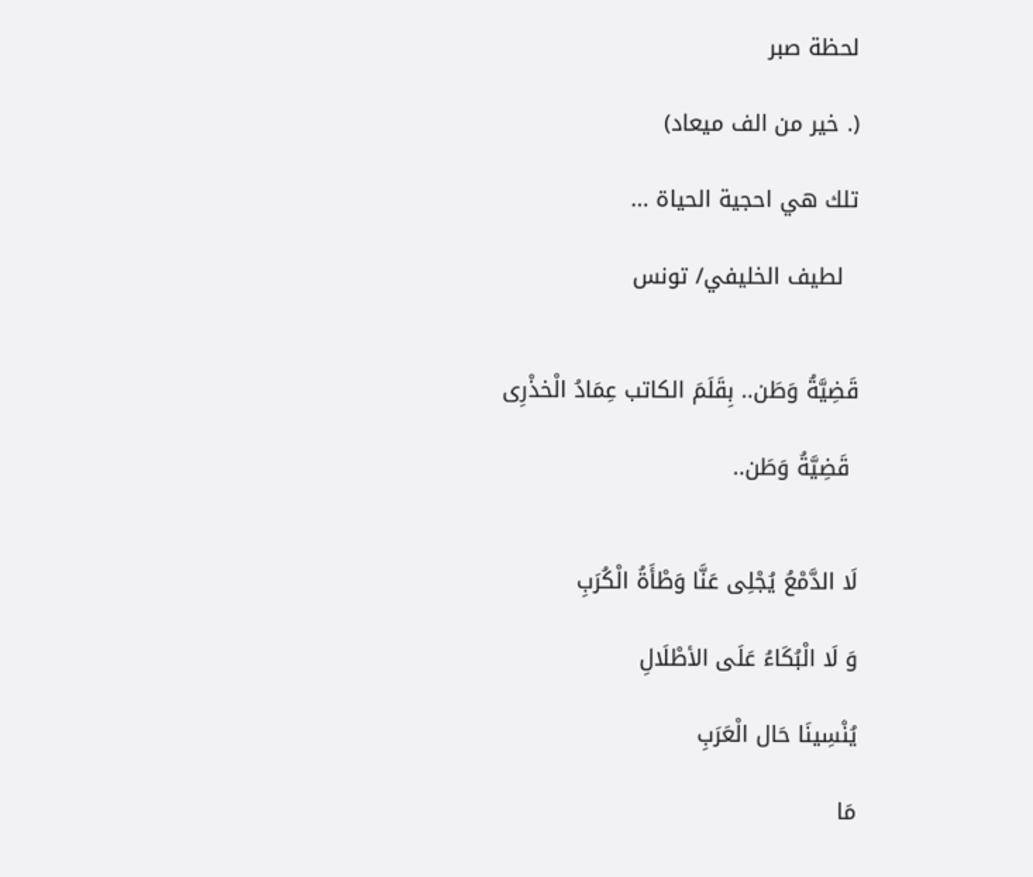لحظة صبر

(. خير من الف ميعاد)

تلك هي احجية الحياة ...

  لطيف الخليفي/ تونس


قَضِيَّةُ وَطَن.. بِقَلَمَ الكاتب عِمَادُ الْخذْرِى

 قَضِيَّةُ وَطَن..


لَا الدَّمْعُ يُجْلِى عَنَّا وَطْأَةُ الْكُرَبِ

وَ لَا الْبُكَاءُ عَلَى الأطْلَالِ

يُنْسِينَا حَال الْعَرَبِ

مَا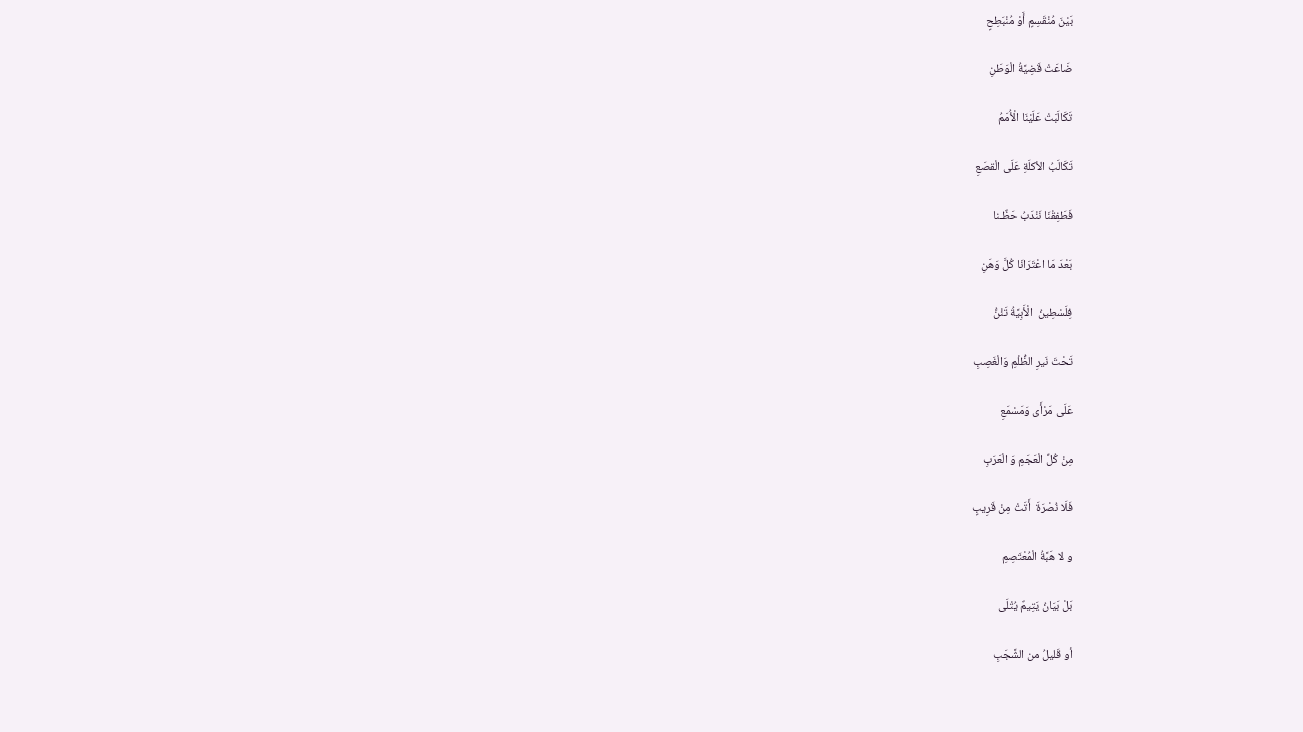بَيْنَ مُنْقَسِمٍ أَوْ مُنْبَطِحٍ

ضَاعَتْ قَضِيَّةُ الْوَطَنِ

تَكَالَبَتْ عَلَيْنَا الْأُمَمُ

تَكَالَبُ الأكلَةِ عَلَى الْقصَعِ

فَطَفِقْنَا نَنْدَبُ حَظٌـنا

بَعْدَ مَا اعْتَرَانَا كُلَّ وَهَنِ

فِلَسْطِينُ  الْأَبِيَّةُ تَئْنُّ

تَحْتَ نَيرِ الظُّلْمِ وَالْغَصِبِ

عَلَى مَرْأَى وَمَسْمَعِ

مِنْ كُلِّ الْعَجَمِ وَ الْعَرَبِ

فَلَا نُصْرَةَ  أَتَتْ مِنْ قَرِيبٍ

و لا هَبَّةُ الْمُعْتَصِمِ

بَلْ بَيَانُ يَتِيمٌ يُتْلَى

أو قَليلُ من الشَّجَبِ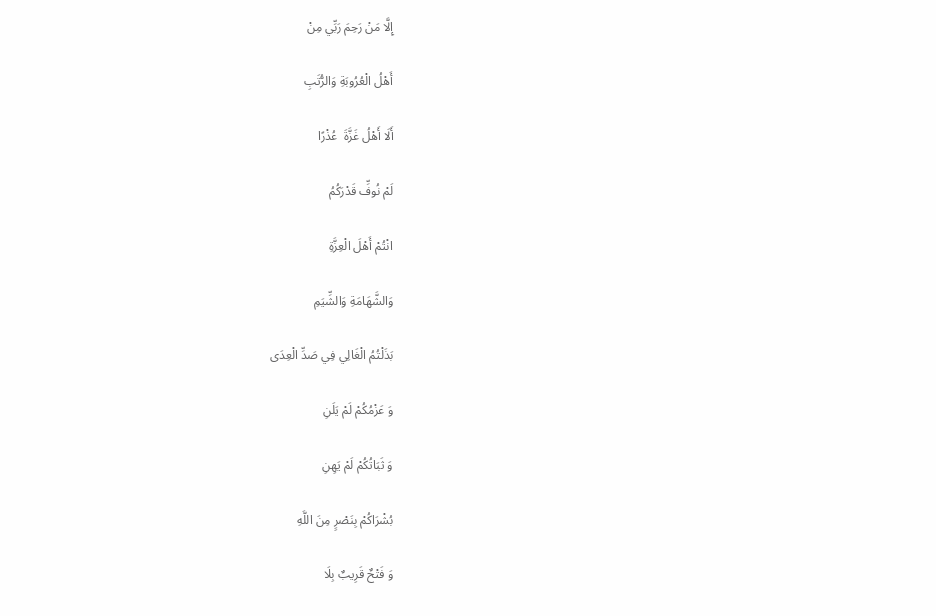إِلَّا مَنْ رَحِمَ رَبِّي مِنْ

أَهْلُ الْعُرُوبَةِ وَالرُّتَبِ

أَلَا أَهْلُ غَزَّةَ  عُذْرًا

لَمْ نُوفِّ قَدْرَكُمُ

انْتُمْ أَهْلَ الْعِزَّةِ

وَالشَّهَامَةِ وَالشِّيَمِ

بَذَلْتُمُ الْغَالِي فِي صَدِّ الْعِدَى

وَ عَزْمُكُمْ لَمْ يَلَنِ

وَ ثَبَاتُكُمْ لَمْ يَهِنِ

بُشْرَاكُمْ بِنَصْرٍ مِنَ اللَّهِ

وَ فَتْحٌ قَرِيبٌ بِلَا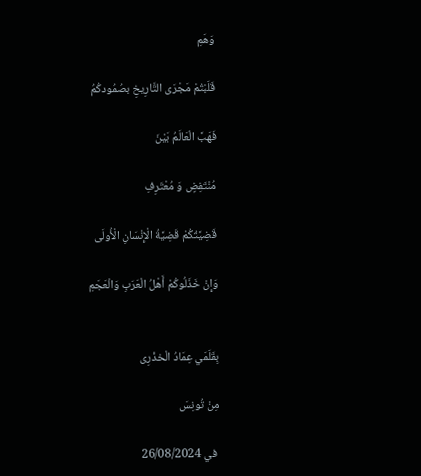وَهَمِ

قَلَبْتُمْ مَجْرَى التَّارِيخِ بصُمُودكُمُ

فَهَبَّ الْعَالَمُ بَيْنَ

مُنْتَفِضٍ وَ مُعْتَرِفِ

قَضِيَّتُكُمْ قَضِيَّةُ الْإِنْسَانِ الْأُولَى

وَإِنْ خَذَلُوكُمْ أَهْلُ الْعَرَبِ وَالْعَجَمِ


بِقَلَمَي عِمَادُ الْخذْرِى

مِنْ تُونِسَ

 في 26/08/2024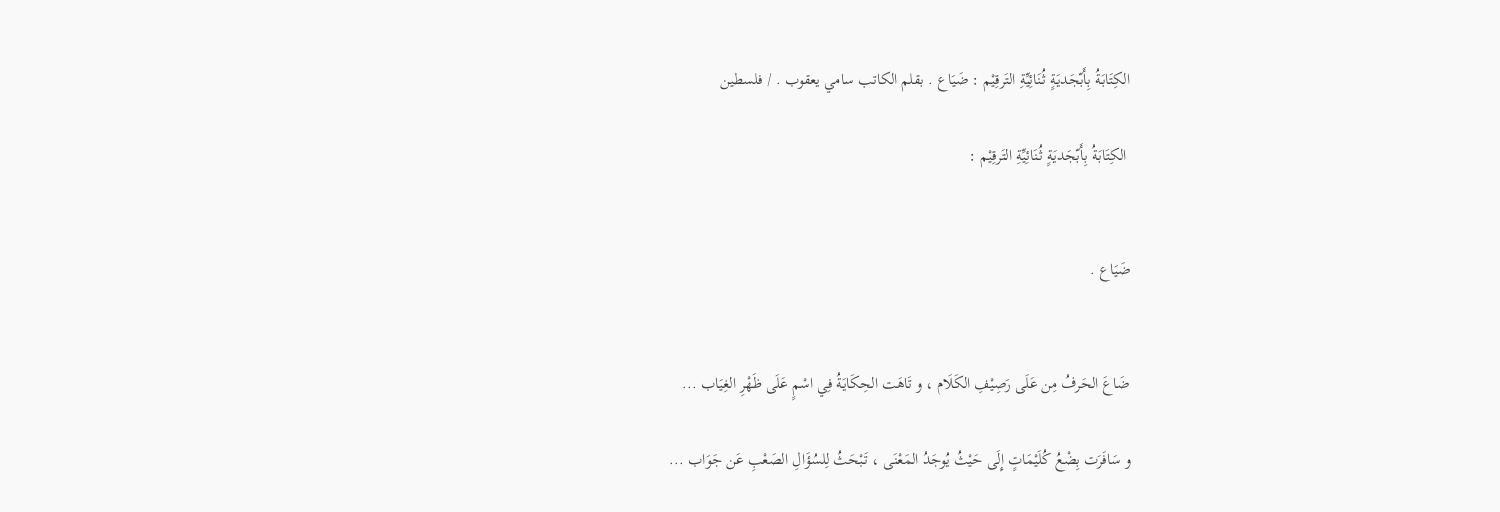الكِتَابَةُ بِأَبّجَديَةٍ ثُنَائِيِّةِ التَرقِيْم : ضَيَاع . بقلم الكاتب سامي يعقوب . / فلسطين

 الكِتَابَةُ بِأَبّجَديَةٍ ثُنَائِيِّةِ التَرقِيْم :


ضَيَاع .


ضَاعَ الحَرفُ مِن عَلَى رَصِيْفِ الكَلَام ، و تَاهَت الحِكَايَةُ فِي اسْمٍ عَلَى ظَهْرِ الغِيَاب ...

و سَافَرَت بِضْعُ كُلَيْمَاتٍ إِلَى حَيْثُ يُوجَدُ المَعْنَى ، تَبْحَثُ لِلسُؤَالِ الصَعْبِ عَن جَوَاب ...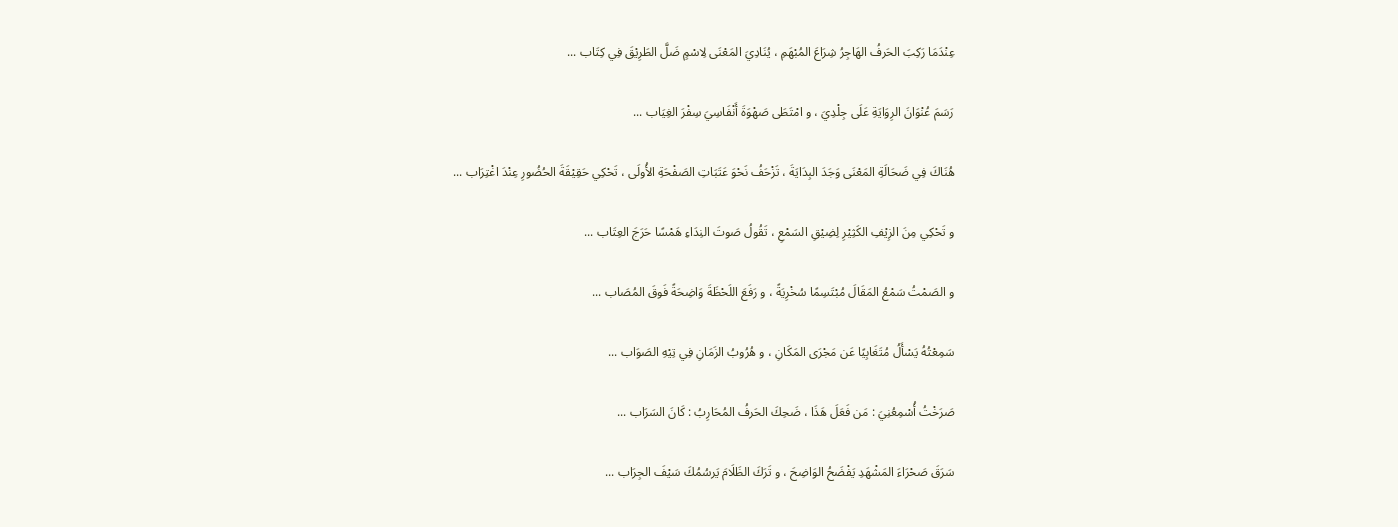عِنْدَمَا رَكِبَ الحَرفُ الهَاجِرُ شِرَاعَ المُبْهَمِ ، يُنَادِيَ المَعْنَى لِاسْمٍ ضَلَّ الطَرِيْقَ فِي كِتَاب ...

رَسَمَ عُنْوَانَ الرِوَايَةِ عَلَى جِلْدِيَ ، و امْتَطَى صَهْوَةَ أَنْفَاسِيَ سِفْرَ الغِيَاب ...

هُنَاكَ فِي ضَحَالَةِ المَعْنَى وَجَدَ البِدَايَةَ ، تَزْحَفُ نَحْوَ عَتَبَاتِ الصَفْحَةِ الأُولَى ، تَحْكِي حَقِيْقَةَ الحُضُورِ عِنْدَ اغْتِرَاب ...

و تَحْكِي مِنَ الزِيْفِ الكَثِيْرِ لِضِيْقِ السَمْعِ ، تَقُولُ صَوتَ النِدَاءِ هَمْسًا حَرَجَ العِتَاب ...

و الصَمْتُ سَمْعُ المَقَالَ مُبْتَسِمًا سُخْرِيَةً ، و رَفَعَ اللَحْظَةَ وَاضِحَةً فَوقَ المُصَاب ...

سَمِعْتُهُ يَسْأَلُ مُتَغَابِيًا عَن مَجْرَى المَكَانِ ، و هُرُوبُ الزَمَانِ فِي تِيْهِ الصَوَاب ...

صَرَخْتُ أُسْمِعُنِيَ : مَن فَعَلَ هَذَا ، ضَحِكَ الحَرفُ المُحَارِبُ : كَانَ السَرَاب ...

سَرَقَ صَحْرَاءَ المَشْهَدِ يَفْضَحُ الوَاضِحَ ، و تَرَكَ الظَلَامَ يَرسُمُكَ سَيْفَ الجِرَاب ...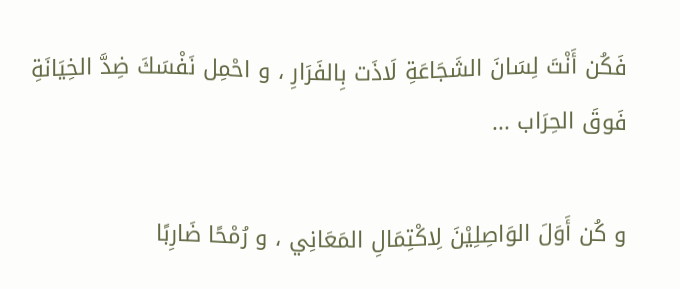فَكُن أَنْتَ لِسَانَ الشَجَاعَةِ لَاذَت بِالفَرَارِ ، و احْمِل نَفْسَكَ ضِدَّ الخِيَانَةِ فَوقَ الحِرَاب ...

و كُن أَوَلَ الوَاصِلِيْنَ لِاكْتِمَالِ المَعَانِي ، و رُمْحًا ضَارِبًا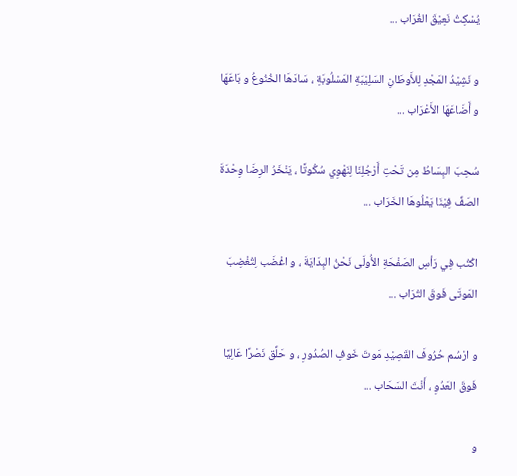يُسْكِتُ نَعِيْقَ الغُرَاب ...

و نَشِيْدُ المَجْدِ لِلأَوطَانِ السَلِيْبَةِ المَسْلُوبَةِ ، سَادَهَا الخُنُوعُ و بَاعَهَا و أَضَاعَهَا الأَعْرَاب ...

سُحِبَ البِسَاطُ مِن تَحْتِ أَرْجُلِنَا لِنَهْوِي سُكُوتًا ، يَنْخَرُ الرِضَا وِحْدَةَ  الصَفِّ فِيْنَا يَعْلُوهَا الخَرَاب ...

اكْتُب فِي رَأسِ الصَفْحَةِ الأُولَى نَحْنُ البِدَايَةَ ، و اغْضَب لِتُغْضِبَ المَوتَى فَوقَ التُرَاب ...

و ارْسُم حُرُوفَ القَصِيْدِ مَوتَ خَوفِ الصُدُورِ ، و حَلِّق نَصْرًا عَالِيًا فَوقَ العَدُوِ ، أَنْتَ السَحَاب ...

و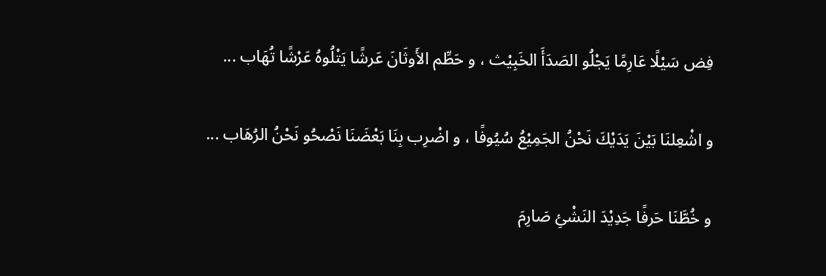فِض سَيْلًا عَارِمًا يَجْلُو الصَدَأَ الخَبِيْث ، و حَطِّم الأَوثَانَ عَرشًا يَتْلُوهُ عَرْشًا تُهَاب ...

و اشْعِلنَا بَيْنَ يَدَيْكَ نَحْنُ الجَمِيْعُ سُيُوفًا ، و اضْرِب بِنَا بَعْضَنَا نَصْحُو نَحْنُ الرُهَاب ...

و خُطَّنَا حَرفًا جَدِيْدَ النَشْئِ صَارِمَ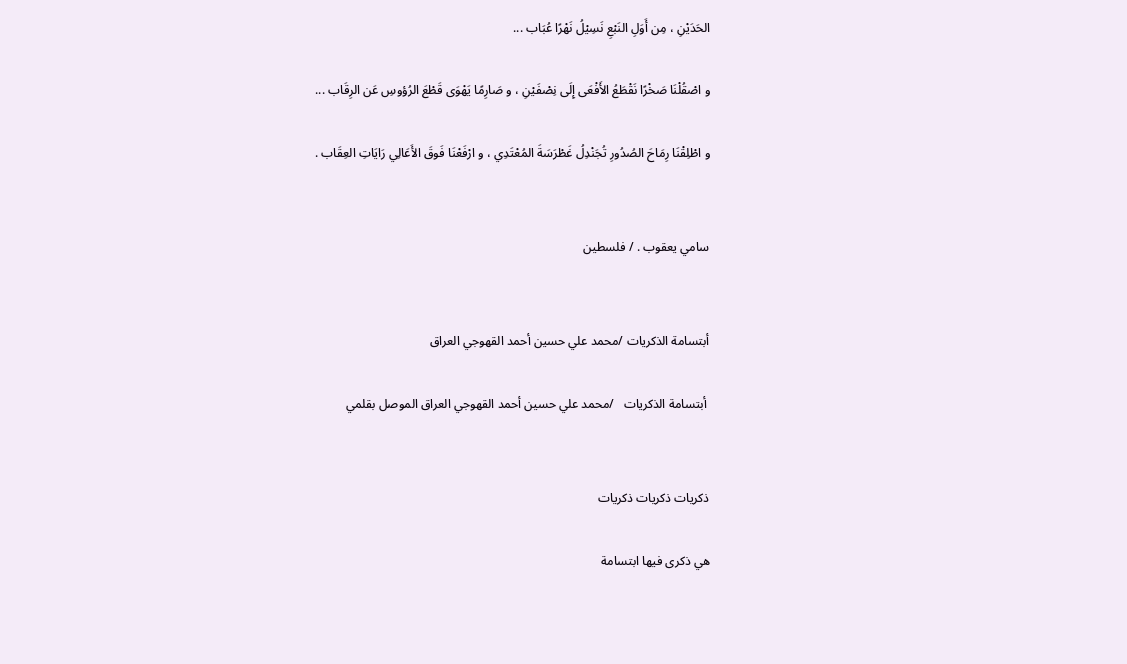الحَدَيْنِ ، مِن أَوَلِ النَبْعِ نَسِيْلُ نَهْرًا عُبَاب ...

و اصْقُلْنَا صَخْرًا نَقْطَعُ الأَفْعَى إِلَى نِصْفَيْنِ ، و صَارِمًا يَهْوَى قَطْعَ الرُؤوسِ عَن الرِقَاب ...

و اطْلِقْنَا رِمَاحَ الصُدُورِ تُجَنْدِلُ غَطْرَسَةَ المُعْتَدِي ، و ارْفَعْنَا فَوقَ الأَعَالِي رَايَاتِ العِقَاب .


سامي يعقوب . / فلسطين


أبتسامة الذكريات /محمد علي حسين أحمد القهوجي العراق

 أبتسامة الذكريات   /محمد علي حسين أحمد القهوجي العراق الموصل بقلمي


ذكريات ذكريات ذكريات

هي ذكرى فيها ابتسامة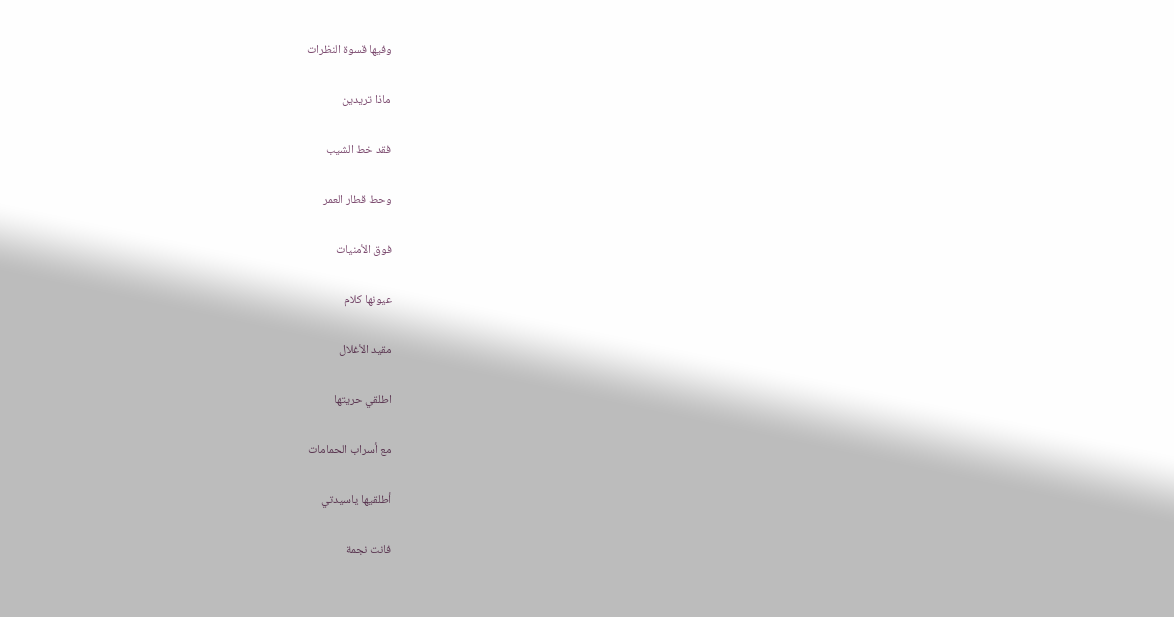وفيها قسوة النظرات

ماذا تريدين

فقد خط الشيب

وحط قطار العمر

فوق الأمنيات

عيونها كلام

مقيد الأغلال

اطلقي حريتها

مع أسراب الحمامات

أطلقيها ياسيدتي

فانت نجمة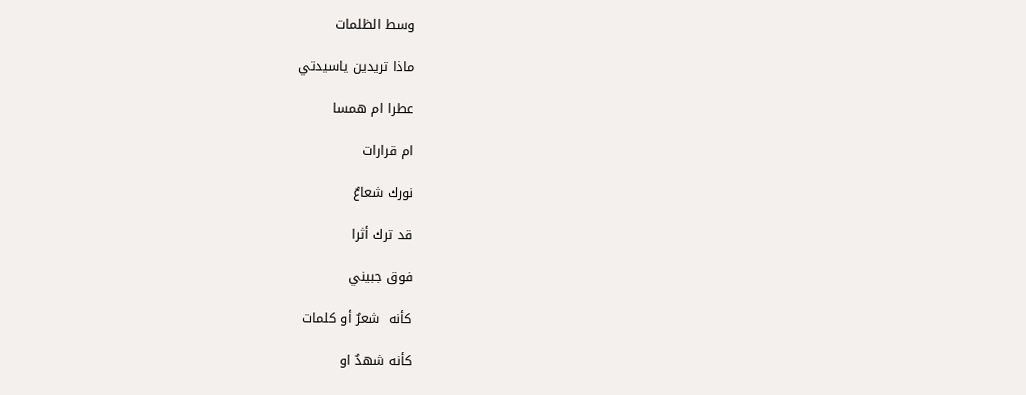وسط الظلمات

ماذا تريدين ياسيدتي

عطرا ام همسا

ام قرارات

نورك شعاعٌ

قد ترك أثرا

فوق جبيني

كأنه  شعرٌ أو كلمات

كأنه شهدٌ او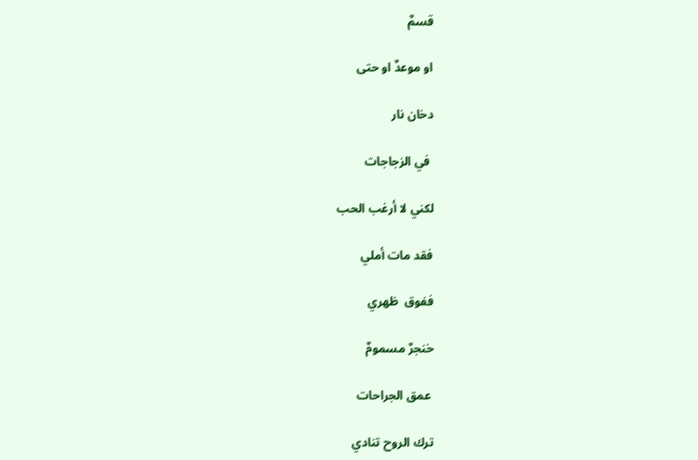قسمٌ

او موعدٌ او حتى

دخان نار

 في الزجاجات

لكني لا أرغب الحب

فقد مات أملي

ففوق  ظهري

خنجرٌ مسمومٌ

 عمق الجراحات

ترك الروح تنادي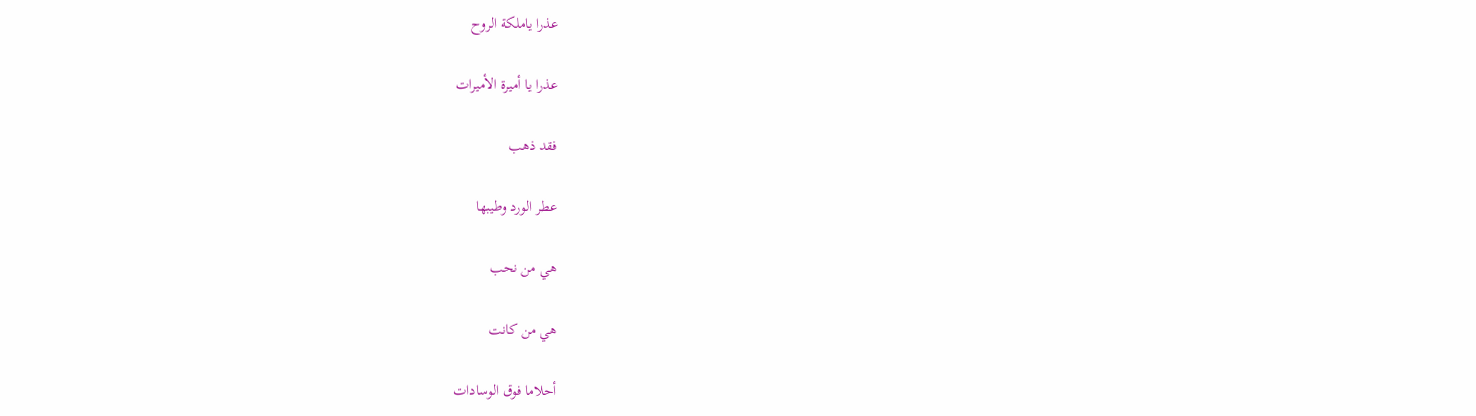عذرا ياملكة الروح

عذرا يا أميرة الأميرات

فقد ذهب

عطر الورد وطيبها

هي من نحب

هي من كانت

أحلاما فوق الوسادات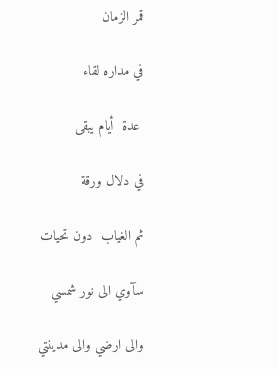قمر الزمان

في مداره لقاء

 عدة  أيام يبقى

في دلال ورقة

ثم الغياب  دون تحيات

سآوي الى نور شمسي

والى ارضي والى مدينتي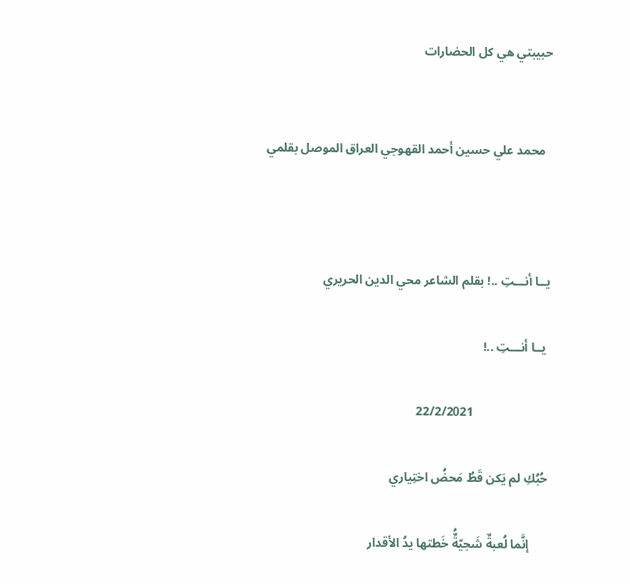حبيبتي هي كل الحضارات


  محمد علي حسين أحمد القهوجي العراق الموصل بقلمي



يــا أنـــتِ ..! بقلم الشاعر محي الدين الحريري

 يــا أنـــتِ ..!

                        22/2/2021

حُبُكِ لم يَكن قَطُ مَحضُ اختِياري

      إنَّما لُعبةٌ شَجيّةٌُ خَطتها يدُ الأقدار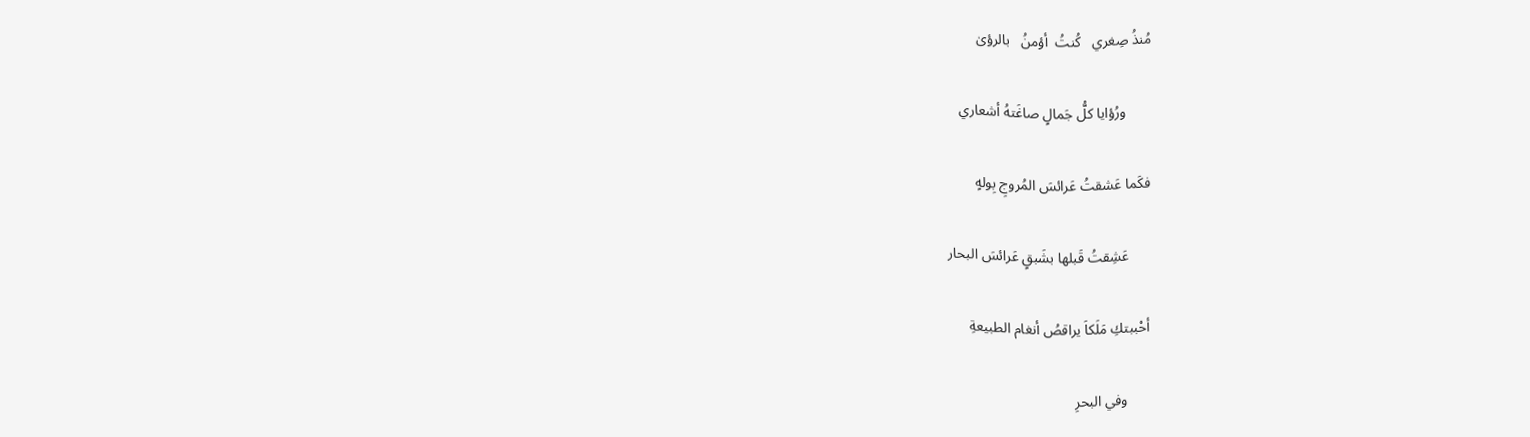مُنذُ صِغري   كُنتُ  أؤمنُ   بالرؤىٰ

       ورُؤايا كلُّ جَمالٍ صاغَتهُ أشعاري

فكَما عَشقتُ عَرائسَ المُروجِ بِولهٍ

      عَشِقتُ قَبلها بشَبقٍ عَرائسَ البحار

أحْببتكِ مَلَكاَ يراقصُ أنغام الطبيعةِ

      وفي البحرِ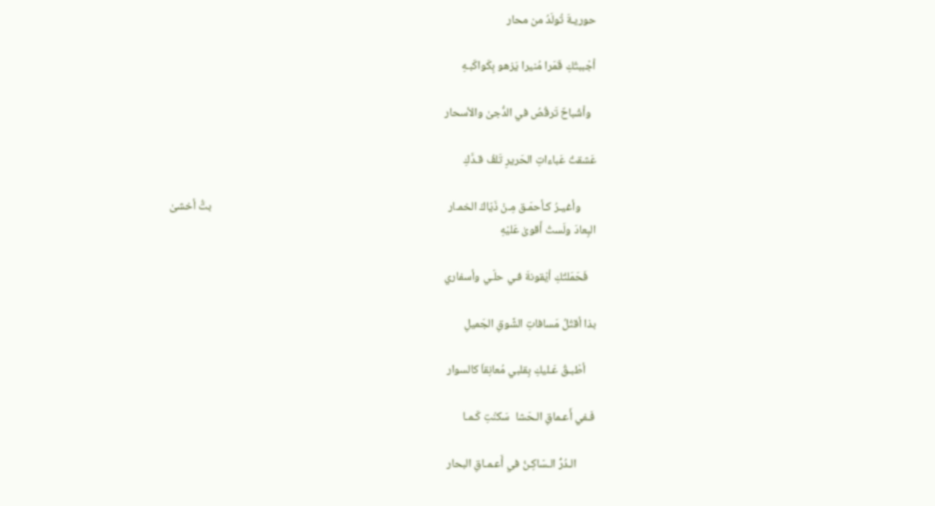حوريـةَ تُولَدُ من محار

أجْببتُكِ قَمَرا مُنيرا يَزهو بِكَواكَبـهِ

  وأشْباحٌ تَرقُصُ في الدُّجىٰ والأسحار

عَشقتُ عَباءاتِ الحَريرِ تَلفُ قـدَّكِ

      وأغيـرُ كـأحمَـق مِـنْ ذَيّاكَ الخمـار                                                                                         بتُّ أخشىٰ البِعادَ ولَستُ أَقوىٰ عَليْهِ

   فَحَمَلتُكِ أيْقونةَ فـي حلّـي وأسفاري

بذا أقتُلُ مَسافاتِ الشَّوقِ الجَميلِ

    أطْبـقُ عَـليكِ بِقلبي مُعانِقاَ كالسوار

فَـفي أَعـماقِ الـحَشا  سَكنْتِ كَـمـا

       الـدُرُّ الـسّاكِـنُ في أَعـمـاقِ البحار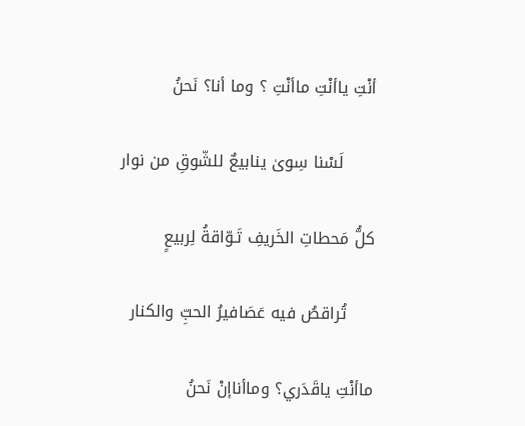أنْتِ ياأنْتِ ماأنْتِ ؟ وما أنا؟ نَحنُ

      لَسْنا سِوىٰ ينابيعٌ للشّوقِ من نوار

كلُّ مَحطاتِ الخَريفِ تَـوّاقةُ لِربيعٍ

     تُراقصُ فيه عَصَافيرُ الحبِّ والكنار

ماأنْتِ ياقَدَري؟ وماأناإنْ نَحنُ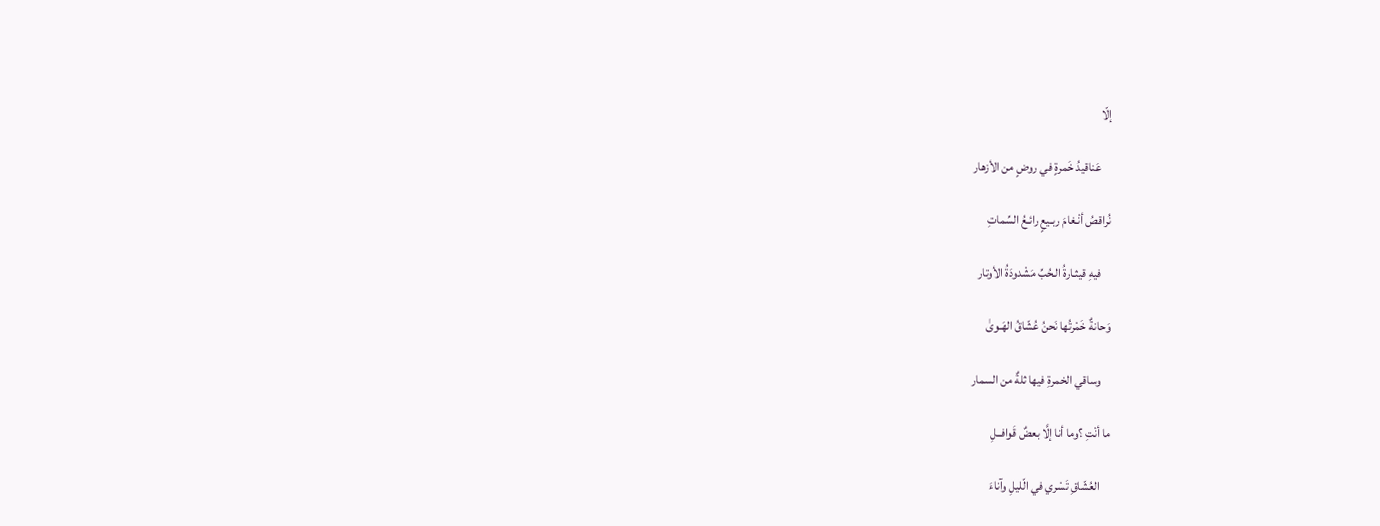إلّا

    عَناقيدُ خَمرةٍ في روضٍ من الأزهار

نُراقصُ أنْـغامَ ربـيعٍ رائـعُ السِّماتِ

    فيهِ قيثـارةُ الـحُبِّ مَشْدودَةُ الأوتار

وَحانةٌ خَمْرتُها نَحنُ عُشّاقُ الهَـوىٰ

    وساقي الخمرةِ فيها ثلةٌ من السمار

ما أنْتِ ؟وما أنا إلَّا بعضٌ قَوافــلِ

    العُشّاقِ تَسْري في الّليلِ وآناءَ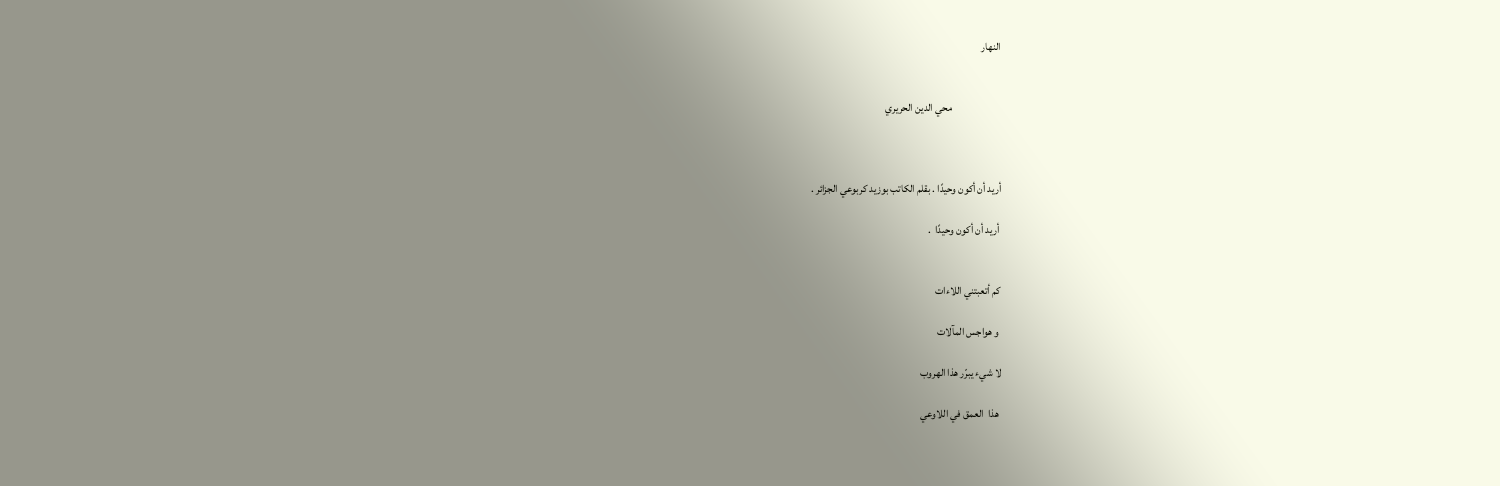النهار


                       محي الدين الحريري



أريد أن أكون وحيدًا . بقلم الكاتب بوزيد كربوعي الجزائر .

 أريد أن أكون وحيدًا  .


كم أتعبتني اللاءات

 و هواجس المآلات

لا شيء يبرّر هذا الهروب

 هذا  العمق في اللاوعي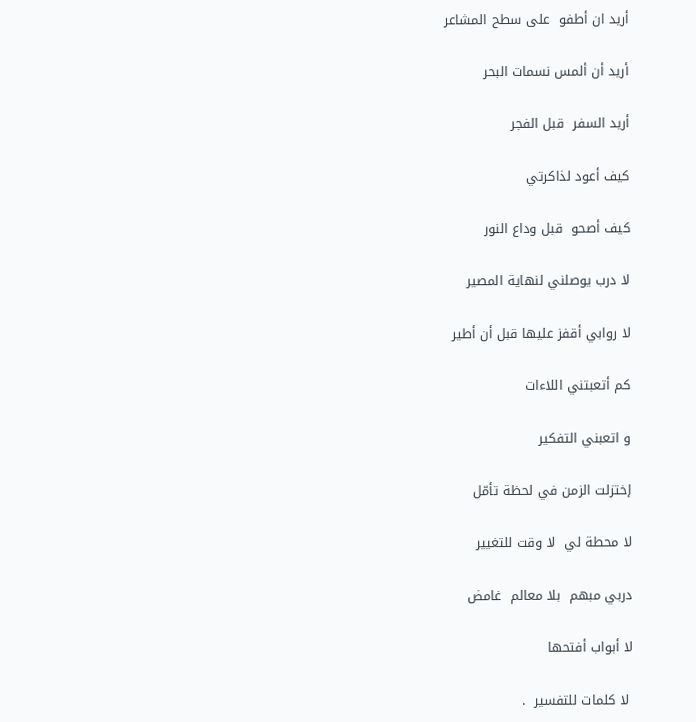أريد ان أطفو  على سطح المشاعر

أريد أن ألمس نسمات البحر

أريد السفر  قبل الفجر

كيف أعود لذاكرتي

كيف أصحو  قبل وداع النور

لا درب يوصلني لنهاية المصير

لا روابي أقفز عليها قبل أن أطير

كم أتعبتني اللاءات

و اتعبني التفكير

إختزلت الزمن في لحظة تأمّل

لا محطة لي  لا وقت للتغيير

دربي مبهم  بلا معالم  غامض

لا أبواب أفتحها

 لا كلمات للتفسير  .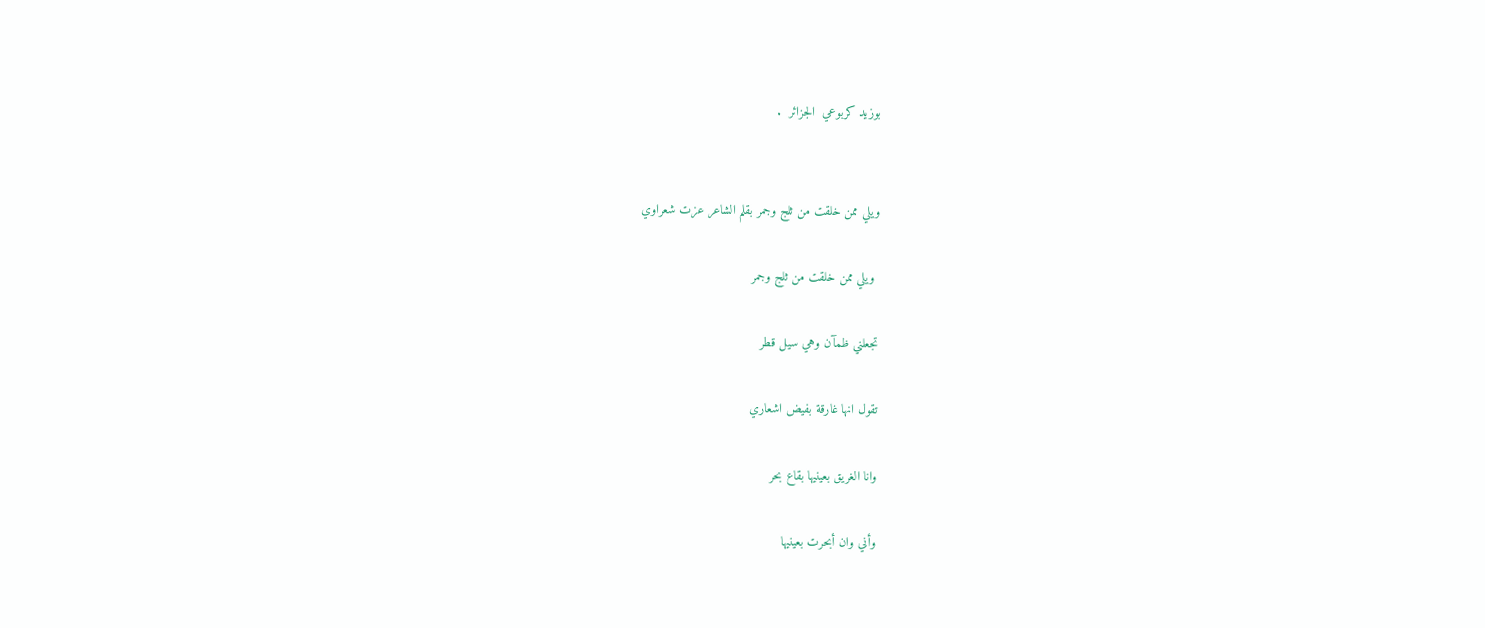بوزيد كربوعي  الجزائر  .


ويلي ممن خلقت من ثلج وجمر بقلم الشاعر عزت شعراوي

 ويلي ممن خلقت من ثلج وجمر

تجعلني ظمآن وهي سيل قطر

تقول انها غارقة بفيض اشعاري

وانا الغريق بعينيها بقاع بحر

وأني وان أبحرت بعينيها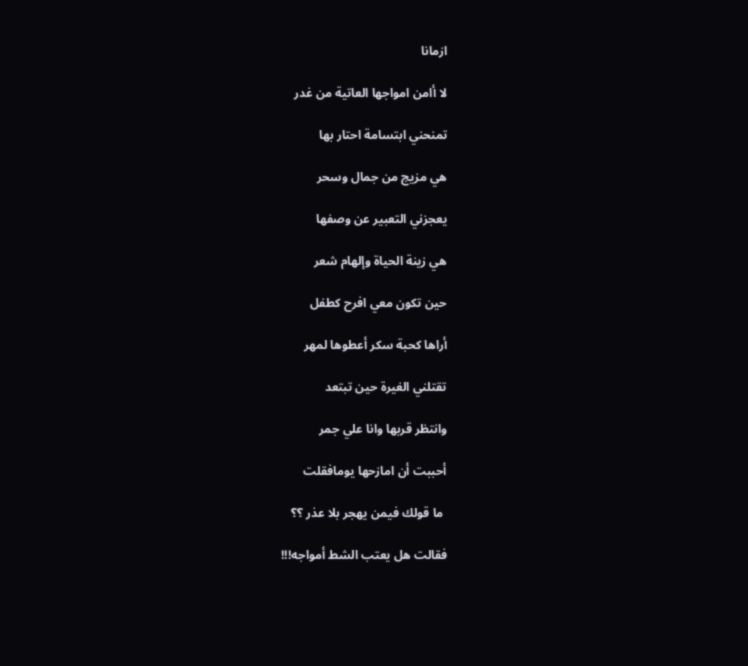ازمانا

لا أامن امواجها العاتية من غدر

تمنحني ابتسامة احتار بها

هي مزيج من جمال وسحر

يعجزني التعبير عن وصفها

هي زينة الحياة وإلهام شعر

حين تكون معي افرح كطفل

أراها كحبة سكر أعطوها لمهر

تقتلني الغيرة حين تبتعد

وانتظر قربها وانا علي جمر

أحببت أن امازحها يومافقلت

 ما قولك فيمن يهجر بلا عذر ؟؟

فقالت هل يعتب الشط أمواجه!!!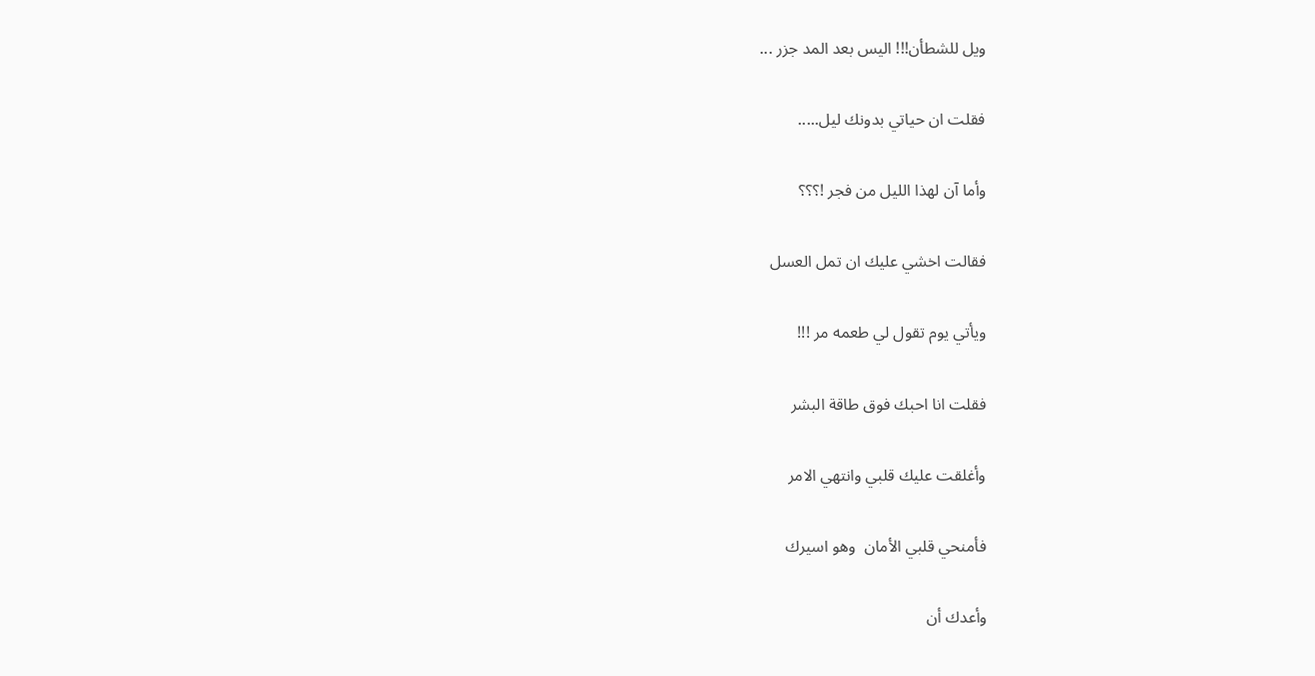ويل للشطأن!!! اليس بعد المد جزر ...

فقلت ان حياتي بدونك ليل.....

وأما آن لهذا الليل من فجر !؟؟؟

فقالت اخشي عليك ان تمل العسل

ويأتي يوم تقول لي طعمه مر !!!

فقلت انا احبك فوق طاقة البشر

وأغلقت عليك قلبي وانتهي الامر

فأمنحي قلبي الأمان  وهو اسيرك

وأعدك أن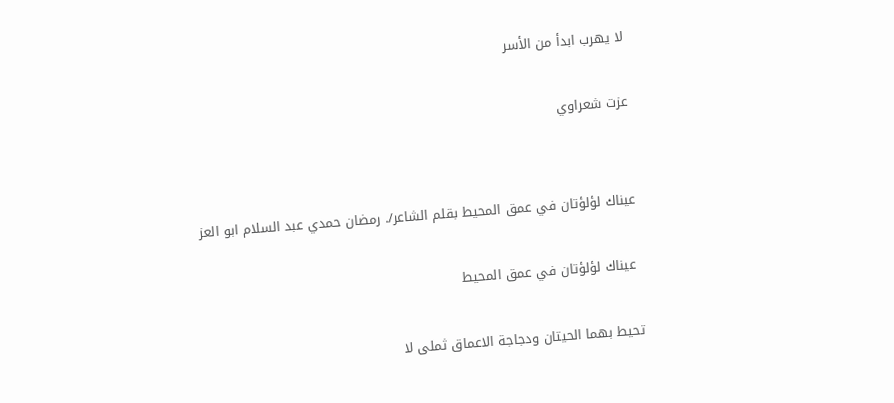لا يهرب ابدأ من الأسر

عزت شعراوي


عيناك لؤلؤتان في عمق المحيط بقلم الشاعر/. رمضان حمدي عبد السلام ابو العز

 عيناك لؤلؤتان في عمق المحيط

تحيط بهما الحيتان ودجاجة الاعماق ثملى لا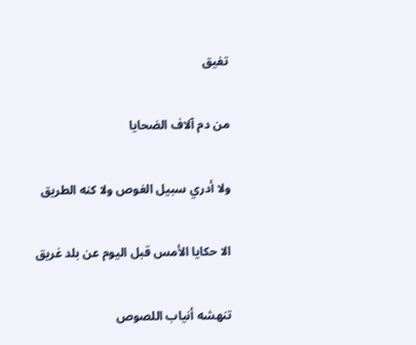تفيق

من دم آلاف الضحايا

ولا أدري سبيل الغوص ولا كنه الطريق

الا حكايا الأمس قبل اليوم عن بلد غريق

تنهشه أنياب اللصوص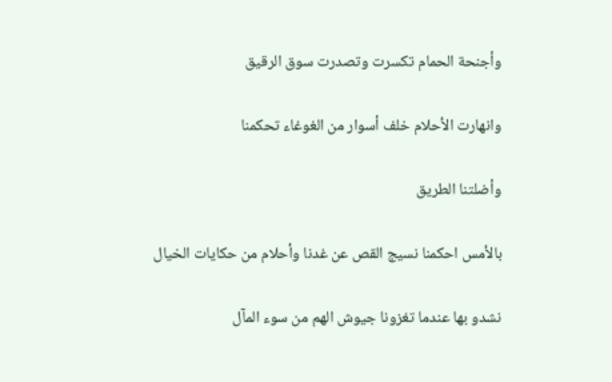وأجنحة الحمام تكسرت وتصدرت سوق الرقيق

وانهارت الأحلام خلف أسوار من الغوغاء تحكمنا

وأضلتنا الطريق

بالأمس احكمنا نسيج القص عن غدنا وأحلام من حكايات الخيال

نشدو بها عندما تغزونا جيوش الهم من سوء المآل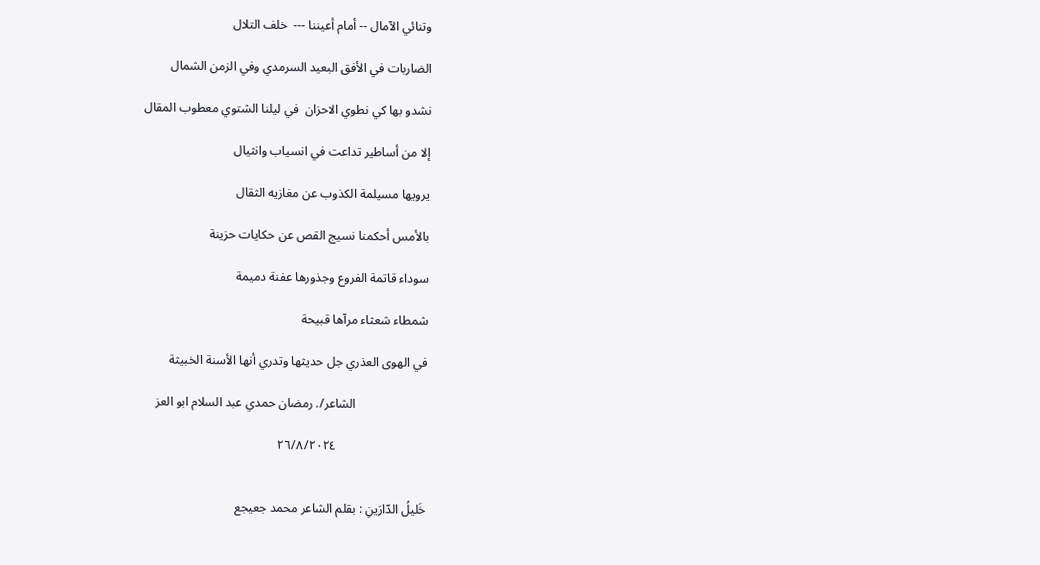وتنائي الآمال -- أمام أعيننا ---  خلف التلال

الضاربات في الأفق البعيد السرمدي وفي الزمن الشمال

نشدو بها كي نطوي الاحزان  في ليلنا الشتوي معطوب المقال

إلا من أساطير تداعت في انسياب وانثيال

يرويها مسيلمة الكذوب عن مغازيه الثقال

بالأمس أحكمنا نسيج القص عن حكايات حزينة

سوداء قاتمة الفروع وجذورها عفنة دميمة

شمطاء شعثاء مرآها قبيحة

في الهوى العذري جل حديثها وتدري أنها الأسنة الخبيثة

                       الشاعر/. رمضان حمدي عبد السلام ابو العز

                             ٢٦/٨/٢٠٢٤


خَليلُ الدّارَينِ : بقلم الشاعر محمد جعيجع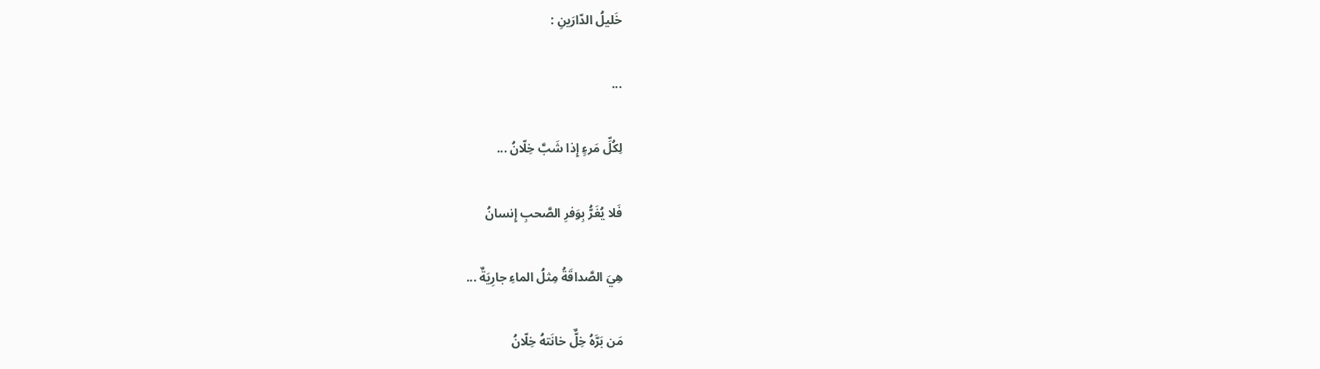خَليلُ الدّارَينِ :

...

لِكُلِّ مَرءٍ إِذا شَبَّ خِلّانُ ...

فَلا يُغَرُّ بِوَفرِ الصَّحبِ إِنسانُ

هِيَ الصَّداقَةُ مِثلُ الماءِ جارِيَةٌ ...

مَن بَرَّهُ خِلٌّ خانَتهُ خِلّانُ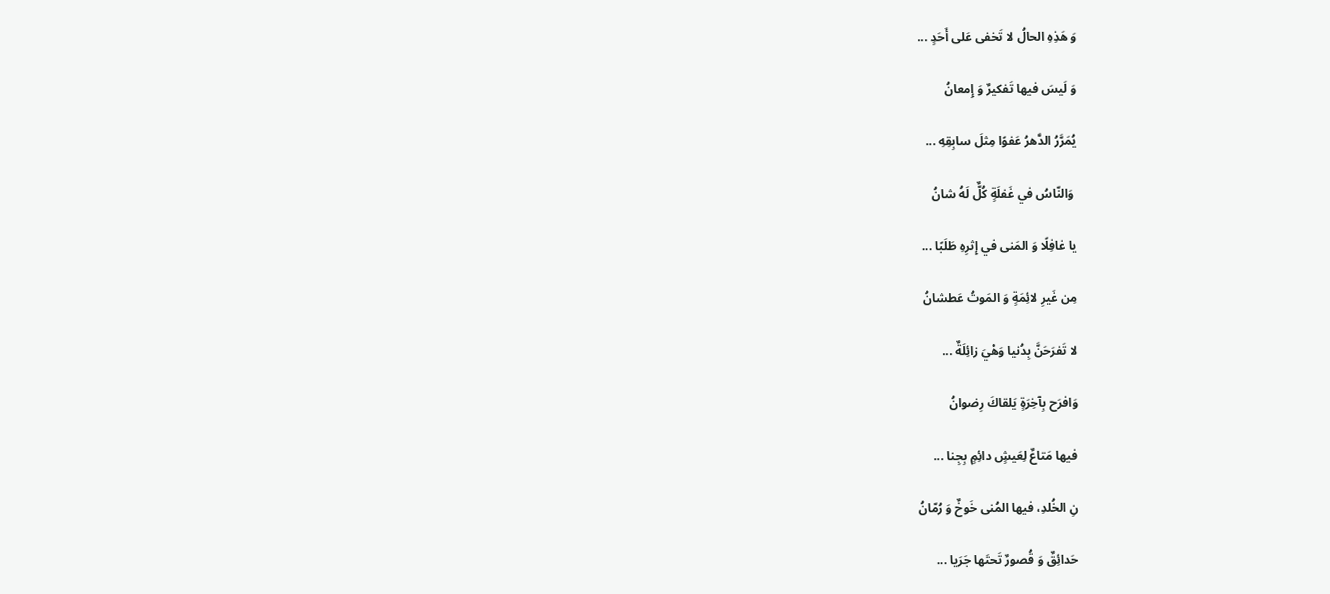وَ هَذِهِ الحالُ لا تَخفى عَلى أَحَدٍ ...

وَ لَيسَ فيها تَفكيرٌ وَ إِمعانُ

يُمَرَّرُ الدَّهرُ عَفوًا مِثلَ سابِقِهِ ...

 وَالنّاسُ في غَفلَةٍ كُلٌّ لَهُ شانُ

يا غافِلًا وَ المَنى في إِثرِهِ طَلَبًا ...

مِن غَيرِ لائِمَةٍ وَ المَوتُ عَطشانُ

لا تَفرَحَنَّ بِدُنيا وَهْيَ زائِلَةٌ ...

وَافرَح بِآخِرَةٍ يَلقاكَ رِضوانُ

فيها مَتاعٌ لِعَيشٍ دائِمٍ بِجِنا ...

نِ الخُلدِ، فيها المُنى خَوخٌ وَ رُمّانُ

حَدائِقٌ وَ قُصورٌ تَحتَها جَرَيا ...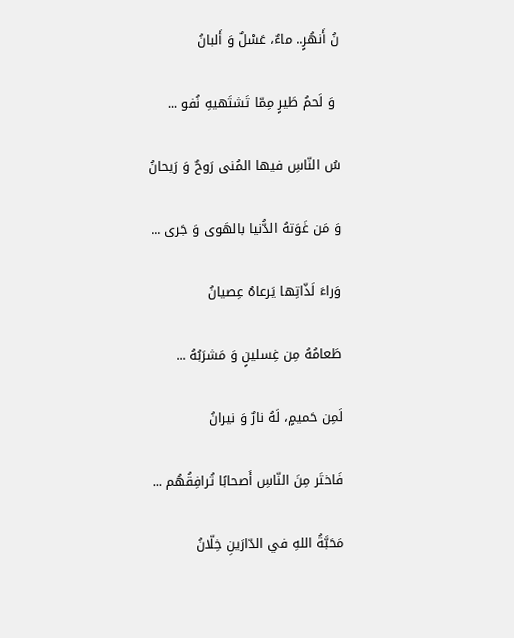نُ أَنهُرٍ.. ماءٌ، عَسْلٌ وَ أَلبانُ

 وَ لَحمُ طَيرٍ مِمّا تَشتَهيهِ نُفو ...

سُ النّاسِ فيها المُنى رَوحٌ وَ رَيحانُ

وَ مَن غَوَتهُ الدُّنيا بالهَوى وَ جَرى ...

وَراءَ لَذّاتِها يَرعاهُ عِصيانُ

طَعامُهُ مِن غِسلينٍ وَ مَشرَبُهُ ...

لَمِن حَميمٍ، لَهُ نارٌ وَ نيرانُ

فَاختَر مِنَ النّاسِ أَصحابًا تُرافِقُهُم ...

مَحَبَّةُ اللهِ في الدّارَينِ خِلّانُ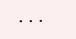...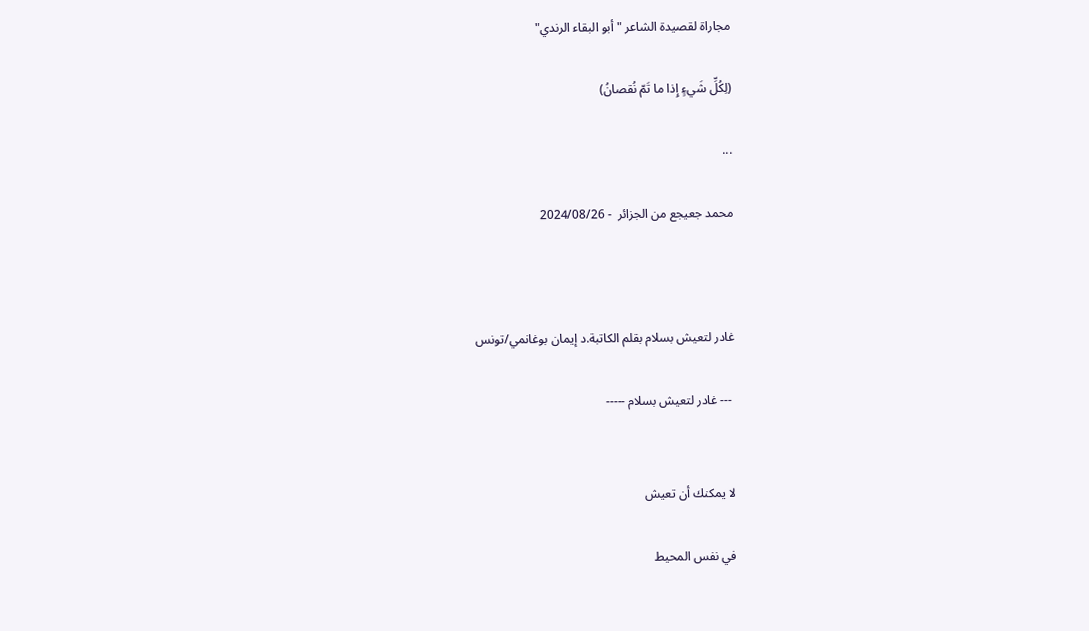مجاراة لقصيدة الشاعر " أبو البقاء الرندي"

(لِكُلِّ شَيءٍ إِذا ما تَمّ نُقصانُ)

...

محمد جعيجع من الجزائر  - 2024/08/26



غادر لتعيش بسلام بقلم الكاتبة.د إيمان بوغانمي/تونس

 --- غادر لتعيش بسلام -----


لا يمكنك أن تعيش

في نفس المحيط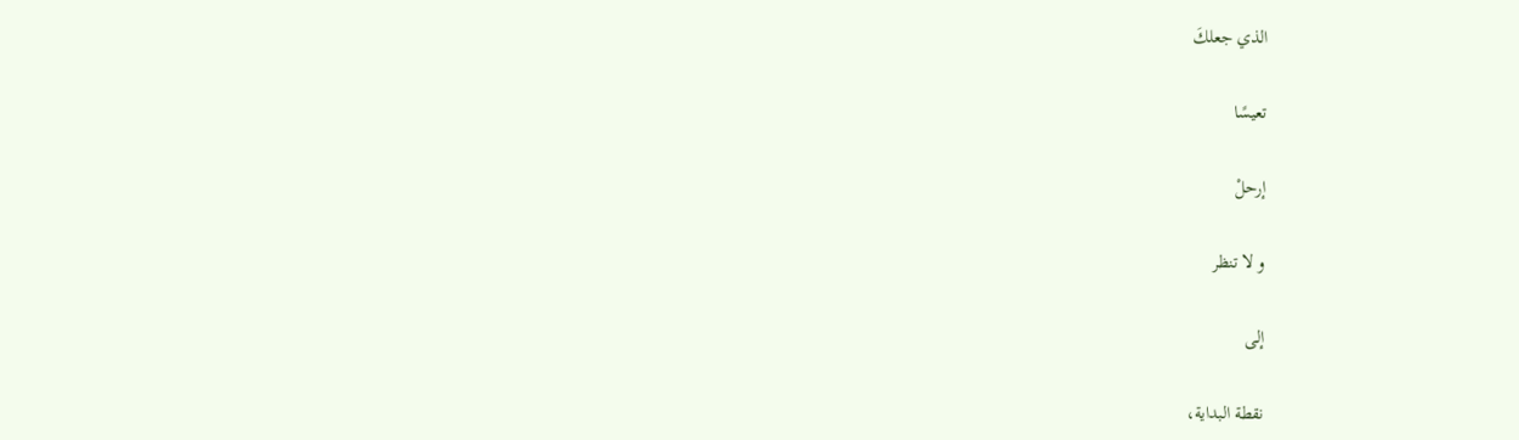الذي جعلكَ

تعيسًا

إرحلْ

و لا تنظر

إلى

نقطة البداية،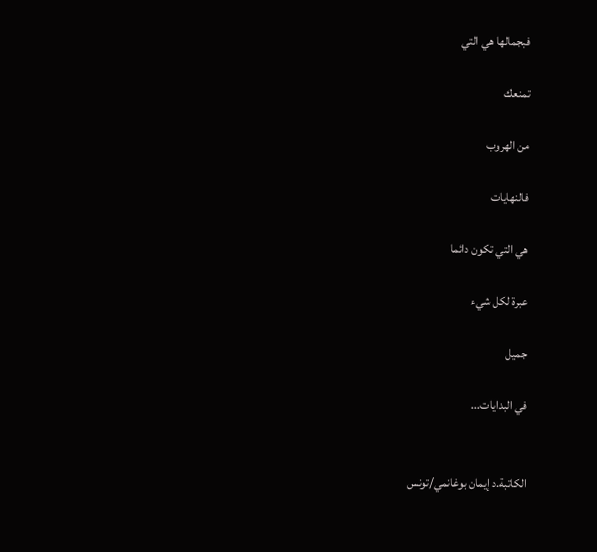فبجمالها هي التي

تمنعك

من الهروب

فالنهايات

هي التي تكون دائما

عبرة لكل شيء

جميل

في البدايات...


الكاتبة.د إيمان بوغانمي/تونس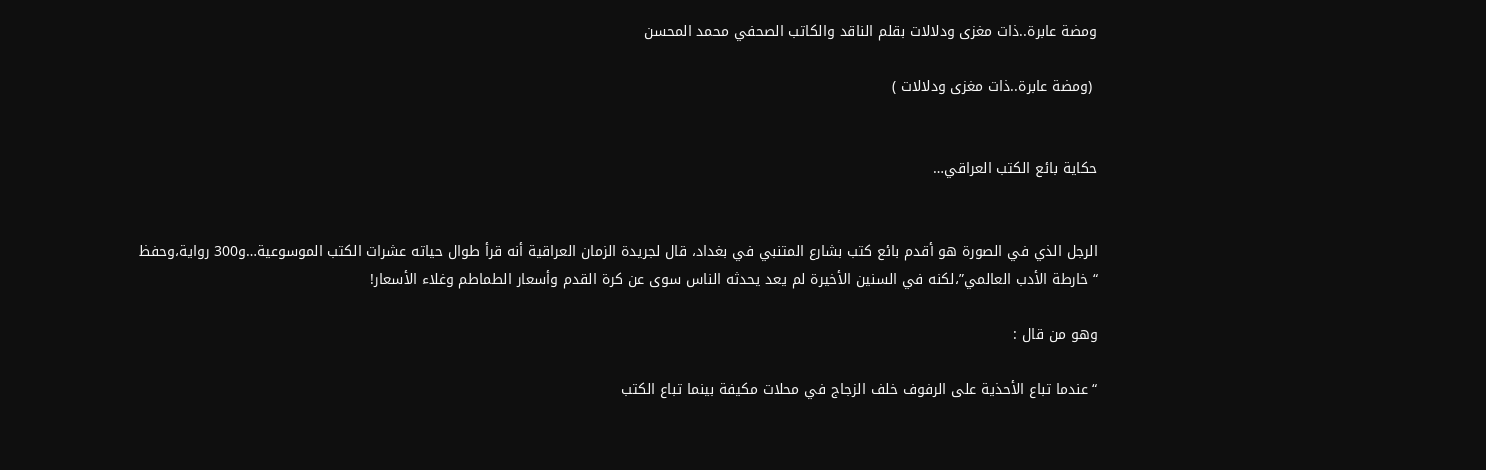ومضة عابرة..ذات مغزى ودلالات بقلم الناقد والكاتب الصحفي محمد المحسن

 (ومضة عابرة..ذات مغزى ودلالات )


حكاية بائع الكتب العراقي…


الرجل الذي في الصورة هو أقدم بائع كتب بشارع المتنبي في بغداد، قال لجريدة الزمان العراقية أنه قرأ طوال حياته عشرات الكتب الموسوعية…و300 رواية،وحفظ “خارطة الأدب العالمي”،لكنه في السنين الأخيرة لم يعد يحدثه الناس سوى عن كرة القدم وأسعار الطماطم وغلاء الأسعار!

وهو من قال :

“عندما تباع الأحذية على الرفوف خلف الزجاج في محلات مكيفة بينما تباع الكتب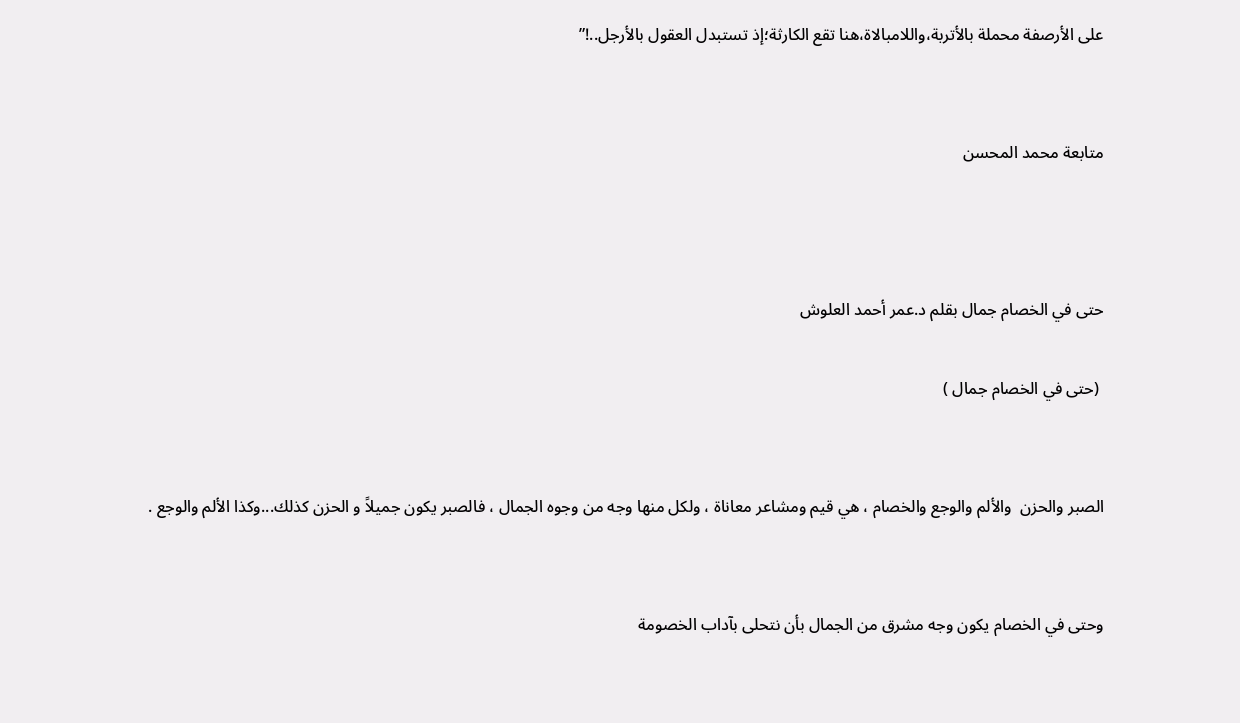على الأرصفة محملة بالأتربة،واللامبالاة،هنا تقع الكارثة؛إذ تستبدل العقول بالأرجل..!”


متابعة محمد المحسن



حتى في الخصام جمال بقلم د.عمر أحمد العلوش

 (حتى في الخصام جمال )


الصبر والحزن  والألم والوجع والخصام ، هي قيم ومشاعر معاناة ، ولكل منها وجه من وجوه الجمال ، فالصبر يكون جميلاً و الحزن كذلك...وكذا الألم والوجع .


وحتى في الخصام يكون وجه مشرق من الجمال بأن نتحلى بآداب الخصومة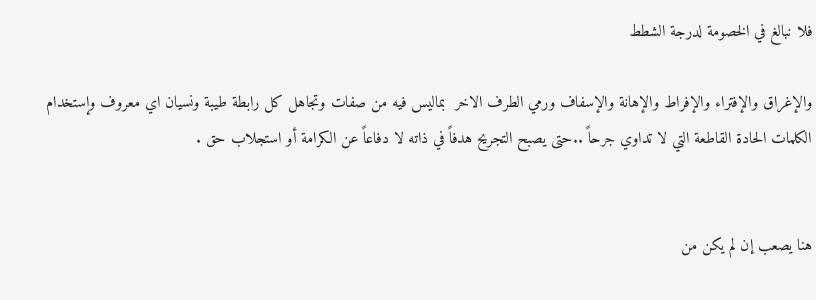فلا نبالغ في الخصومة لدرجة الشطط

والإغراق والإفتراء والإفراط والإهانة والإسفاف ورمي الطرف الاخر  بماليس فيه من صفات وتجاهل كل رابطة طيبة ونسيان اي معروف وإستخدام الكلمات الحادة القاطعة التي لا تداوي جرحاً ..حتى يصبح التجريح هدفاً في ذاته لا دفاعاً عن الكرامة أو استجلاب حق .


هنا يصعب إن لم يكن من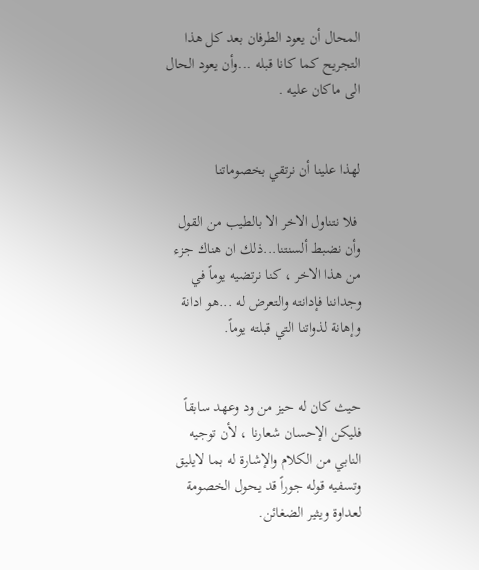المحال أن يعود الطرفان بعد كل هذا التجريح كما كانا قبله ...وأن يعود الحال الى ماكان عليه .


لهذا علينا أن نرتقي بخصوماتنا

 فلا نتناول الاخر الا بالطيب من القول وأن نضبط ألسنتنا...ذلك ان هناك جزء من هذا الاخر ، كنا نرتضيه يوماً في وجداننا فإدانته والتعرض له ...هو ادانة وإهانة لذواتنا التي قبلته يوماً.


حيث كان له حيز من ود وعهد سابقاً فليكن الإحسان شعارنا ، لأن توجيه النابي من الكلام والإشارة له بما لايليق وتسفيه قوله جوراً قد يحول الخصومة لعداوة ويثير الضغائن.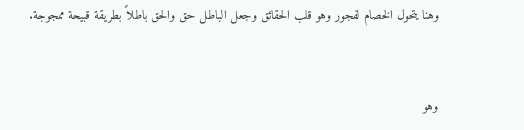وهنا يتحول الخصام لفجور وهو قلب الحقائق وجعل الباطل حق والحق باطلاً بطريقة قبيحة ممجوجة.


وهو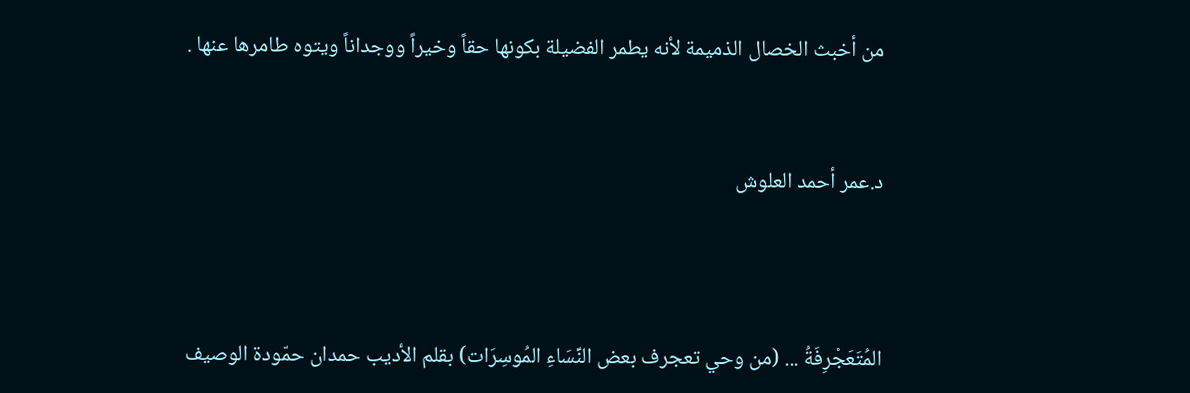من أخبث الخصال الذميمة لأنه يطمر الفضيلة بكونها حقاً وخيراً ووجداناً ويتوه طامرها عنها .


د.عمر أحمد العلوش



المُتَعَجْرِفَةُ ... (من وحي تعجرف بعض النِّسَاءِ المُوسِرَات) بقلم الأديب حمدان حمّودة الوصيف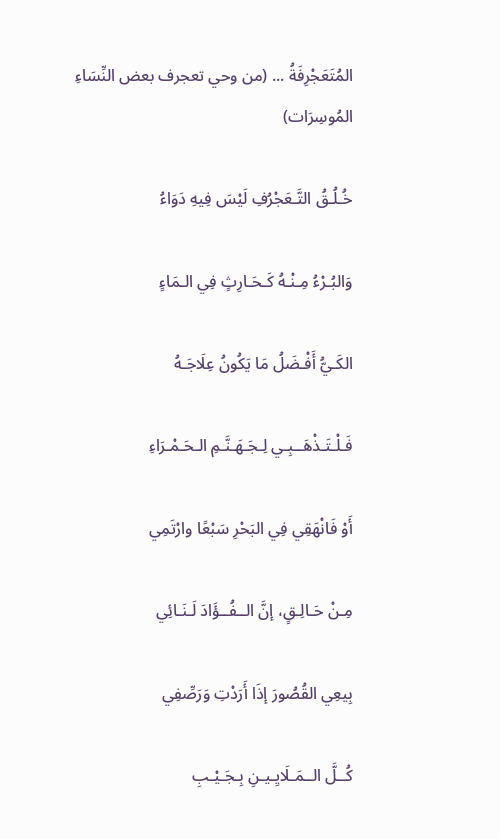المُتَعَجْرِفَةُ ... (من وحي تعجرف بعض النِّسَاءِ المُوسِرَات)

خُـلُـقُ التَّـعَجْرُفِ لَيْسَ فِيهِ دَوَاءُ

وَالبُـرْءُ مِـنْـهُ كَـحَـارِثٍ فِي الـمَاءٍ

الكَـيُّ أَفْـضَلُ مَا يَكُونُ عِلَاجَـهُ

فَـلْـتَـذْهَــبِـي لِـجَـهَـنَّـمِ الـحَـمْـرَاءِ

أَوْ فَانْهَقِي فِي البَحْرِ سَبْعًا وارْتَمِي

مِـنْ حَـالِـقٍ، إنَّ الــفُــؤَادَ لَـنَـائِي

بِيعِي القُصُورَ إذَا أَرَدْتِ وَرَصِّفِي

كُــلَّ الــمَـلَايِـيـنِ بِـجَـيْـبِ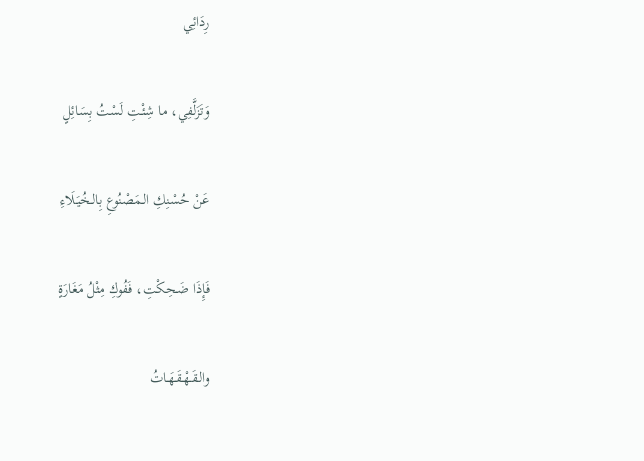رِدَائِي

وَتَزَلَّفِي، ما شِئْـتِ لَسْتُ بِسَائِلٍ

عَنْ حُسْنِكِ الـمَصْنُوعِ بِالـخُيَـلَاءِ

فَإِذَا ضَـحِكْتِ، فَفُوكِ مِثْلُ مَغَارَةٍ

والـقَـهْـقَـهَـاتُ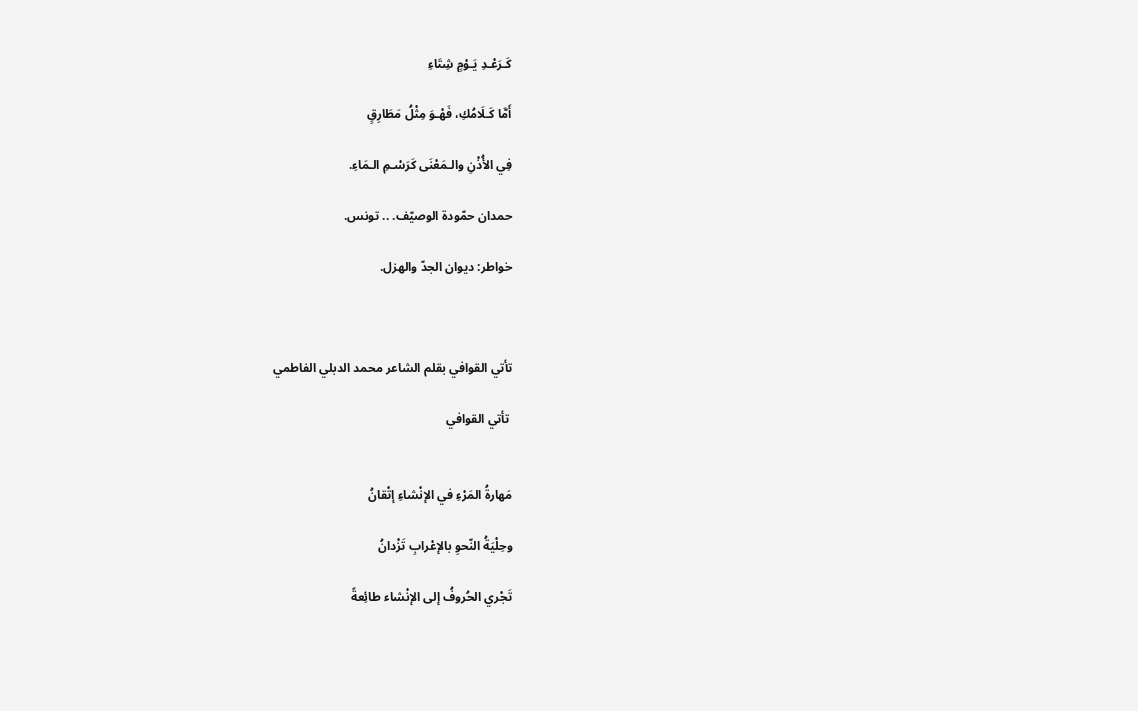كَـرَعْـدِ يَـوْمٍ شِتَاءِ

أَمَّا كَـلَامُكِ، فَهْـوَ مِثْلُ مَطَارِقٍ

فِي الأُذْنِ والـمَعْنَى كَرَسْـمِ الـمَاءِ.

حمدان حمّودة الوصيّف. .. تونس.

خواطر: ديوان الجدّ والهزل.



تأتي القوافي بقلم الشاعر محمد الدبلي الفاطمي

 تأتي القوافي


مَهارةُ المَرْءِ في الإنْشاءِ إتْقانُ

وحِلْيَةُ النّحوِ بالإعْرابِ تَزْدانُ

تَجْري الحُروفُ إلى الإنْشاء طائِعةً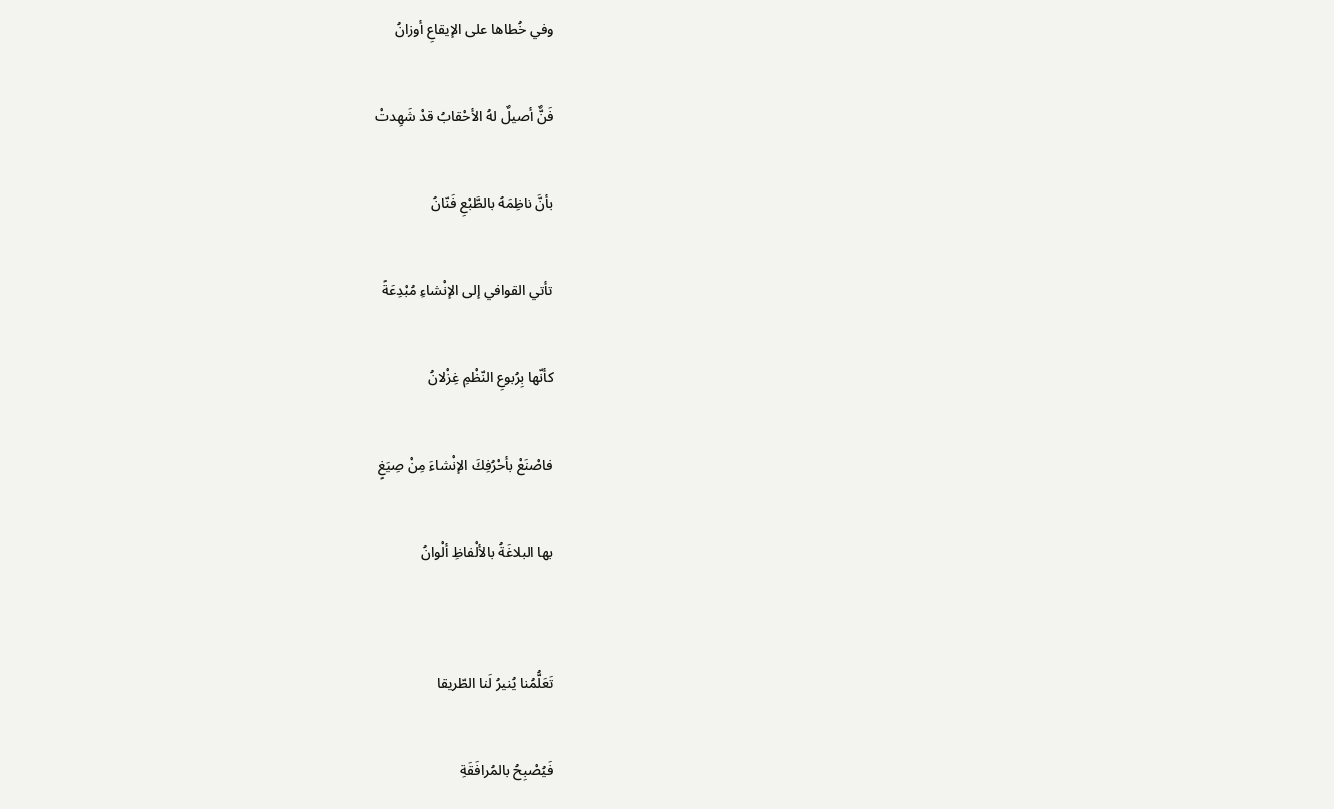وفي خُطاها على الإيقاعِ أوزانُ

فَنٌّ أصيلٌ لهُ الأحْقابُ قدْ شَهِدتْ

بأنَّ ناظِمَهُ بالطَّبْعِ فَنّانُ

تأتي القوافي إلى الإنْشاءِ مُبْدِعَةً

كأنّها بِرُبوعِ النّظْمِ غِزْلانُ

فاصْنَعْ بأحْرُفِكَ الإنْشاءَ مِنْ صِيَغٍ

بها البلاغَةُ بالألْفاظِ ألْوانُ


تَعَلُّمُنا يُنيرُ لَنا الطّريقا

فَيُصْبِحُ بالمُرافَقَةِ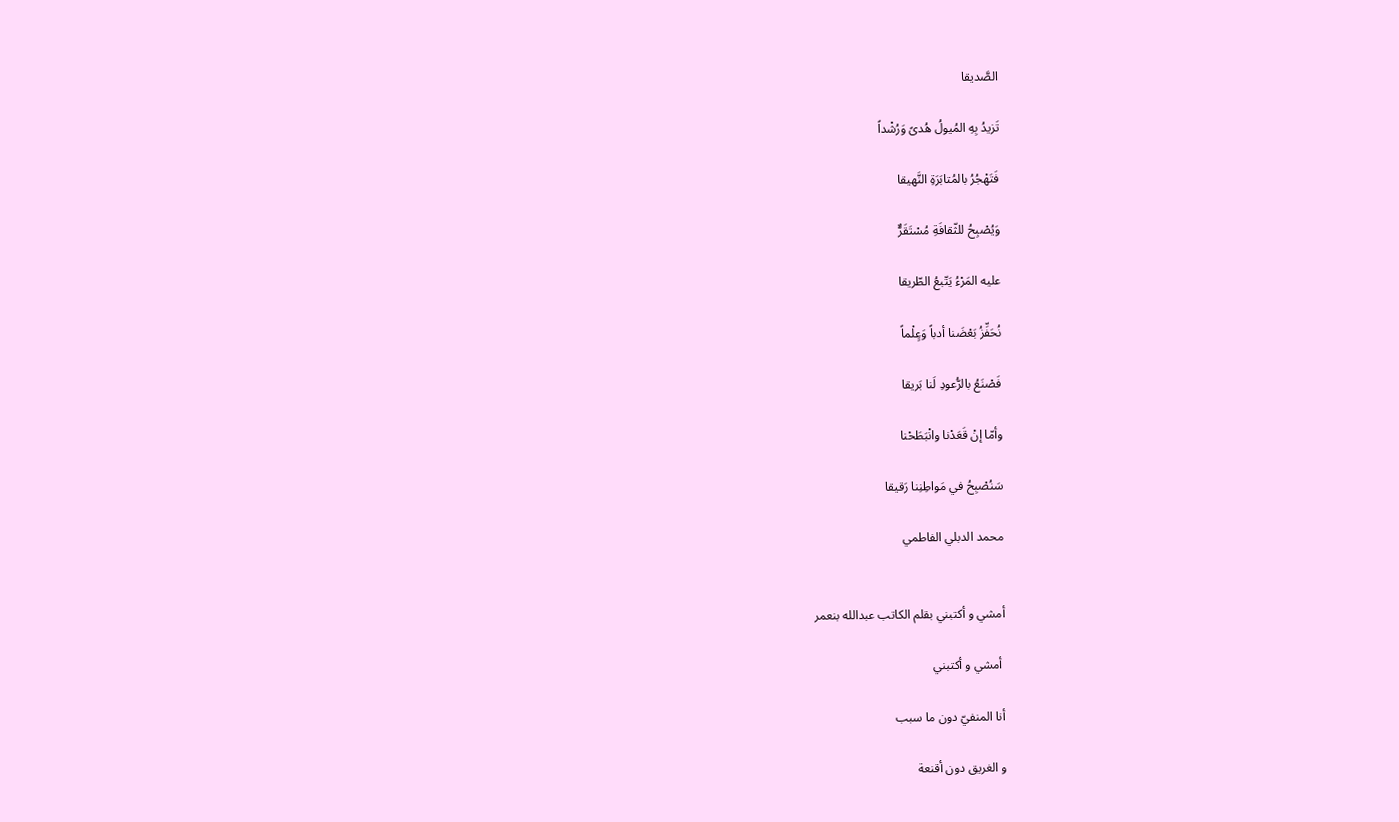الصَّديقا

تَزيدُ بِهِ المُيولُ هُدىً وَرُشْداً

فَتَهْجُرُ بالمُتابَرَةِ النَّهيقا

وَيُصْبِحُ للثّقافَةِ مُسْتَقَرٌّ

عليه المَرْءُ يَتّبعُ الطّريقا

نُحَفِّزُ بَعْضَنا أدباً وَعٍلْماً

فَصْنَعُ بالرُّعودِ لَنا بَريقا

وأمّا إنْ قَعَدْنا وانْبَطَحْنا

سَنُصْبِحُ في مَواطِنِنا رَقيقا

محمد الدبلي الفاطمي


أمشي و أكتبني بقلم الكاتب عبدالله بنعمر

 أمشي و أكتبني

أنا المنفيّ دون ما سبب

و الغريق دون أقنعة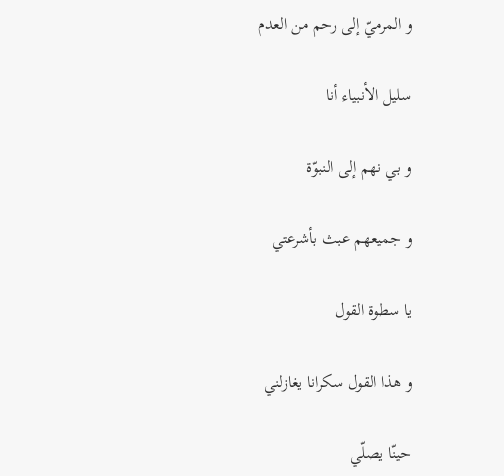و المرميّ إلى رحم من العدم

سليل الأنبياء أنا

و بي نهم إلى النبوّة

و جميعهم عبث بأشرعتي

يا سطوة القول

و هذا القول سكرانا يغازلني

حينّا يصلّي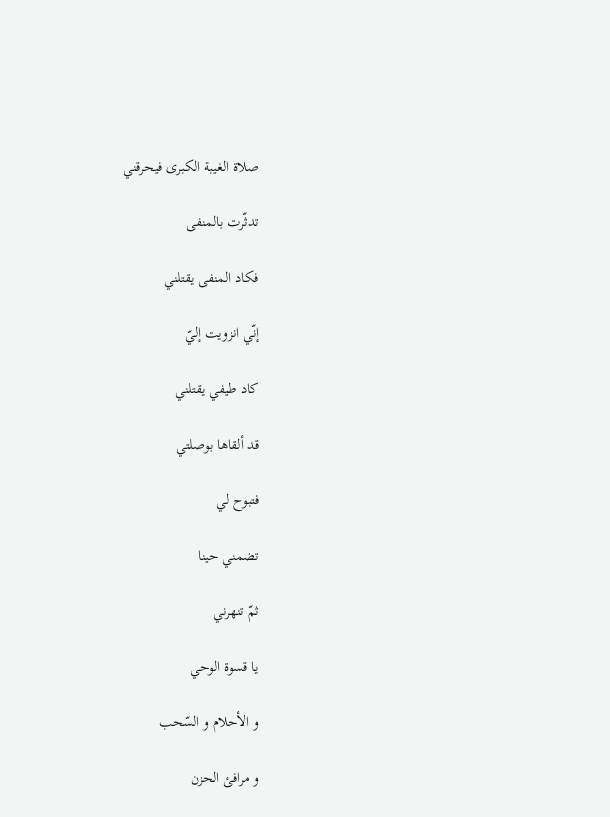صلاة الغيبة الكبرى فيحرقني

تدثّرت بالمنفى

فكاد المنفى يقتلني

إنّي انزويت إليّ

كاد طيفي يقتلني

قد ألقاها بوصلتي

فتبوح لي

تضمني حينا

ثمّ تنهرني

يا قسوة الوحي

و الأحلام و السّحب

و مرافئ الحزن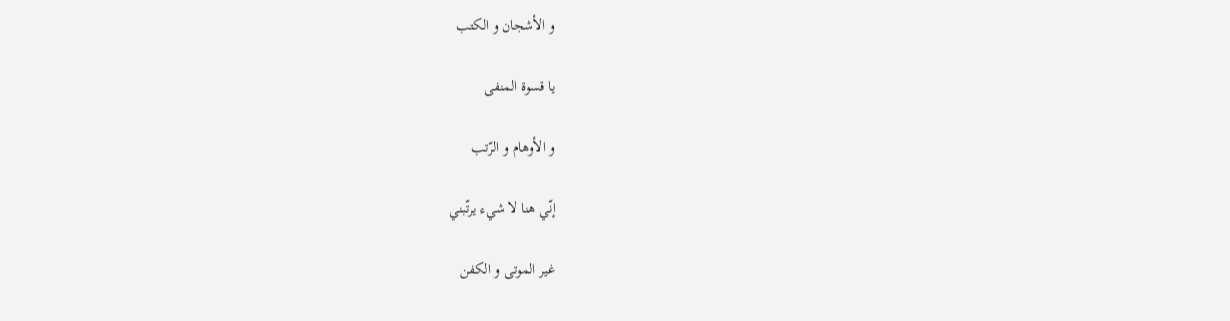و الأشجان و الكتب

يا قسوة المنفى

و الأوهام و الرّتب

إنّي هنا لا شيء يرتّبني

غير الموتى و الكفن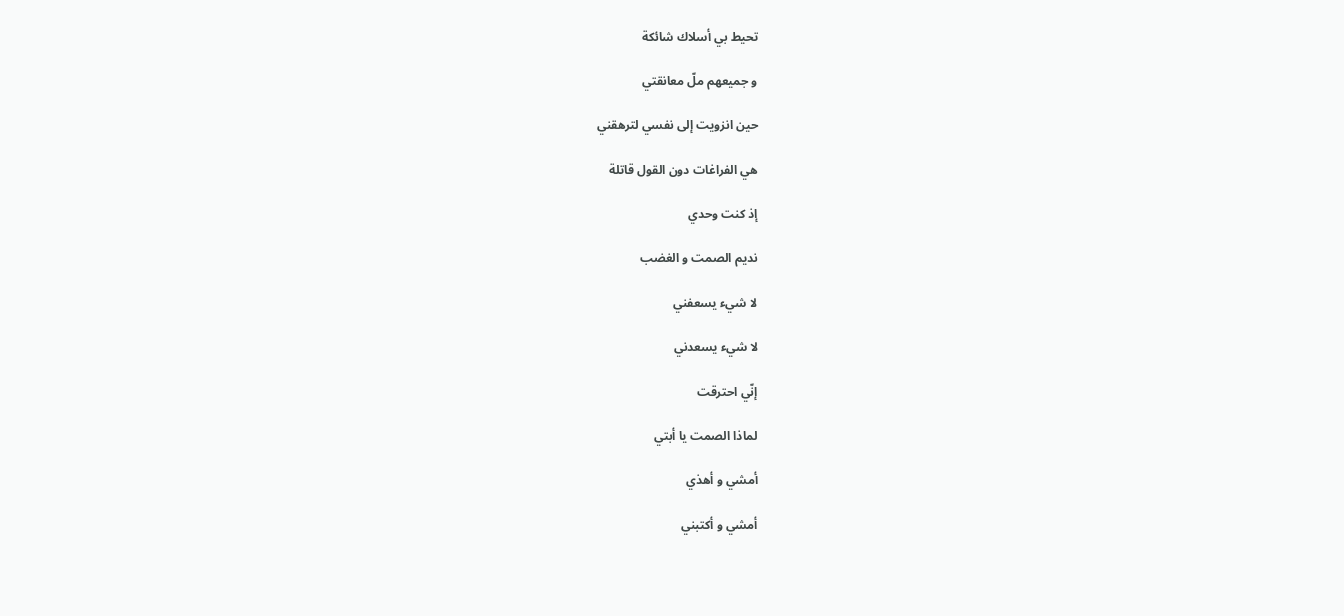تحيط بي أسلاك شائكة

و جميعهم ملّ معانقتي

حين انزويت إلى نفسي لترهقني

هي الفراغات دون القول قاتلة

إذ كنت وحدي

نديم الصمت و الغضب

لا شيء يسعفني

لا شيء يسعدني

إنّي احترقت

لماذا الصمت يا أبتي

أمشي و أهذي

أمشي و أكتبني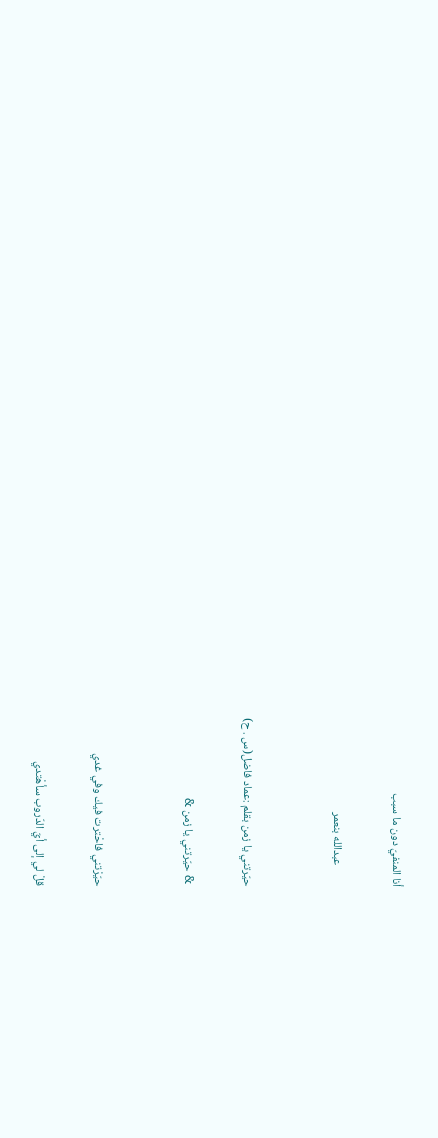أنا المنفيّ دون ما سبب

        عبدالله بنعمر


حيّرتني يا زمن بقلم :عماد فاضل(س . ح)

 & حيّرتني يا زمن &


حيّرْتني فاحْترت فيك وفي غدي

قلْ لي إلى أيّ الدّروب سأهْتدي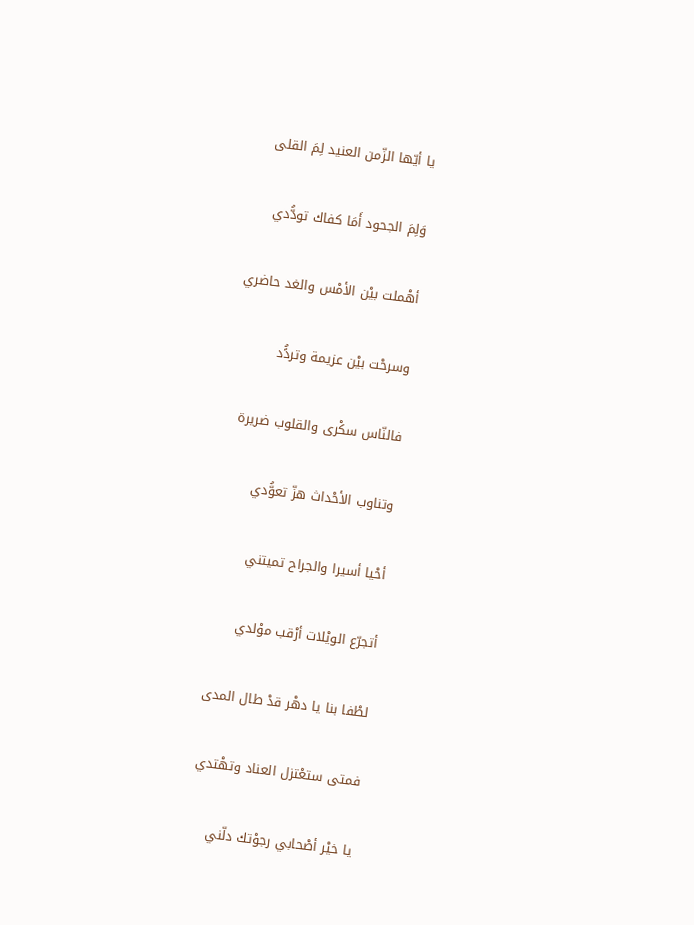يا أيّها الزّمن العنيد لِمَ القلى

وَلِمَ الجحود أَمَا كفاك تودُّدي

أهْملت بيْن الأمْس والغد حاضري

وسرحْت بيْن عزيمة وتردًُد

فالنّاس سكْرى والقلوب ضريرة

وتناوب الأحْداث هزّ تعوُّدي

أحْيا أسيرا والجراح تميتني

أتجرّع الويْلات أرْقب موْلدي

لطْفا بنا يا دهْر قدْ طال المدى

فمتى ستعْتزل العناد وتهْتدي

يا خيْر أصْحابي رجوْتك دلّني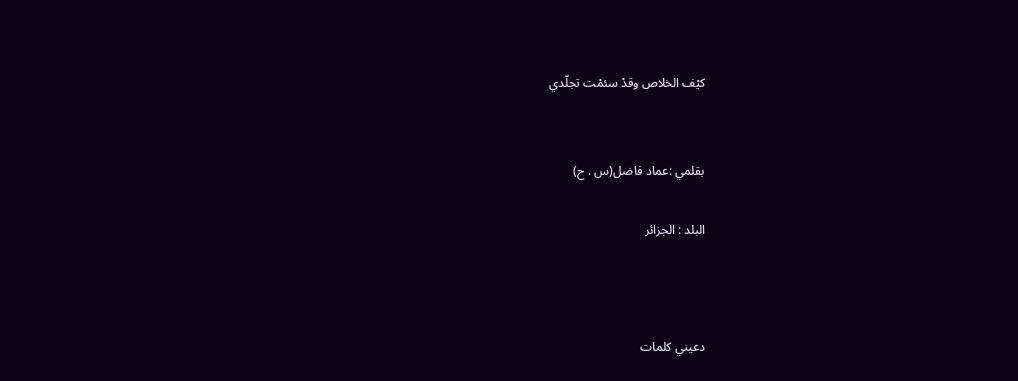كيْف الخلاص وقدْ سئمْت تجلّدي


بقلمي :عماد فاضل(س . ح)

البلد : الجزائر



دعيني كلمات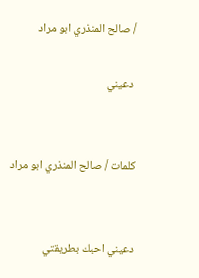/ صالح المنذري ابو مراد

 دعيني


كلمات / صالح المنذري ابو مراد


دعيني احبك بطريقتي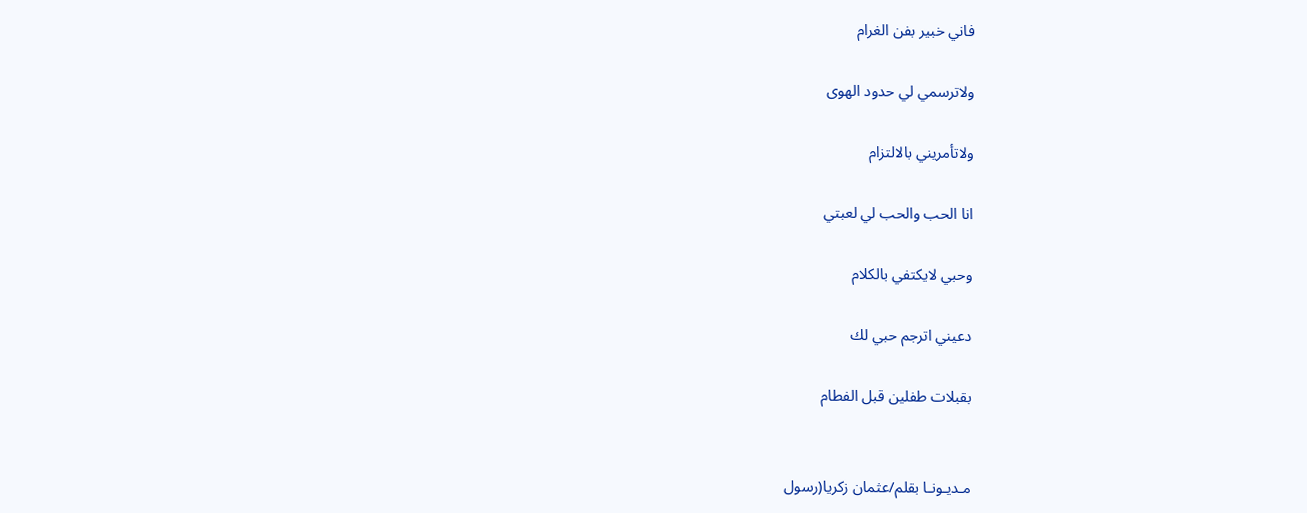فاني خبير بفن الغرام

ولاترسمي لي حدود الهوى

ولاتأمريني بالالتزام

انا الحب والحب لي لعبتي

وحبي لايكتفي بالكلام

دعيني اترجم حبي لك

بقبلات طفلين قبل الفطام


مـديـونـا بقلم/عثمان زكريا(رسول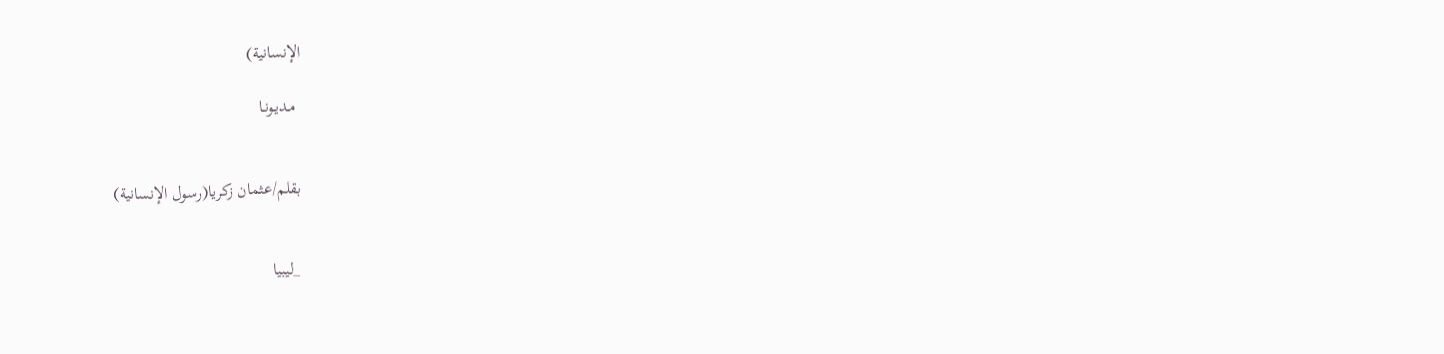الإنسانية)

 مـديـونـا


بقلم/عثمان زكريا(رسول الإنسانية)


_ليبيا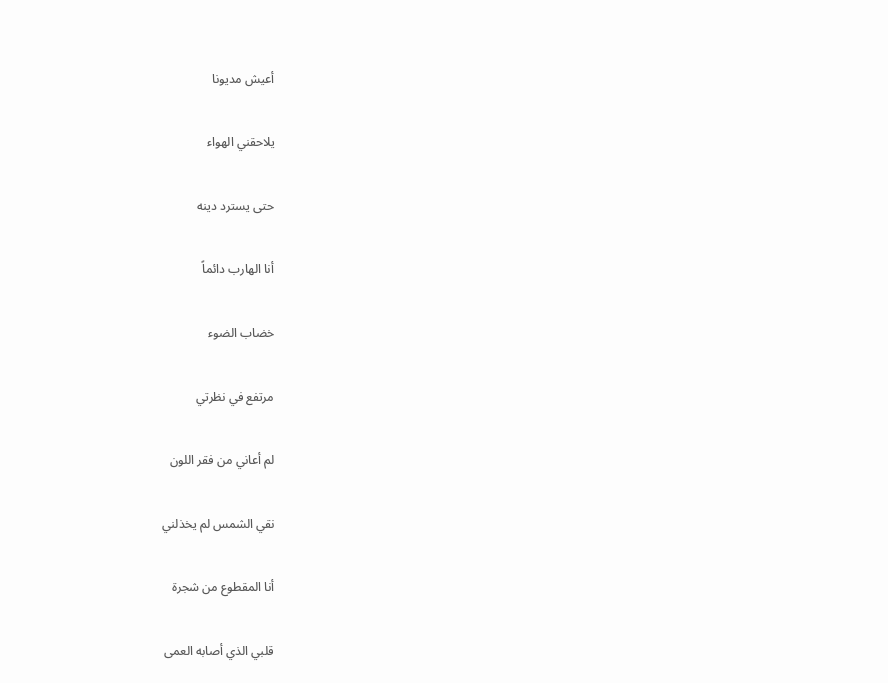أعيش مديونا

يلاحقني الهواء

حتى يسترد دينه

أنا الهارب دائماً

خضاب الضوء

مرتفع في نظرتي

لم أعاني من فقر اللون

نقي الشمس لم يخذلني

أنا المقطوع من شجرة

قلبي الذي أصابه العمى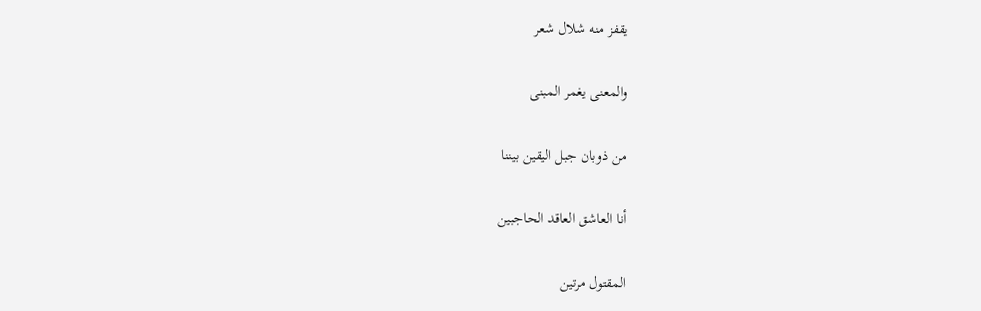يقفز منه شلال شعر

والمعنى يغمر المبنى

من ذوبان جبل اليقين بيننا

أنا العاشق العاقد الحاجبين

المقتول مرتين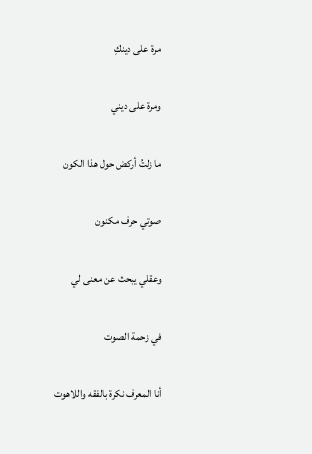مرة على دينكِ

ومرة على ديني

ما زلتُ أركض حول هذا الكون

صوتي حرف مكنون

وعقلي يبحث عن معنى لي

في زحمة الصوت

أنا المعرف نكرة بالفقه واللاهوت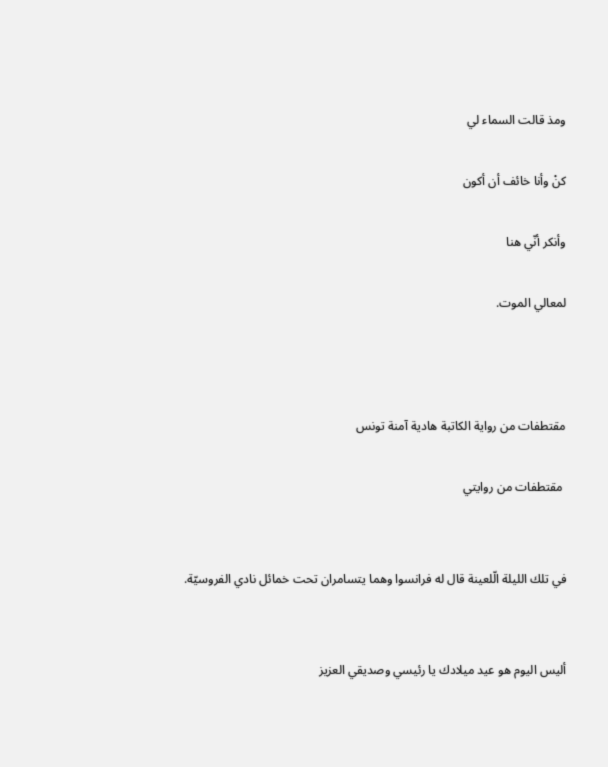ومذ قالت السماء لي

كنْ وأنا خائف أن أكون

وأنكر أنّي هنا

لمعالي الموت.



مقتطفات من رواية الكاتبة هادية آمنة تونس

 مقتطفات من روايتي


في تلك الليلة الّلعينة قال له فرانسوا وهما يتسامران تحت خمائل نادي الفروسيّة.


أليس اليوم هو عيد ميلادك يا رئيسي وصديقي العزيز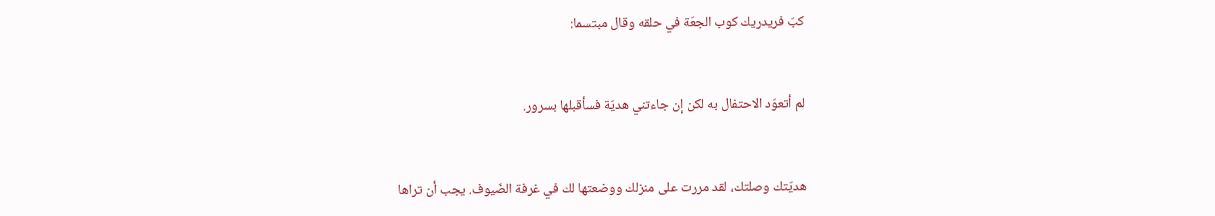كبّ فريدريك كوب الجعّة في حلقه وقال مبتسما:


لم أتعوّد الاحتفال به لكن إن جاءتني هديّة فسأقبلها بسرور.


هديّتك وصلتك، لقد مررت على منزلك ووضعتها لك في غرفة الضّيوف. يجب أن تراها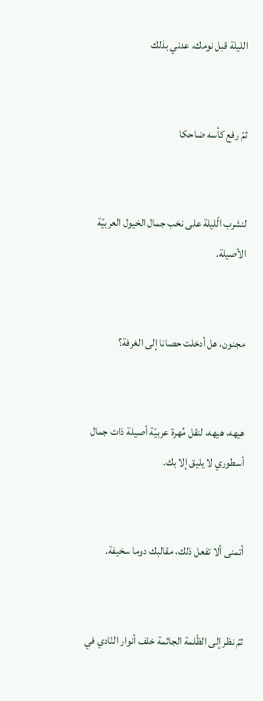الليلة قبل نومك، عدني بذلك


ثمّ رفع كأسه ضاحكا


لنشرب الّليلة على نخب جمال الخيول العربيّة الأصيلة.


مجنون، هل أدخلت حصانا إلى الغرفة؟


هيهه، هيهه، لنقل مُهرة عربيّة أصيلة ذات جمال أسطوري لا يليق إلا بك.


أتمنى ألا تفعل ذلك، مقالبك دوما سخيفة.


ثمّ نظر إلى الظّلمة الجاثمة خلف أنوار النّادي في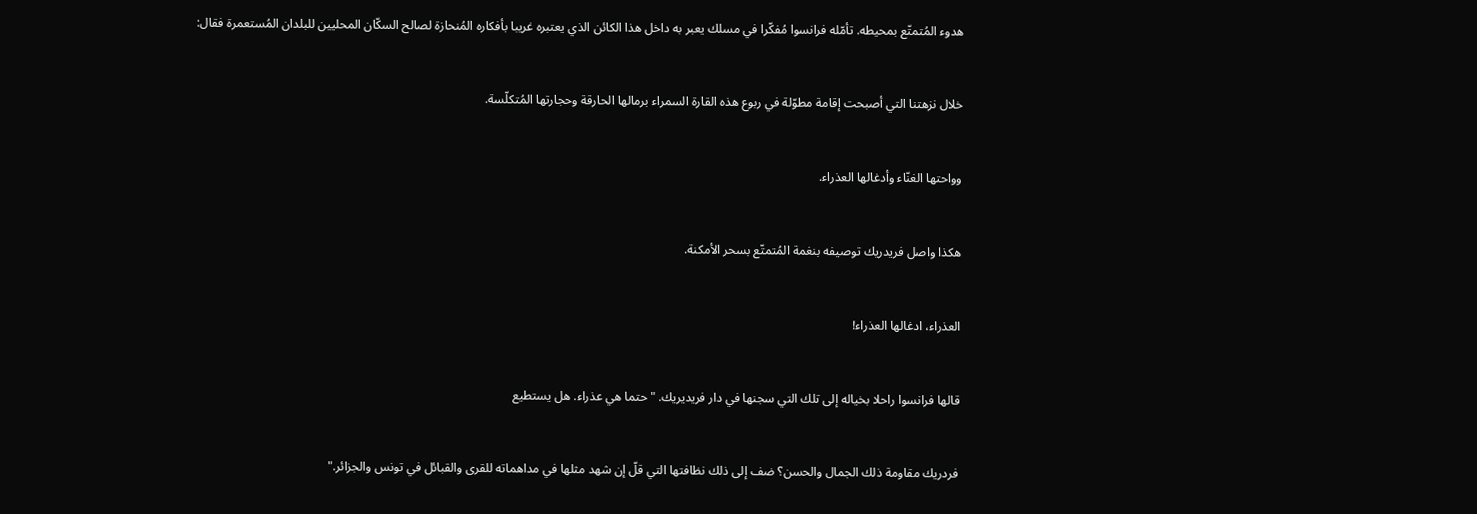هدوء المُتمتّع بمحيطه. تأمّله فرانسوا مُفكّرا في مسلك يعبر به داخل هذا الكائن الذي يعتبره غريبا بأفكاره المُنحازة لصالح السكّان المحليين للبلدان المُستعمرة فقال:


خلال نزهتنا التي أصبحت إقامة مطوّلة في ربوع هذه القارة السمراء برمالها الحارقة وحجارتها المُتكلّسة.


وواحتها الغنّاء وأدغالها العذراء.


هكذا واصل فريدريك توصيفه بنغمة المُتمتّع بسحر الأمكنة.


العذراء، ادغالها العذراء!


قالها فرانسوا راحلا بخياله إلى تلك التي سجنها في دار فريديريك. "حتما هي عذراء. هل يستطيع


فردريك مقاومة ذلك الجمال والحسن؟ ضف إلى ذلك نظافتها التي قلّ إن شهد مثلها في مداهماته للقرى والقبائل في تونس والجزائر."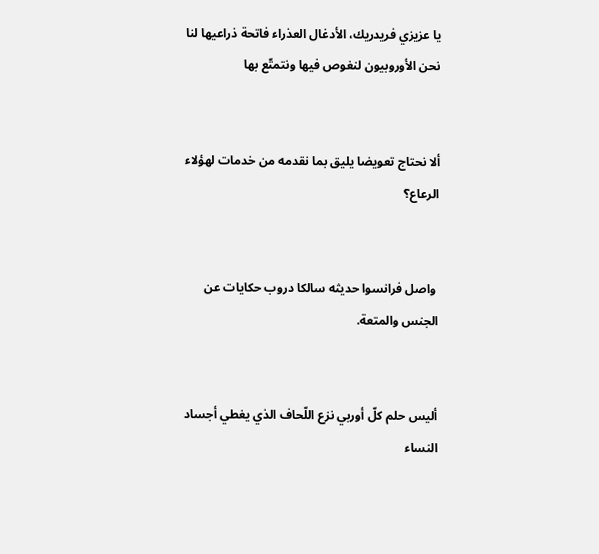يا عزيزي فريدريك، الأدغال العذراء فاتحة ذراعيها لنا نحن الأوروبيون لنغوص فيها ونتمتّع بها


ألا نحتاج تعويضا يليق بما نقدمه من خدمات لهؤلاء الرعاع؟


 واصل فرانسوا حديثه سالكا دروب حكايات عن الجنس والمتعة.


أليس حلم كلّ أوربي نزع اللّحاف الذي يغطي أجساد النساء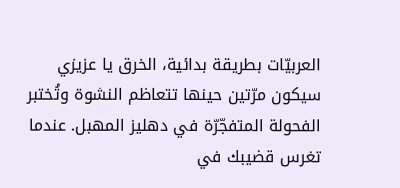العربيّات بطريقة بدائية، الخرق يا عزيزي سيكون مرّتين حينها تتعاظم النشوة وتُختبر الفحولة المتفجّرّة في دهليز المهبل. عندما تغرس قضيبك في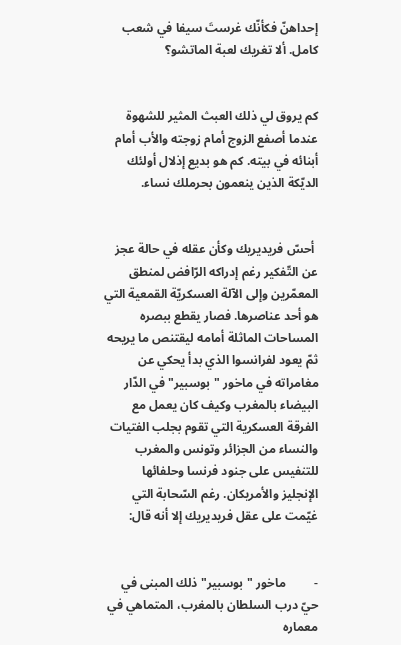إحداهنّ فكأنّك غرستَ سيفا في شعب كامل. ألا تغريك لعبة الماتشو؟


كم يروق لي ذلك العبث المثير للشهوة عندما أصفع الزوج أمام زوجته والأب أمام أبنائه في بيته. كم هو بديع إذلال أولئك الديّكة الذين ينعمون بحرملك نساء.


 أحسّ فريديريك وكأن عقله في حالة عجز عن التّفكير رغم إدراكه الرّافض لمنطق المعمّرين وإلى الآلة العسكريّة القمعية التي هو أحد عناصرها. فصار يقطع ببصره المساحات الماثلة أمامه ليقتنص ما يريحه ثمّ يعود لفرانسوا الذي بدأ يحكي عن مغامراته في ماخور "بوسبير" في الدّار البيضاء بالمغرب وكيف كان يعمل مع الفرقة العسكرية التي تقوم بجلب الفتيات والنساء من الجزائر وتونس والمغرب للتنفيس على جنود فرنسا وحلفائها الإنجليز والأمريكان. رغم السّحابة التي غيّمت على عقل فريديريك إلا أنه قال:


-         ماخور "بوسبير" ذلك المبنى في حيّ درب السلطان بالمغرب، المتماهي في معماره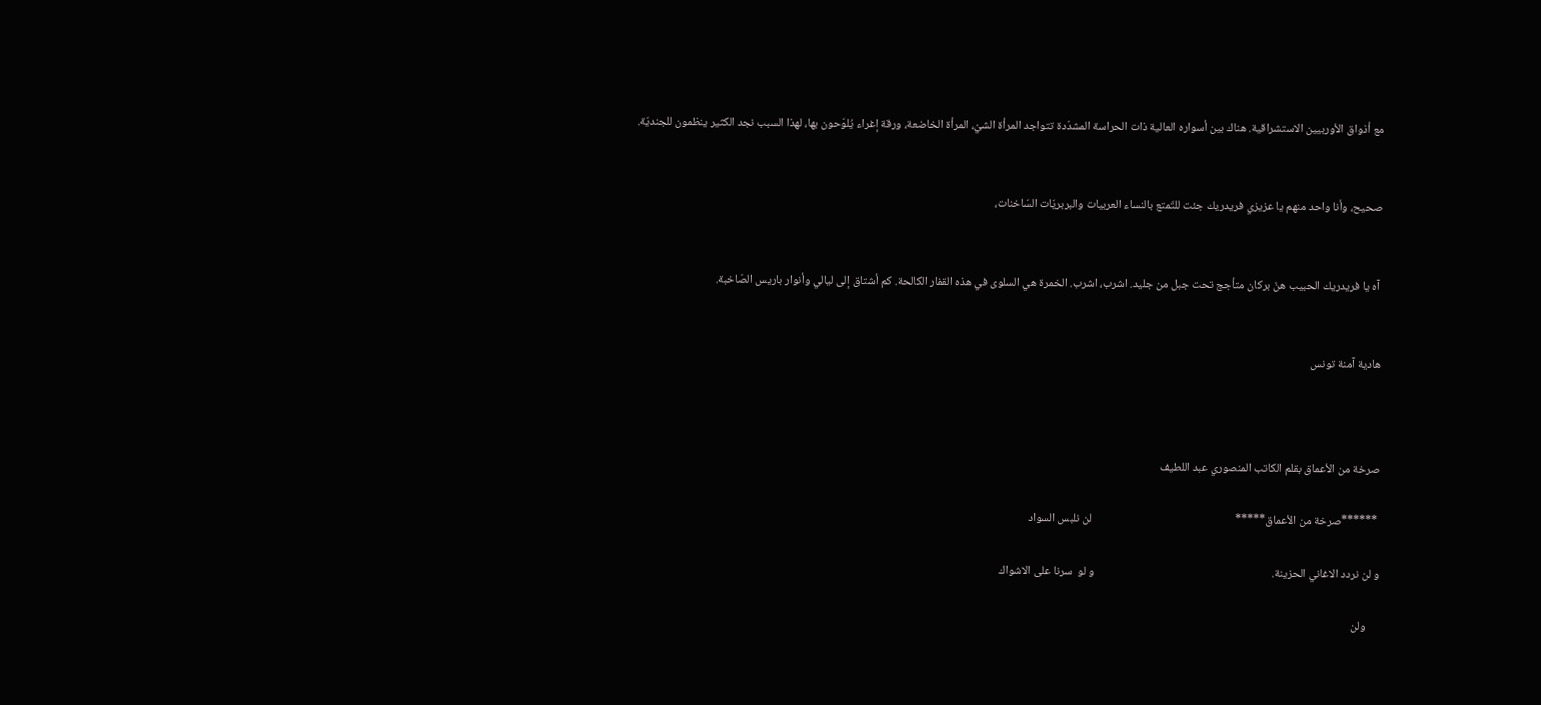مع أذواق الأوربيين الاستشراقية. هناك بين أسواره العالية ذات الحراسة المشدّدة تتواجد المرأة الشيْ، المرأة الخاضعة، ورقة إغراء يُلوّحون بها، لهذا السبب نجد الكثير ينظمون للجنديّة.


صحيح، وأنا واحد منهم يا عزيزي فريدريك جئت للتّمتع بالنساء العربيات والبربريّات السّاخنات،


 آه يا فريدريك الحبيب هنّ بركان متأجج تحت جبل من جليد. اشرب، اشرب. الخمرة هي السلوى في هذه القفار الكالحة. كم أشتاق إلى ليالي وأنوار باريس الصّاخبة.


هادية آمنة تونس



صرخة من الأعماق بقلم الكاتب المنصوري عبد اللطيف

 ******صرخة من الأعماق*****                                                      لن نلبس السواد

و لن نردد الاغاني الحزينة.                                                                   و لو  سرنا على الاشواك

     ولن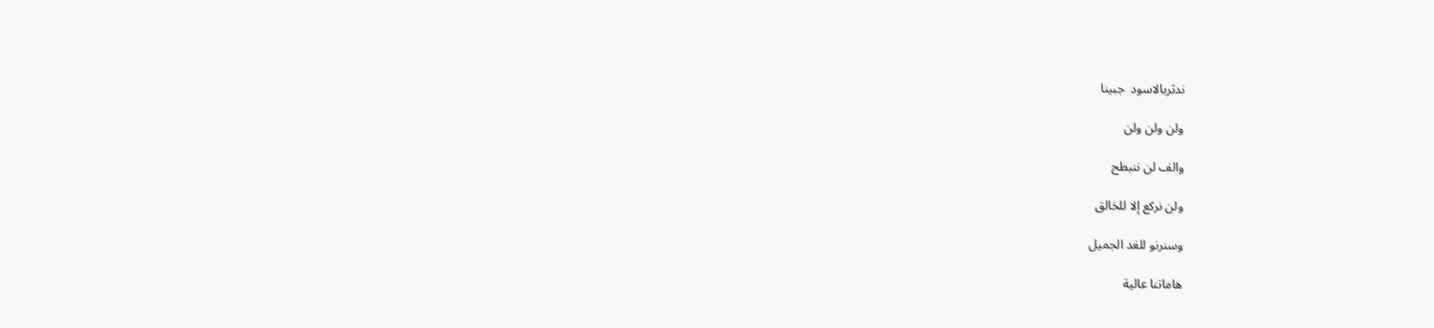ندثربالاسود  جبينا

ولن ولن ولن

والف لن ننبطح

ولن نركع إلا للخالق

وسنرنو للغد الجميل

هاماتنا عالية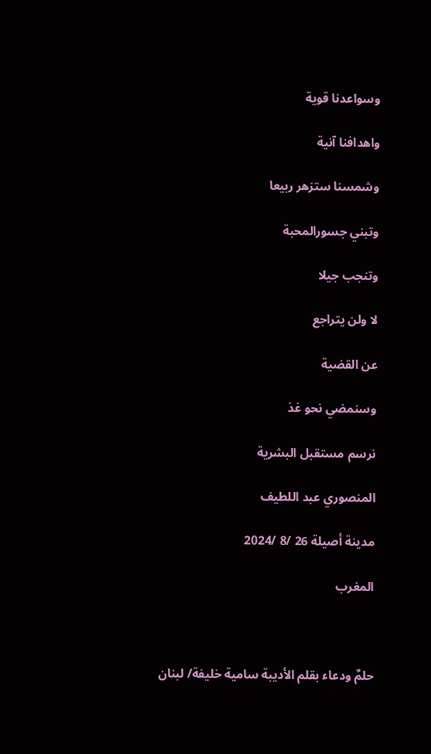وسواعدنا قوية

واهدافنا آنية

وشمسنا ستزهر ربيعا

وتبني جسورالمحبة

وتنجب جيلا

لا ولن يتراجع

عن القضية

وسنمضي نحو غذ

نرسم مستقبل البشرية

المنصوري عبد اللطيف

مدينة أصيلة 26 /8 /2024

المغرب



حلمٌ ودعاء بقلم الأديبة سامية خليفة/ لبنان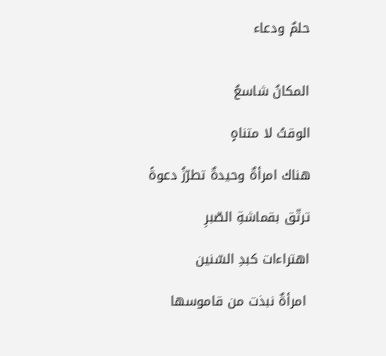حلمٌ ودعاء


المكانُ شاسعُ

الوقتُ لا متناهٍ

هناك امرأةٌ وحيدةٌ تطرّزُ دعوةً

ترتّق بقماشةِ الصّبرِ

اهتراءات كبدِ السّنين

 امرأةٌ نبذت من قاموسها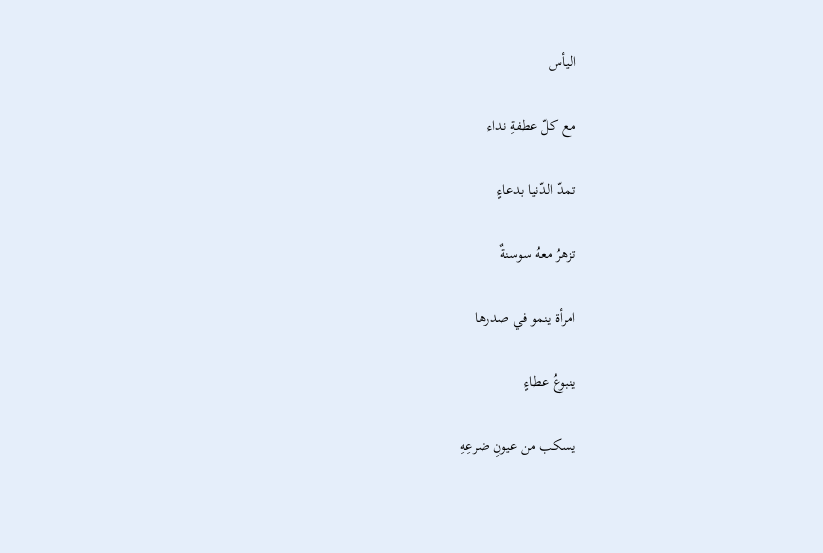اليأس

مع كلّ عطفةِ نداء

تمدّ الدّنيا بدعاءٍ

تزهرُ معهُ سوسنةٌ

امرأة ينمو في صدرها

ينبوعُ عطاءٍ

يسكب من عيونِ ضرعِهِ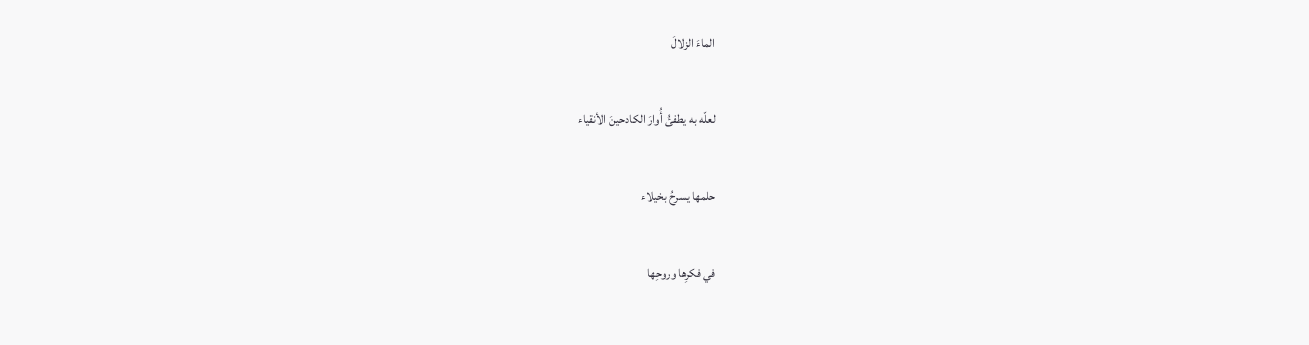الماءَ الزلالَ

لعلّه به يطفئُ أُوارَ الكادحينَ الأنقياء

حلمها يسرحُ بخيلاء

في فكرِها وروحِها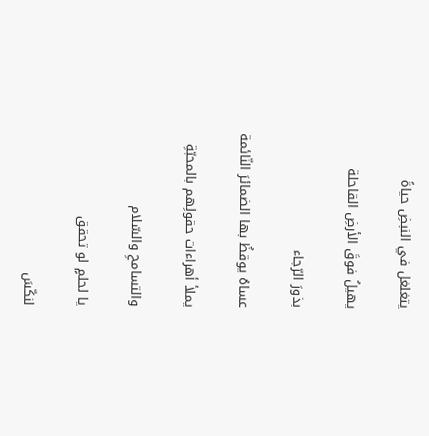يتغلغل في النبضِ حياةً

يهيلُ فوقَ الأرضِ القاحلة

بذورَ الرّجاء

عساهُ يوقظُ بها الضمائرَ النّائمة

يملأ أهراءات حقولِهم بالمحبّةِ

والتسامحِ والسّلام

يا لحلمٍ لو تحقق

لنكّسَ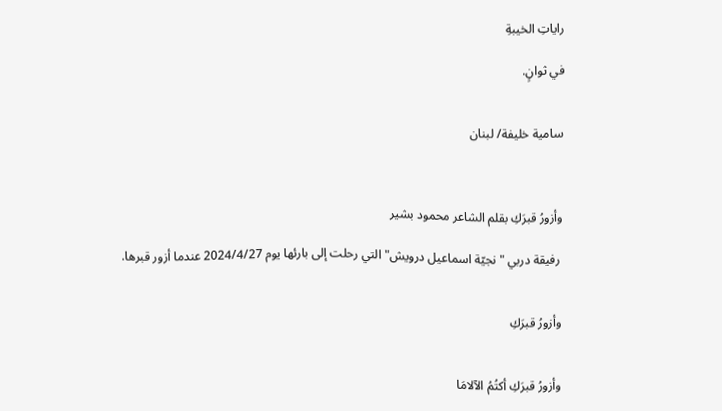راياتِ الخيبةِ

في ثوانٍ.


سامية خليفة/ لبنان



وأزورُ قبرَكِ بقلم الشاعر محمود بشير

 رفيقة دربي "نجيّة اسماعيل درويش" التي رحلت إلى بارئها يوم 2024/4/27 عندما أزور قبرها.


وأزورُ قبرَكِ


وأزورُ قبرَكِ أكتُمُ الآلامَا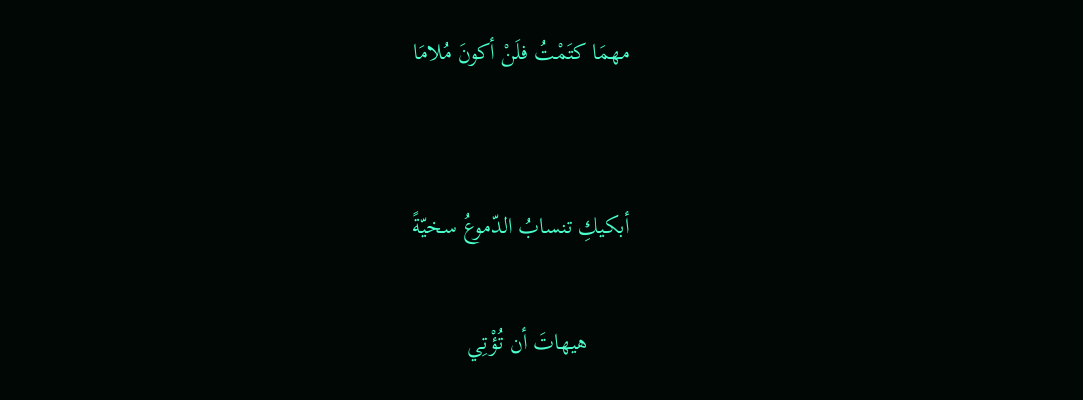مهمَا كتَمْتُ فلَنْ أكونَ مُلامَا


أبكيكِ تنسابُ الدّموعُ سخيّةً

       هيهاتَ أن تُؤْتِي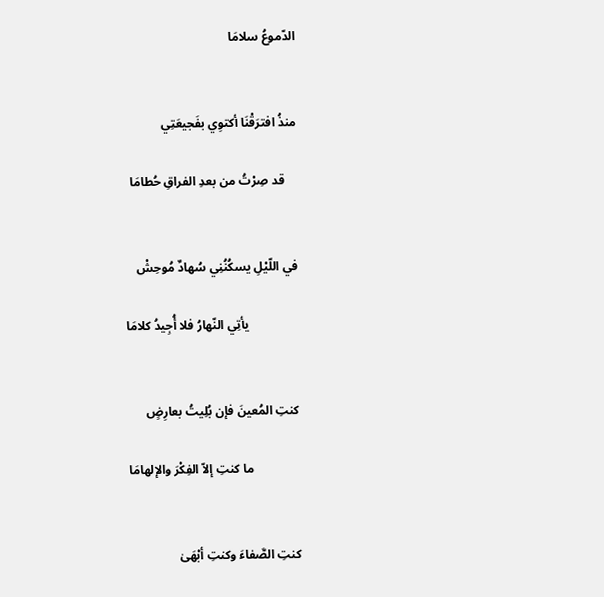الدّموعُ سلامَا


منذُ افترَقْنَا أكتوِي بفَجيعَتِي

    قد صِرْتُ من بعدِ الفراقِ حُطامَا


في اللّيْلِ يسكُنُنِي سُهادٌ مُوحِشْ

                يأتِي النّهارُ فلا أُجِيدُ كلامَا


كنتِ المُعينَ فإن بُلِيتُ بعارِضٍ

               ما كنتِ إلاّ الفِكْرَ والإلهامَا


كنتِ الصَّفاءَ وكنتِ أبْهَىٰ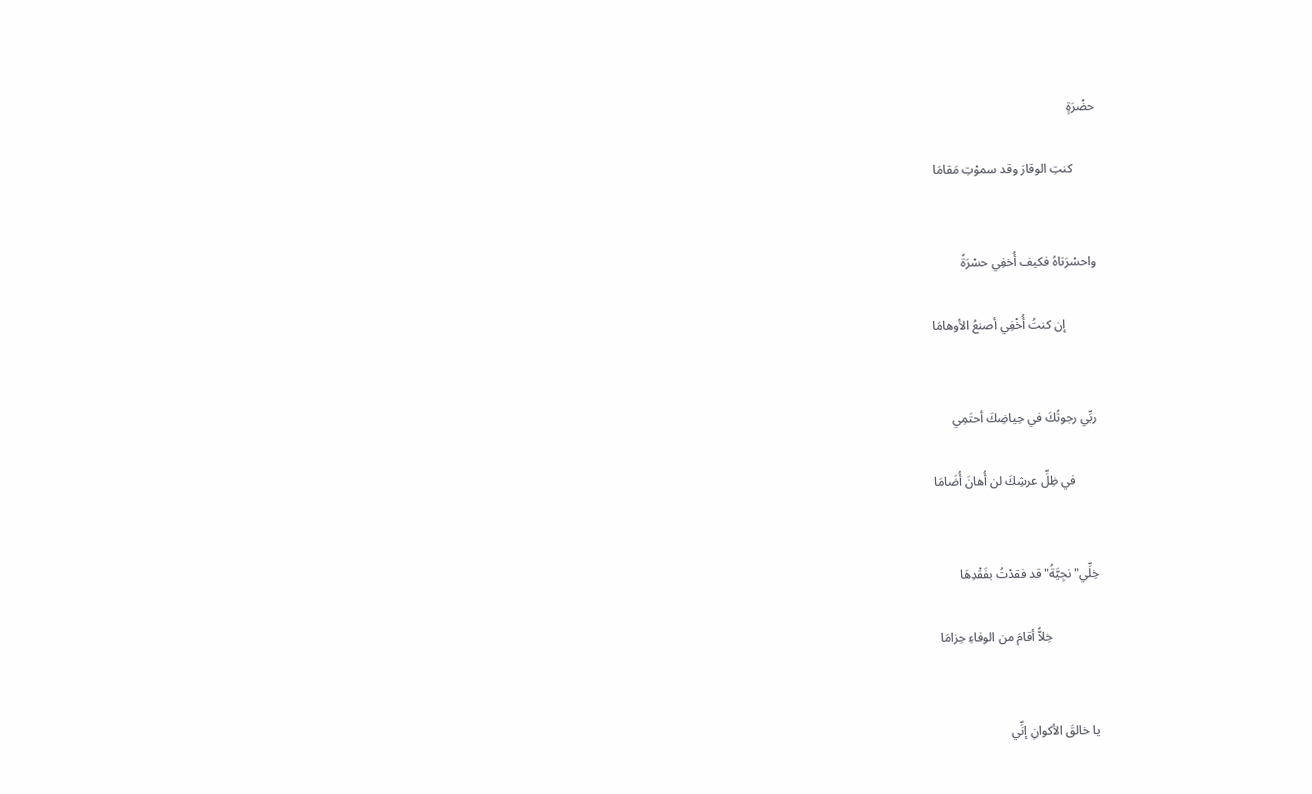حضْرَةٍ

       كنتِ الوقارَ وقد سموْتِ مَقامَا


واحسْرَتاهُ فكيف أُخفِي حسْرَةً

          إن كنتُ أُخْفِي أصنعُ الأوهامَا


ربِّي رجوتُكَ في حِياضِكَ أحتَمِي

       في ظِلِّ عرشِكَ لن أُهانَ أُضَامَا


خِلِّي"نجِيَّةُ"قد فقدْتُ بفَقْدِهَا

               خِلاًّ أقامَ من الوفاءِ حِزامَا


يا خالقَ الأكوانِ إنِّي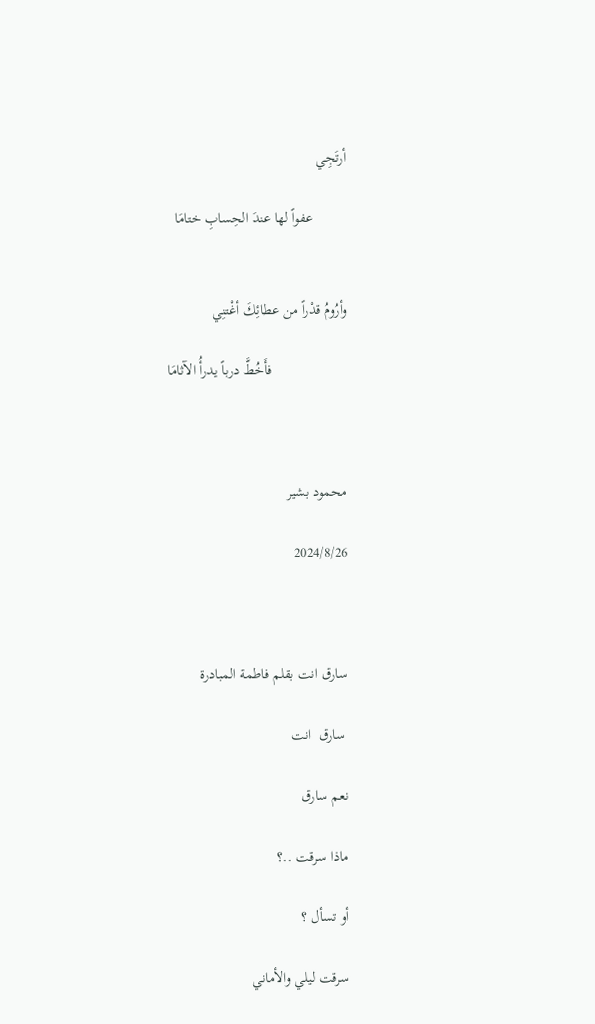أرتَجِي

         عفواً لها عندَ الحِسابِ ختامَا


وأرُومُ قدْراً من عطائِكَ أغْتنِي

                    فأَخُطَّ درباً يدرأُ الآثامَا



محمود بشير

2024/8/26



سارق انت بقلم فاطمة المبادرة

 سارق  انت

نعم سارق

ماذا سرقت ..؟

أو تسأل ؟

سرقت ليلي والأماني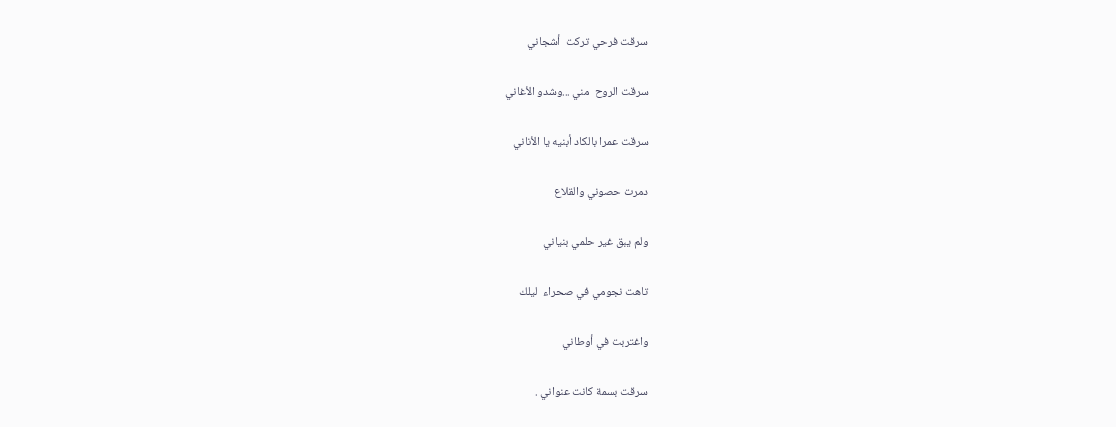سرقت فرحي تركت  أشجاني

سرقت الروح  مني ...وشدو الأغاني

سرقت عمرا بالكاد أبنيه يا الأناني

دمرت حصوني والقلاع

ولم يبق غير حلمي بنياني

تاهت نجومي في صحراء  ليلك

واغتربت في أوطاني

سرقت بسمة كانت عنواني .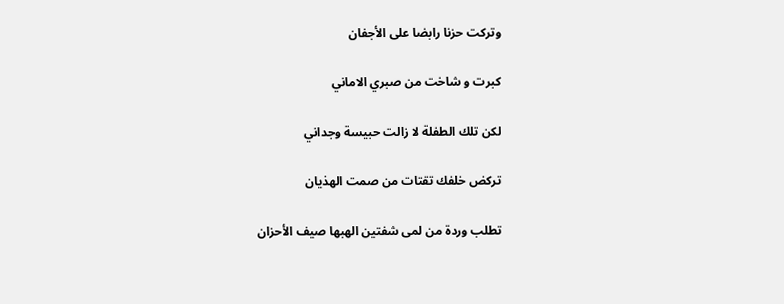وتركت حزنا رابضا على الأجفان

كبرت و شاخت من صبري الاماني

لكن تلك الطفلة لا زالت حبيسة وجداني

تركض خلفك تقتات من صمت الهذيان

تطلب وردة من لمى شفتين الهبها صيف الأحزان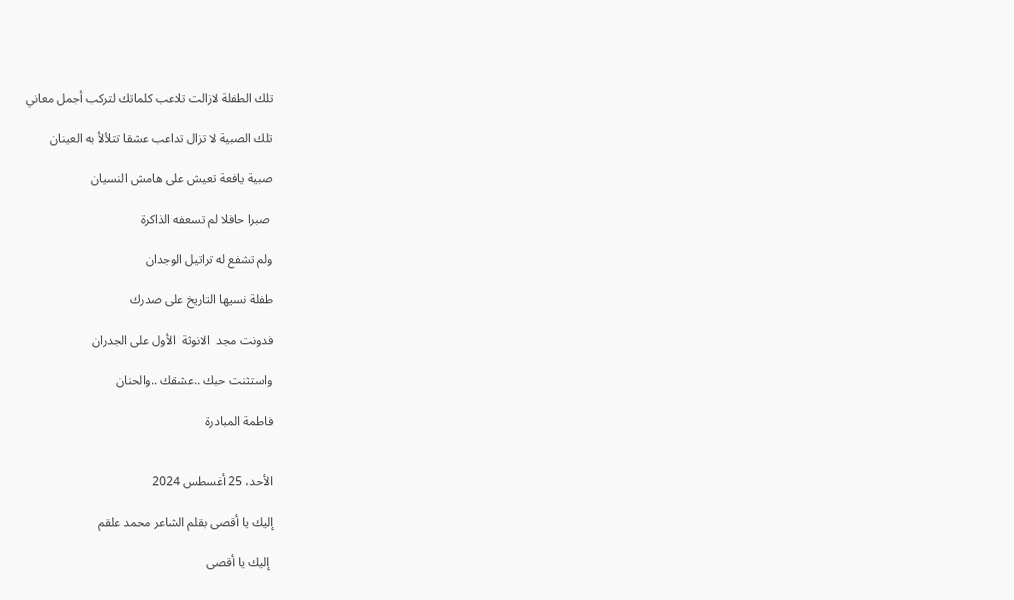تلك الطفلة لازالت تلاعب كلماتك لتركب أجمل معاني

تلك الصبية لا تزال تداعب عشقا تتلألأ به العينان

صبية يافعة تعيش على هامش النسيان

 صبرا حافلا لم تسعفه الذاكرة

ولم تشفع له تراتيل الوجدان

طفلة نسيها التاريخ على صدرك

فدونت مجد  الانوثة  الأول على الجدران

واستثنت حبك ..عشقك ..والحنان

فاطمة المبادرة


الأحد، 25 أغسطس 2024

إليك يا أقصى بقلم الشاعر محمد علقم

 إليك يا أقصى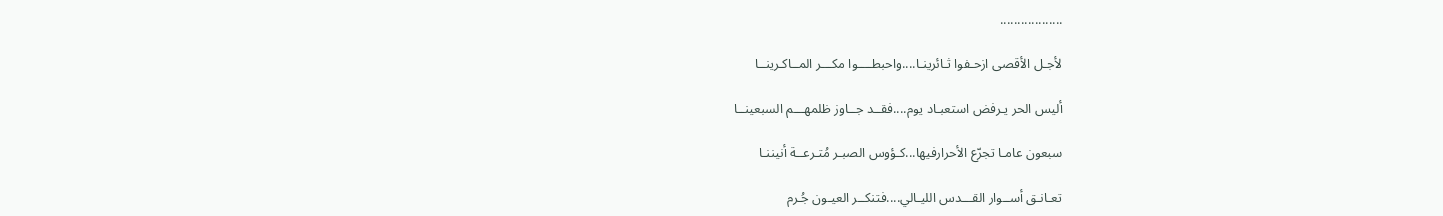..................

لأجـل الأقصى ازحـفوا ثـائرينـا....واحبطــــوا مكـــر المــاكـرينــا

أليس الحر يـرفض استعبـاد يوم....فقــد جــاوز ظلمهـــم السبعينــا

سبعون عامـا تجرّع الأحرارفيها...كـؤوس الصبـر مُتـرعــة أنيننـا

تعـانـق أســوار القـــدس الليـالي....فتنكــر العيـون جُـرم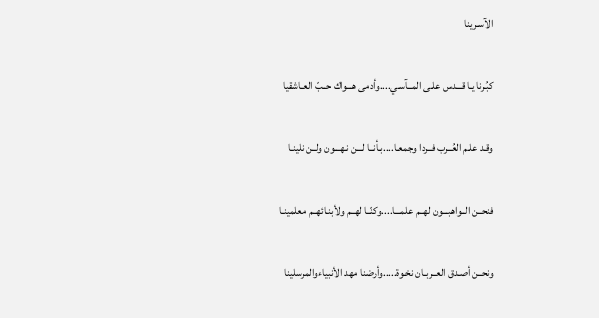الآسـرينا

كبُـرنا يـا قـــدس علـى المــآسـي....وأدمى هـــواك حــبّ العـاشقيا

وقـد علـم العُــرب فــردا وجمعـا....بـأنــا لـــن نـهـــون ولــن نلينـا

فنحــن الــواهبـــون لهــم علمـــا....وكنّــا لهــم ولأبنـائهــم معلمينـا

ونحــن أصـدق العــربـان نخـوة.....وأرضنا مهد الأنبياءوالمرسلينا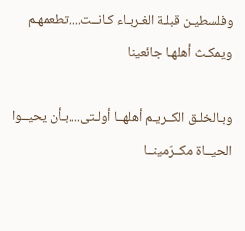وفلسطيـن قبلـة الغـربـاء كـانــت....تطعمهـم ويمكـث أهلهـا جائعينا

وبـالخلـق الكــريـم أهلهــا أولـتى....بـأن يحيــوا الحيــاة مكــرّمينــا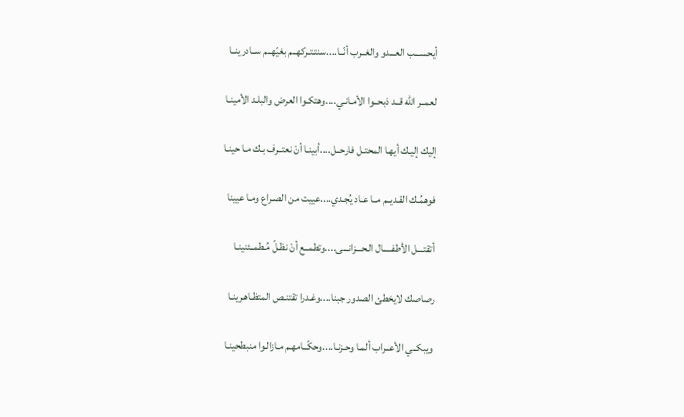أيحســـب العـــدو والغــرب أنّــا....سنتـتـركهــم بغيّهــم ســادرينــا

لعمــر الله قــد ذبحــوا الأمـانـي....وهتكـوا العرض والبلـد الأمينـا

إليك إليـك أيهـا المحتـل فارحــل....أبينـا أنْ نعتــرف بـك مـا حينـا

فوهمُـك القـديــم مــا عـاد يُجـدي....عييت من الصـراع ومـا عيينا

أتقتـــل الأطفـــــال الـحـــزانـــى....وتطمــع أنْ نظـلّ مُـطمــئنينـا

رصاصك لايخطئ الصدور جبنا....وغـدرا تقتنـص المتظـاهـرينـا

ويبكــي الأعــراب ألمـا وحـزنـا....وحكّــامهـم مـازالـوا منبطحينـا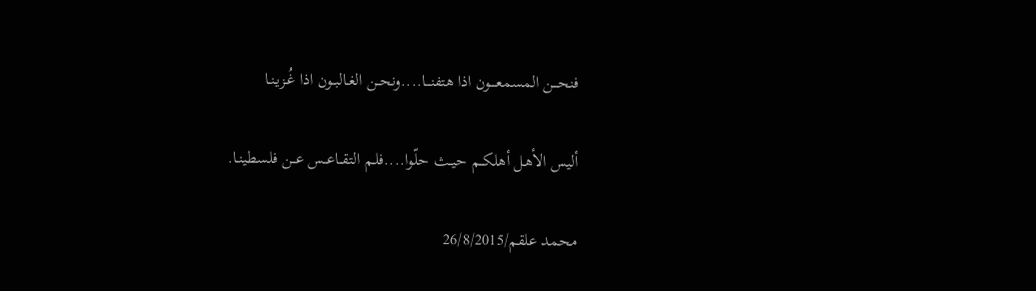فنحـــن المسمعــــون اذا هتفنـــا....ونحــن الغـالبــون اذا غُـزيـنـا

أليس الأهـل أهلكــم حيــث حلّوا....فلـم التقــاعــس عــن فلسطينـا.

محمد علقم/26/8/2015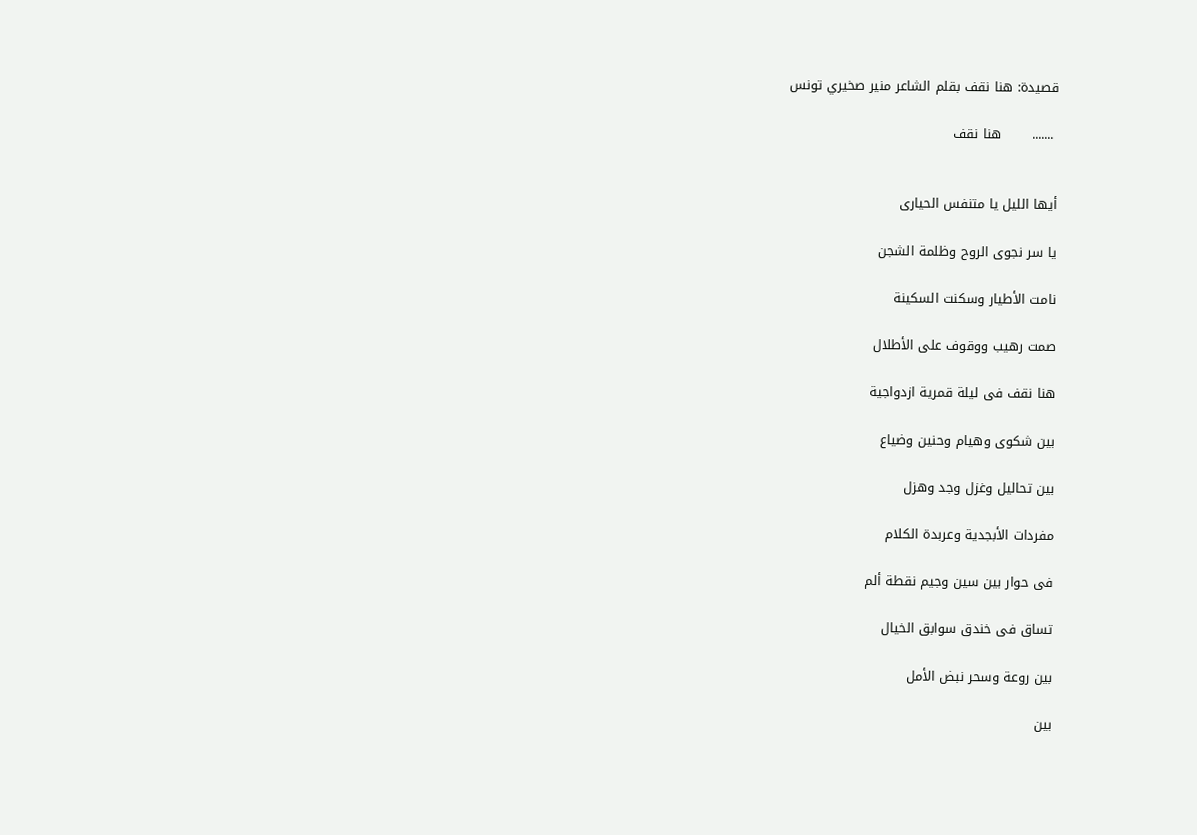قصيدة: هنا نقف بقلم الشاعر منير صخيري تونس

 .......       هنا نقف


أيها الليل يا متنفس الحيارى

يا سر نجوى الروح وظلمة الشجن

نامت الأطيار وسكنت السكينة

صمت رهيب ووقوف على الأطلال

هنا نقف فى ليلة قمرية ازدواجية

بين شكوى وهيام وحنين وضياع

بين تحاليل وغزل وجد وهزل

مفردات الأبجدية وعربدة الكلام

فى حوار بين سين وجيم نقطة ألم

تساق فى خندق سوابق الخيال

بين روعة وسحر نبض الأمل

بين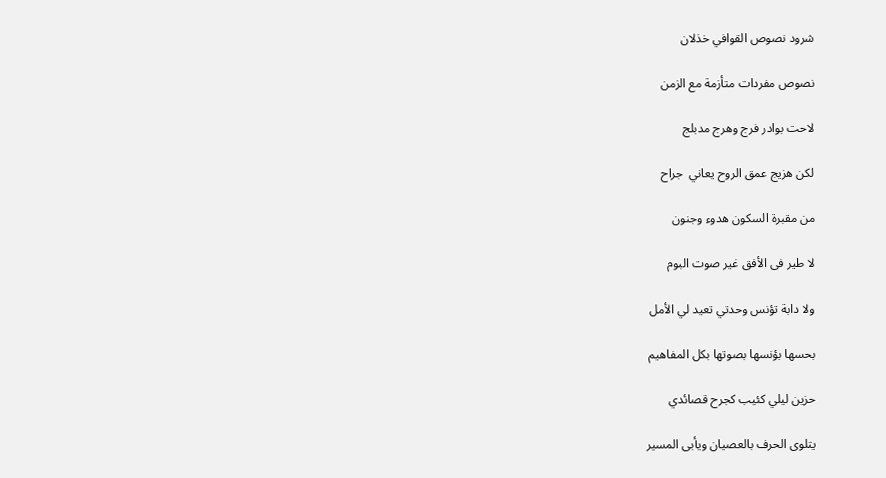شرود نصوص القوافي خذلان

نصوص مفردات متأزمة مع الزمن

لاحت بوادر فرج وهرج مدبلج

لكن هزيج عمق الروح يعاني  جراح

من مقبرة السكون هدوء وجنون

لا طير فى الأفق غير صوت البوم

ولا دابة تؤنس وحدتي تعيد لي الأمل

بحسها بؤنسها بصوتها بكل المفاهيم

حزين ليلي كئيب كجرح قصائدي

يتلوى الحرف بالعصيان ويأبى المسير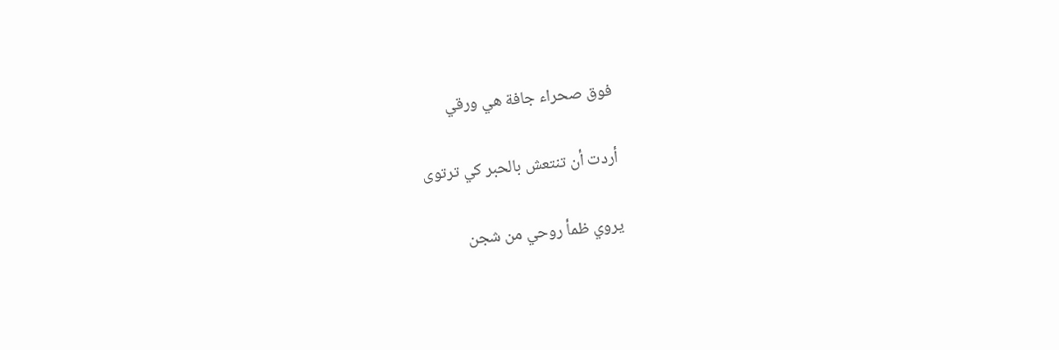فوق صحراء جافة هي ورقي

أردت أن تنتعش بالحبر كي ترتوى

يروي ظمأ روحي من شجن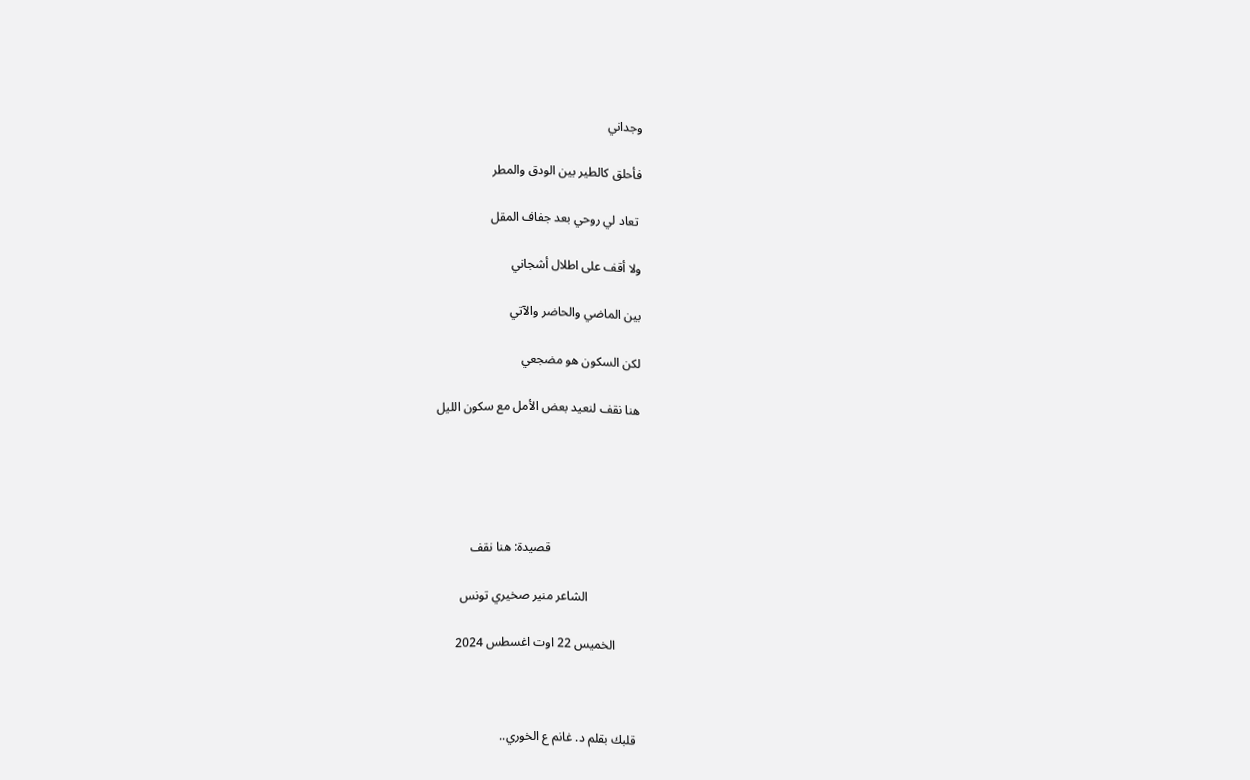وجداني

فأحلق كالطير بين الودق والمطر

 تعاد لي روحي بعد جفاف المقل

ولا أقف على اطلال أشجاني

بين الماضي والحاضر والآتي

لكن السكون هو مضجعي

هنا نقف لنعيد بعض الأمل مع سكون الليل





                            قصيدة: هنا نقف

                الشاعر منير صخيري تونس

       الخميس 22 اوت اغسطس 2024



قلبك بقلم د. غانم ع الخوري..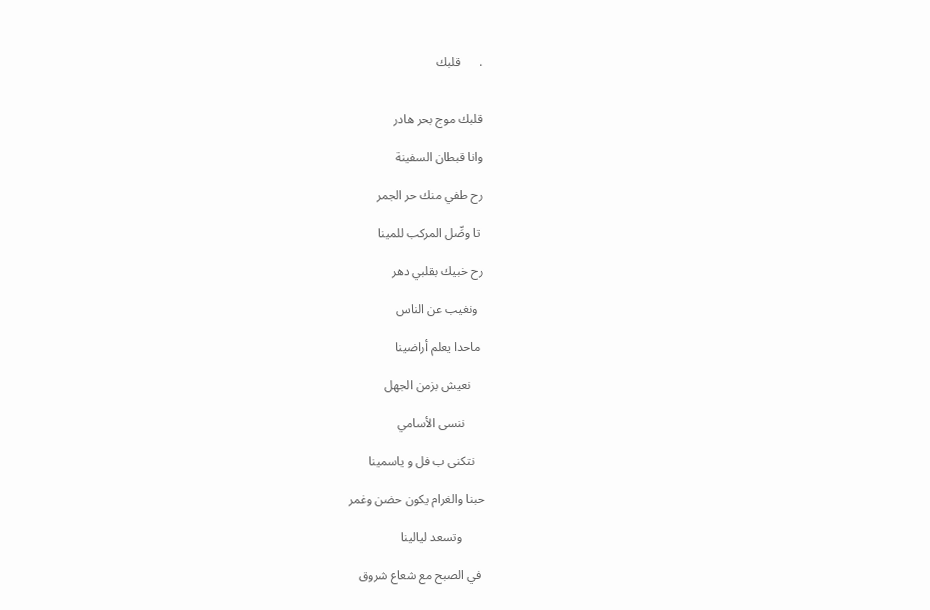.      قلبك


قلبك موج بحر هادر

وانا قبطان السفينة

رح طفي منك حر الجمر

 تا وصِّل المركب للمينا

رح خبيك بقلبي دهر

  ونغيب عن الناس

 ماحدا يعلم أراضينا

    نعيش بزمن الجهل

      ننسى الأسامي

   نتكنى ب فل و ياسمينا

حبنا والغرام يكون حضن وغمر

       وتسعد ليالينا

 في الصبح مع شعاع شروق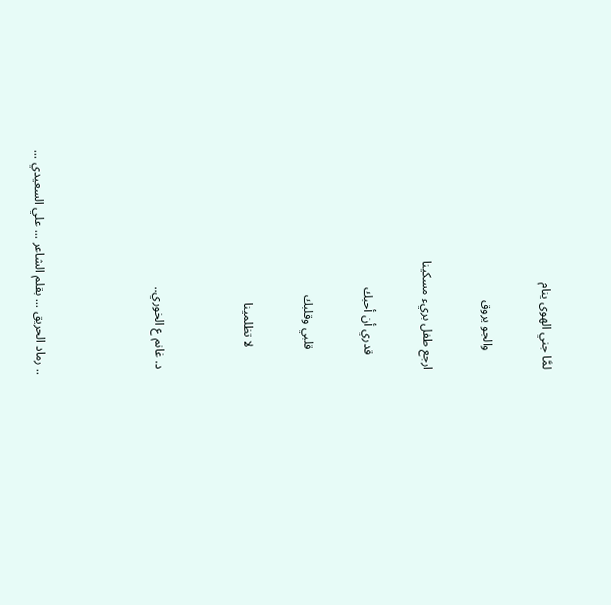لمَّا جني الهوى ينام

      والجو يروق

ارجع طفل بريء مسكينا

     قدري أن أحبك

       قلبي وقلبك

        لا تظلمينا


 د. غانم ع الخوري..



.. رماد الحريق ... بقلم الشاعر ... علي السعيدي ...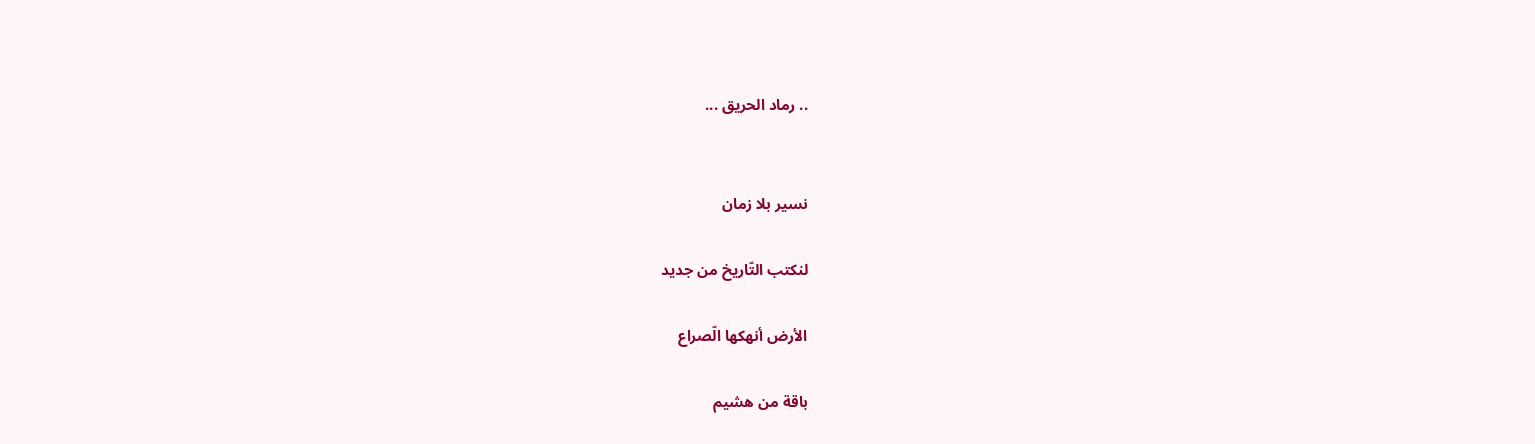.. رماد الحريق ...


نسير بلا زمان

لنكتب التّاريخ من جديد

الأرض أنهكها الّصراع

باقة من هشيم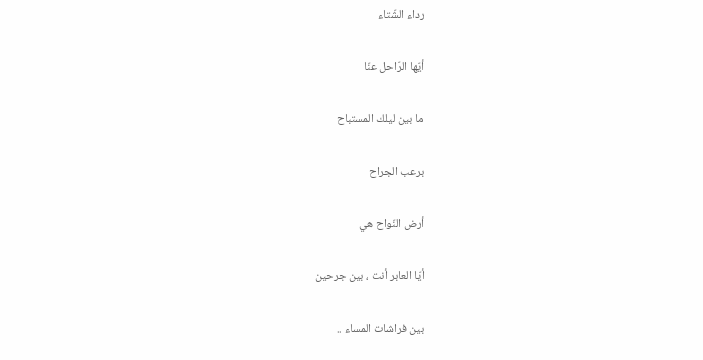رداء الشّتاء

أيّها الرّاحل عنّا

ما بين ليلك المستباح

برعب الجراح

أرض النّواح هي

أيّا العابر أنت ، بين جرحين

بين فراشات المساء ..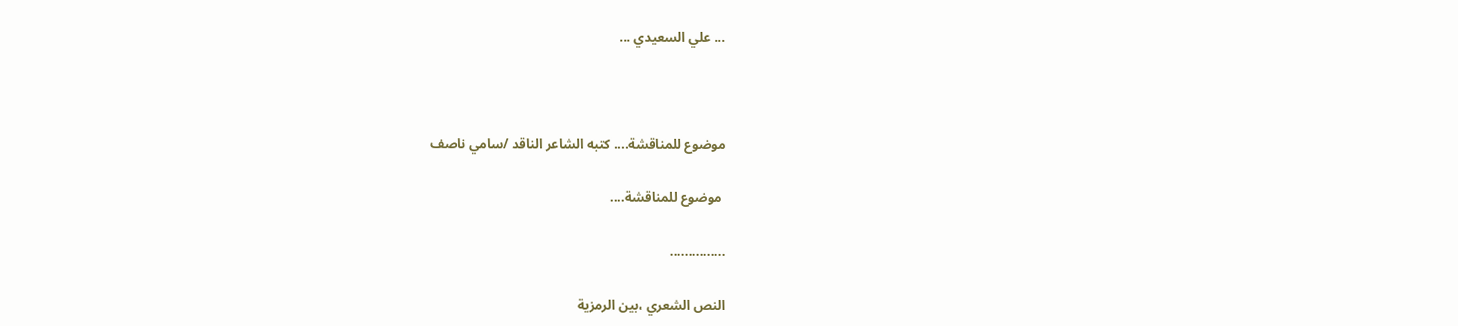... علي السعيدي ...



موضوع للمناقشة.... كتبه الشاعر الناقد /سامي ناصف

 موضوع للمناقشة....

...............

النص الشعري ،بين الرمزية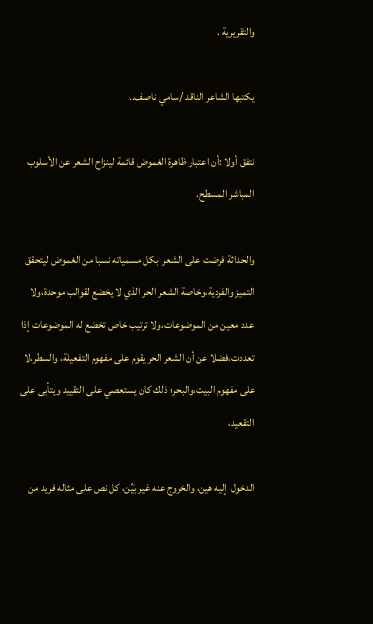والتقريرية .

يكتبها الشاعر الناقد /سامي ناصف..

نتفق أولا :أن اعتبار ظاهرة الغموض قائمة لينزاح الشعر عن الأسلوب المباشر المسطح.

والحداثة فرضت على الشعر  بكل مسمياته نسبا من الغموض ليتحقق التميز والفردية،وخاصة الشعر الحر الذي لا يخضع لقوالب موحدة،ولا عدد معين من الموضوعات،ولا ترتيب خاص تخضع له الموضوعات إذا تعددت،فضلا عن أن الشعر الحر يقوم على مفهوم التفعيلة، والسطر،لا على مفهوم البيت،والبحر؛ ذلك كان يستعصي على التقييد ويتأبى على التقعيد،

الدخول  إليه هين، والخروج عنه غير بَيِّن، كل نص على مثاله فريد من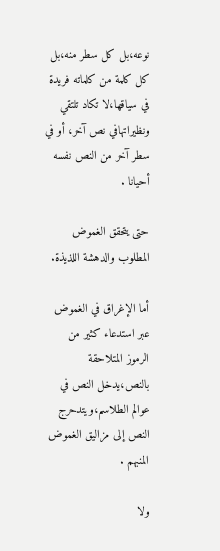نوعه،بل كل سطر منه،بل كل كلمة من كلماته فريدة في سياقها،لا تكاد تلتقي  ونظيراتهافي نص آخر، أو في سطر آخر من النص نفسه أحيانا .

حتى يتحقق الغموض المطلوب والدهشة اللذيذة.

أما الإغراق في الغموض عبر استدعاء كثير من الرموز المتلاحقة بالنص،يدخل النص في عوالم الطلاسم،ويتدحرج النص إلى مزاليق الغموض المنبهم .

ولا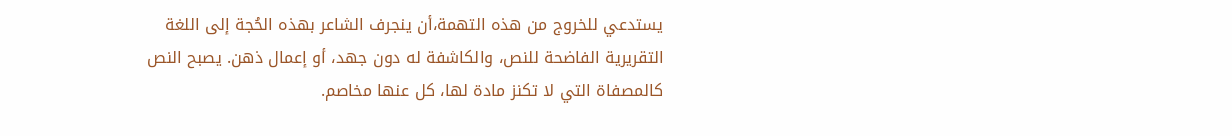يستدعي للخروج من هذه التهمة،أن ينجرف الشاعر بهذه الحُجة إلى اللغة التقريرية الفاضحة للنص، والكاشفة له دون جهد، أو إعمال ذهن. يصبح النص كالمصفاة التي لا تكنز مادة لها، كل عنها مخاصم.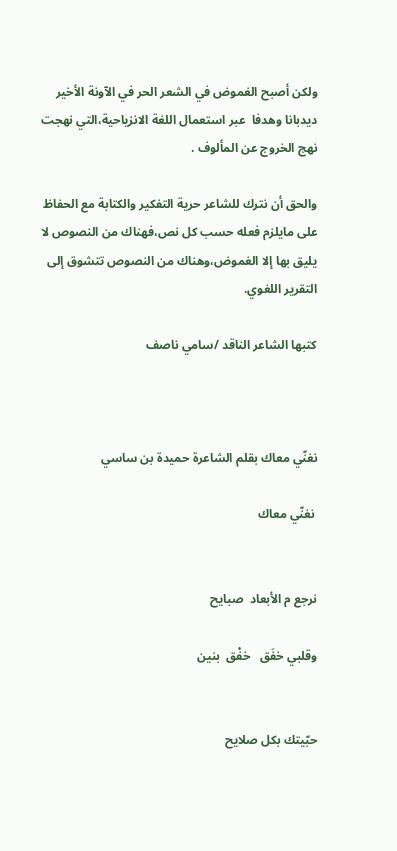ولكن أصبح الغموض في الشعر الحر في الآونة الأخير  ديدبانا وهدفا  عبر استعمال اللغة الانزياحية،التي نهجت نهج الخروج عن المألوف .

والحق أن نترك للشاعر حرية التفكير والكتابة مع الحفاظ على مايلزم فعله حسب كل نص،فهناك من النصوص لا يليق بها إلا الغموض،وهناك من النصوص تتشوق إلى التقرير اللغوي.

كتبها الشاعر الناقد /سامي ناصف



نغنّي معاك بقلم الشاعرة حميدة بن ساسي

 نغنّي معاك


نرجع م الأبعاد  صبايح

وقلبي خفَق   خفْق  بنين


حبّيتك بكل صلايح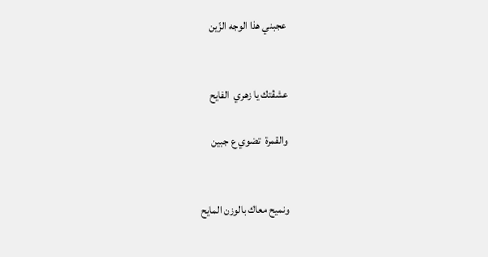عجبني هذا الوجه الزّين


عشڨتك يا زهري  الفايح

والقمرة  تضوي ع جبين


ونميح معاك بالوزن المايح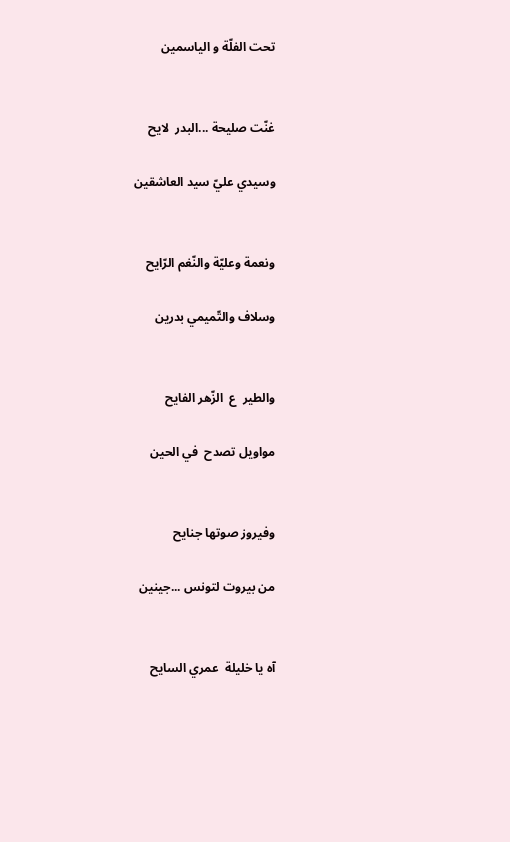تحت الفلّة و الياسمين


غنّت صليحة ...البدر  لايح

وسيدي عليّ سيد العاشقين


ونعمة وعليّة والنّغم الرّايح

وسلاف والتّميمي بدرين


والطير  ع  الزّهر الفايح

مواويل تصدح  في الحين


وفيروز صوتها جنايح

من بيروت لتونس ...جينين


آه يا خليلة  عمري السايح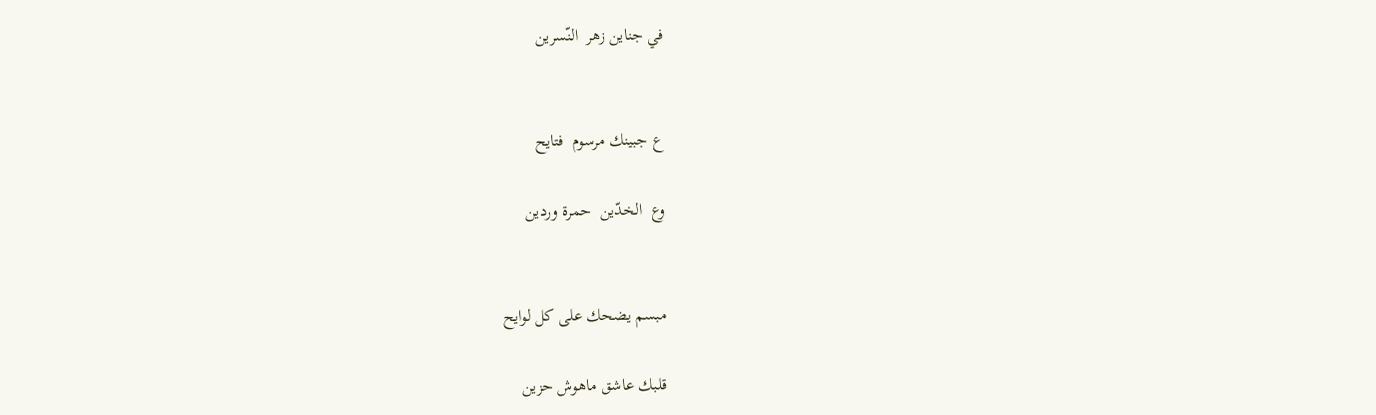في جناين زهر  النّسرين


ع جبينك مرسوم  فتايح

وع  الخدّين  حمرة وردين


مبسم يضحك على كل لوايح

قلبك عاشق ماهوش حزين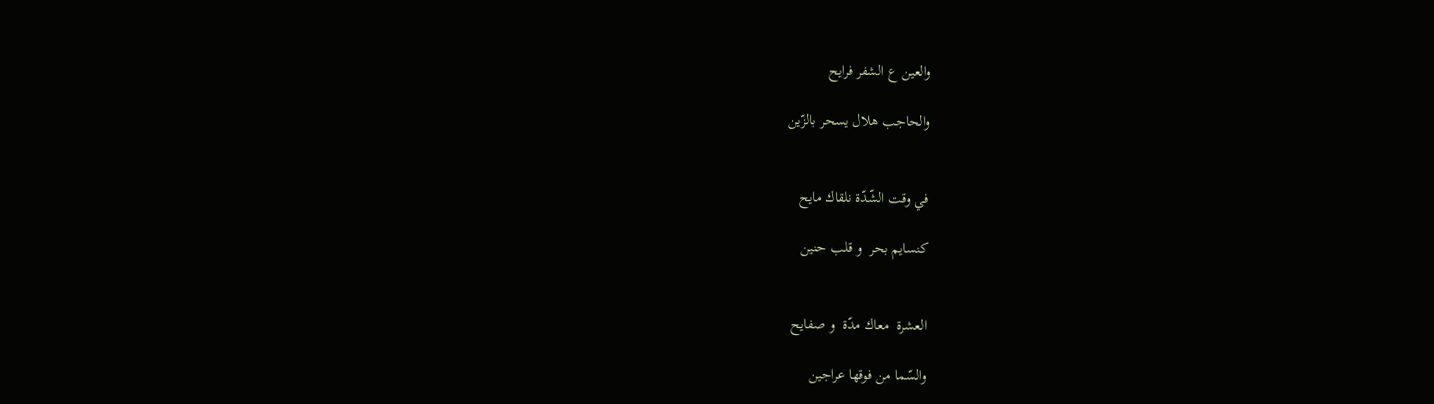والعين ع الشفر فرايح

والحاجب هلال يسحر بالزّين


في وقت الشّدّة نلقاك مايح

كنسايم بحر  و قلب حنين


العشرة  معاك مدّة  و صفايح

والسّما من فوقها عراجين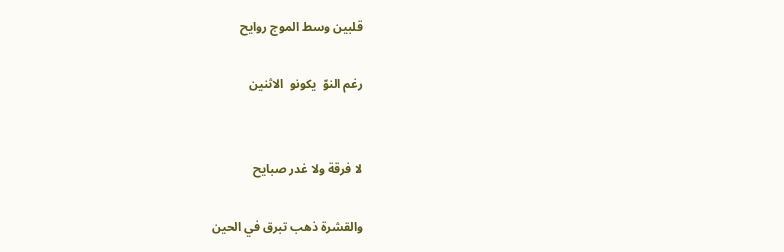قلبين وسط الموج روايح

رغم النوّ  يكونو  الاثنين


لا فرقة ولا غدر صبايح

والقشرة ذهب تبرق في الحين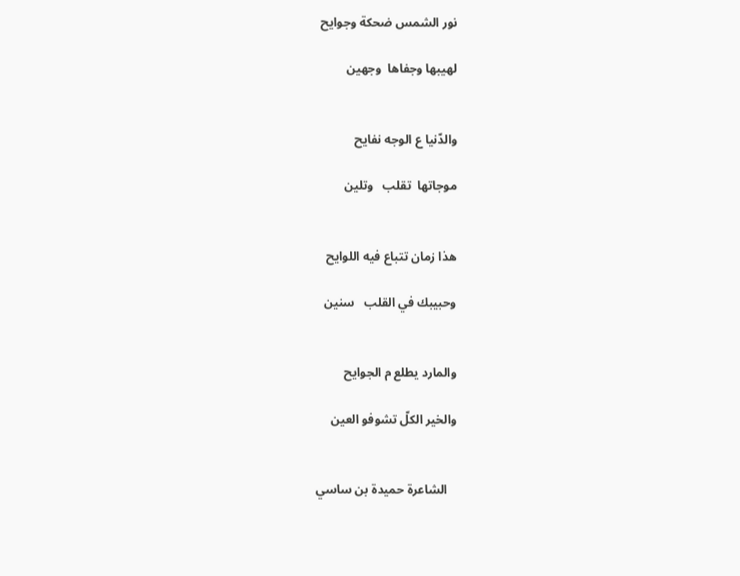نور الشمس ضحكة وجوايح

لهيبها وجفاها  وجهين


والدّنيا ع الوجه نفايح

موجاتها  تقلب   وتلين


هذا زمان تتباع فيه اللوايح

وحبيبك في القلب   سنين


والمارد يطلع م الجوايح

والخير الكلّ تشوفو العين


   الشاعرة حميدة بن ساسي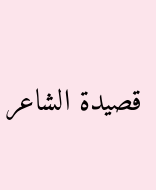قصيدة الشاعر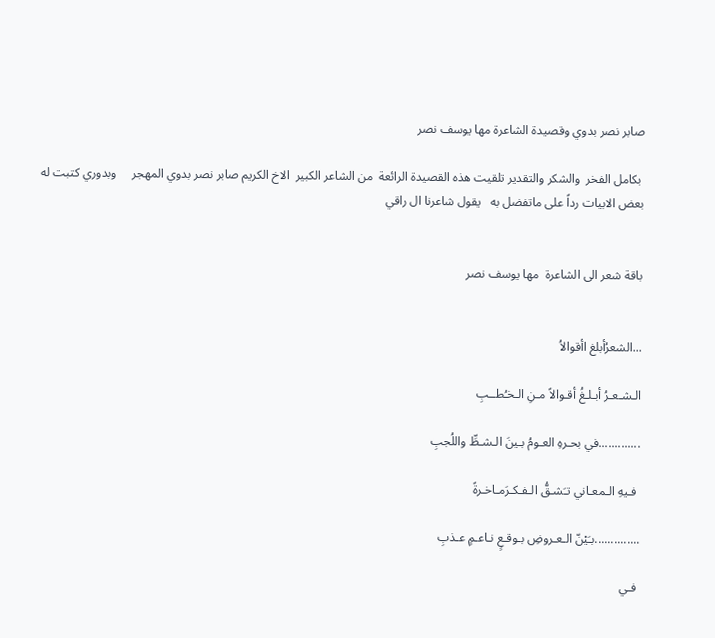صابر نصر بدوي وقصيدة الشاعرة مها يوسف نصر

 بكامل الفخر  والشكر والتقدير تلقيت هذه القصيدة الرائعة  من الشاعر الكبير  الاخ الكريم صابر نصر بدوي المهجر     وبدوري كتبت له بعض الابيات رداً على ماتفضل به   يقول شاعرنا ال راقي


باقة شعر الى الشاعرة  مها يوسف نصر


...الشعرُأبلغ اأقوالاُ

الـشـعـرُ أبـلـغُ أقـوالاً مـنِ الـخـُطــبِ

.............في بحـرهِ العـومُ بـينَ الـشـطِّ واللُجبِ

 فـيهِ الـمعـاني تـَشـقُّ الـفـكـرَمـاخـرةً

..............بـَيْنّ الـعـروضِ بـوقـعٍ نـاعـمٍ عـذبِ

 فـي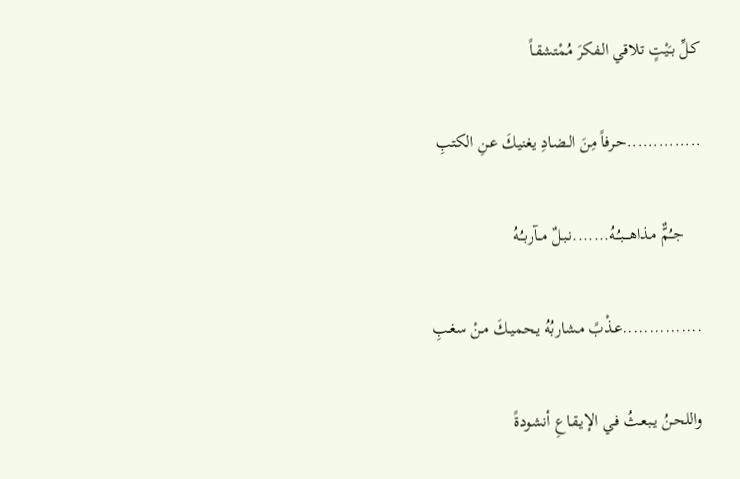كـلِّ بـَيْتٍ تلاقي الـفكرَ مُمْتشقـاً

..............حـرفاً مِنَ الـضـادِ يغنيكَ عـنِ الكتبِ

    جـُمٌّ مـذاهـــبـُـهُ.......نـبـلٌ مــآربـُـهُ

...............عـذْبً مـشاربُهُ يـحميـكَ مـنْ سغـبِ

واللحـنُ يـبعـثُ فـي الإيـقـاعِ أنشودةً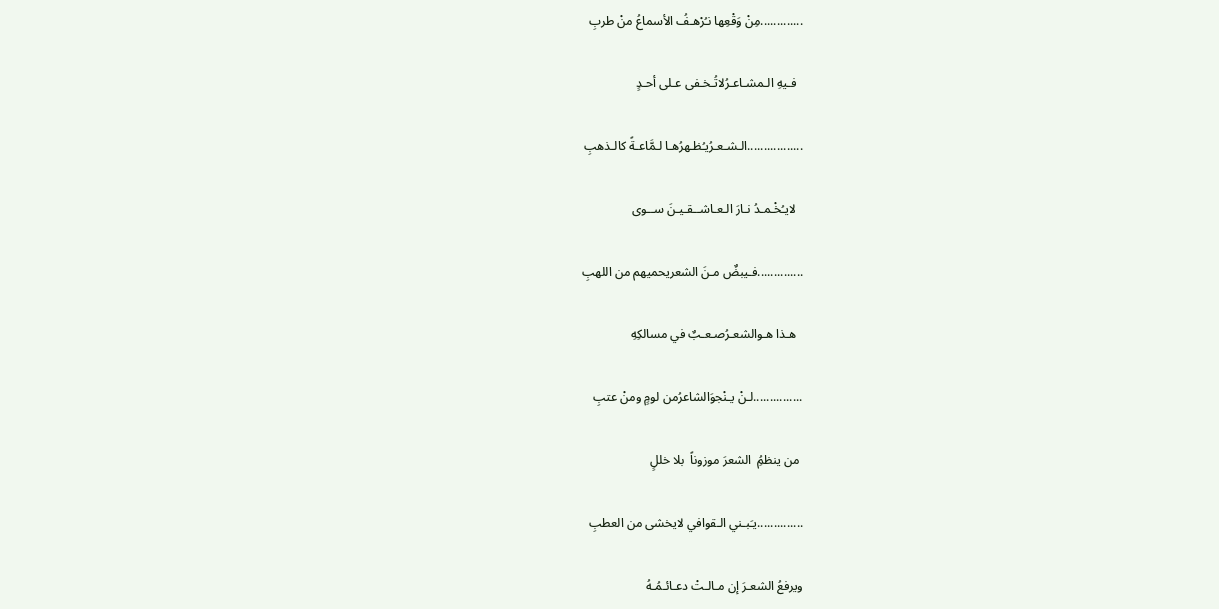.............مِنْ وَقْعِها نـُرْهـفُ الأسماعُ منْ طربِ

  فـيهِ الـمشـاعـرُلاتُـخـفى عـلى أحـدٍ

.................الـشـعـرُيـُظـهرُهـا لـمَّاعـةً كالـذهبِ

  لايـُخْـمـدُ نـارَ الـعـاشــقـيـنَ ســوى

..............فـيبضٌ مـنَ الشعريحميهم من اللهبِ

  هـذا هـوالشعـرُصـعـبٌ في مسالكِهِ

...............لـنْ يـنْجوَالشاعرُمن لومٍ ومنْ عتبِ

 من ينظمُِ  الشعرَ موزوناً  بلا خللٍ

..............يـَبـني الـقوافي لايخشى من العطبِ

ويرفعُ الشعـرَ إن مـالـتْ دعـائـمُـهُ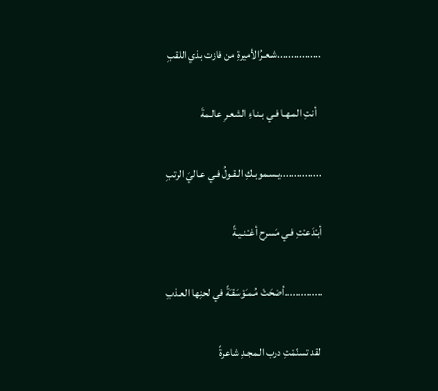................شـعـرُالأميرةِ من فازت بذي اللقبِ

  أنتِ المـهـا فـي بـنـاءِ الشعـرِ عالـمةَ

...............يـسـموبـكِ الـقـولُ فـي عـاليَ الرتبِ

أبـْدَعـْتِ فـي مَسرح أغـْـنـيـةً

..............أضحَتْ مُـمـَوْسَقـَةً في لحنِها العـذبِ

 لقد تسنّمْتِ درب الـمجـدِ شاعرةً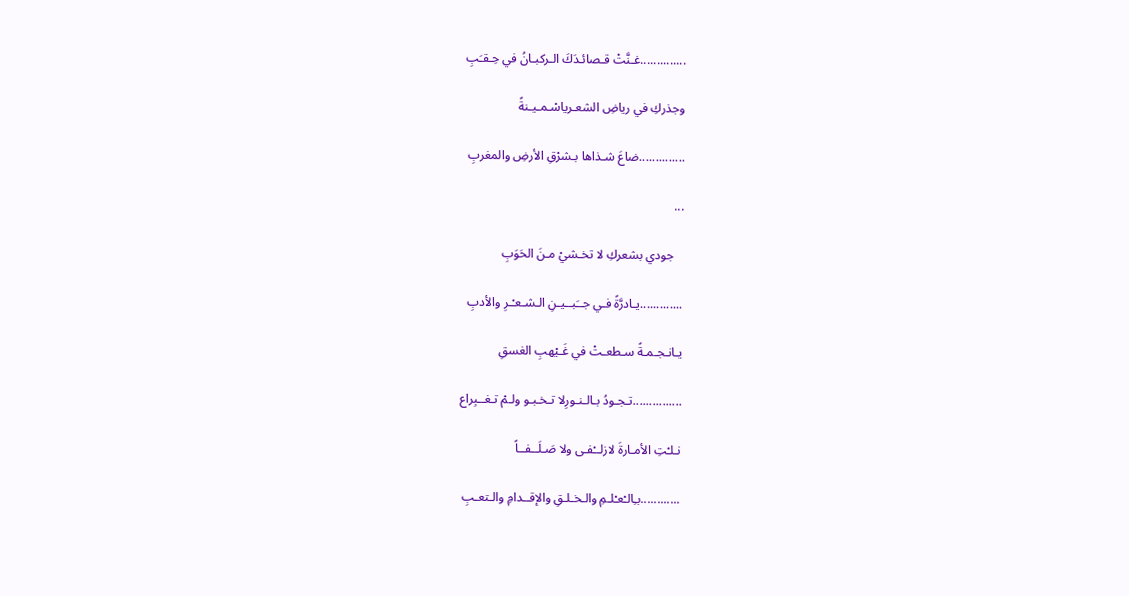..............غـنَّتْ قـصائـدَكَ الـركبـانُ في حِـقـَبِ

وجذركِ في رياضِ الشعـرياسْـمـيـنةً

..............ضاعَ شـذاها بـشرْقِ الأرضِ والمغربِ

...

   جودي بشعركِ لا تخـشيْ مـنَ الحَوَبِ

.............يـادرَّةً فـي جــَبــيـنِ الـشـعـْـرِ والأدبِ

يـانـجـمـةً سـطعـتْ في غَـيْهبِ الغسقِ

...............تـجـودُ بـالـنـورِلا تـخـبـو ولـمْ تـغــبِراع

نـلـْتِ الأمـارةَ لازلــْفـى ولا صَـلَــفــاً

............بـِالـْعـْلـمِ والـخـلـقِ والإقــدامِ والـتعـبِ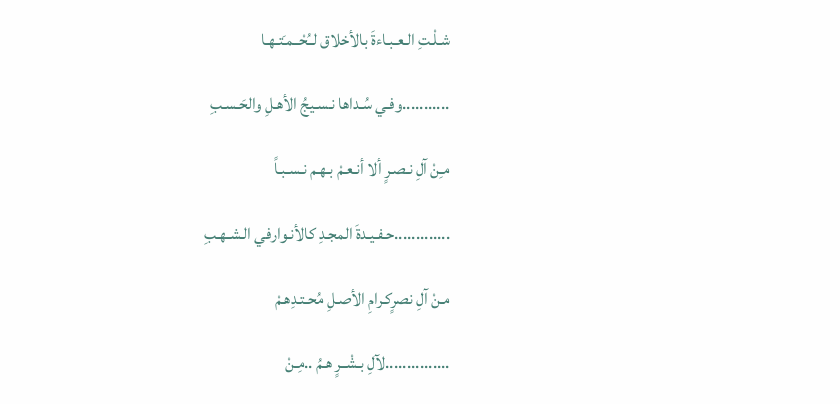شـلْـتِ الـعـبـاءةَ بالأخلاق لــُحْــمـَتـهـا

...........وفـي سُـداها نـسـيجُ الأهـلِ والحَـسـبِ

مـِنْ آلِ نـصـرٍ ألا أنـعـمْ بـهـم نـسـبـاً

.............حـفـيـدةَ المجـدِ كالأنـوارفي الـشـهـبِ

مـنْ آلِ نصرٍكـرامِ الأصـلِ مُحـتـدِهـمْ

...............لآلِ بـشْــرٍ هـمُ ..مِـنْ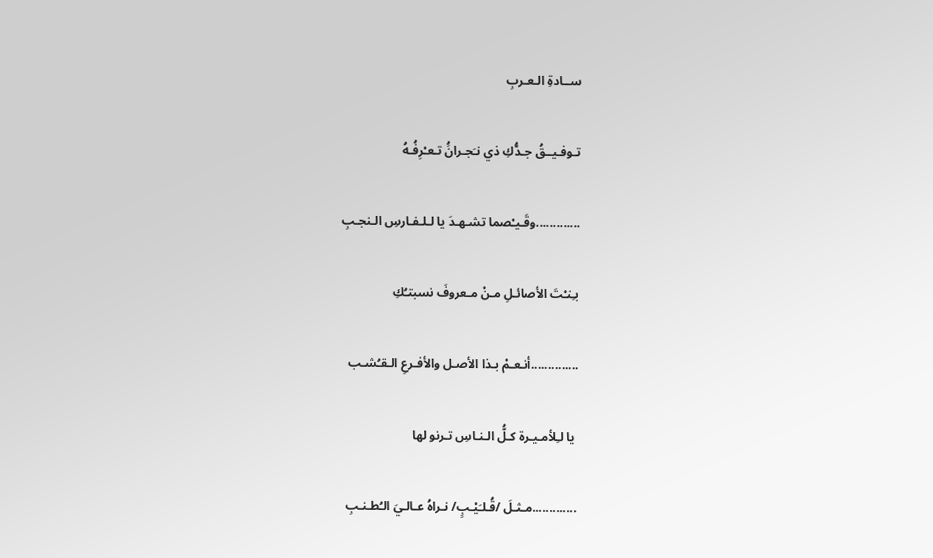ســادةِ الـعـربِ

تـوفـيــقُ جـدُّكِ ذي نـَجـرانَُ تـعـْرِفُـهُ

.............وقَـيـْصما تشـهـدَ يا لـلـفـارسِ الـنجـبِ

بـِنـْتَ الأصائـلِ مـنْ مـعروفَ نسبتـُكِ

..............أنـعـمْ بـذا الأصـل والأفـرعِ الـقـُشـب

 يا لـِلأمـيـرة كـلُّ الـنـاسِ تـرنو لها

.............مـثـلَ /قُـلـَيْـبٍ/ نـراهُ عـالـيَ الـُطـنـبِ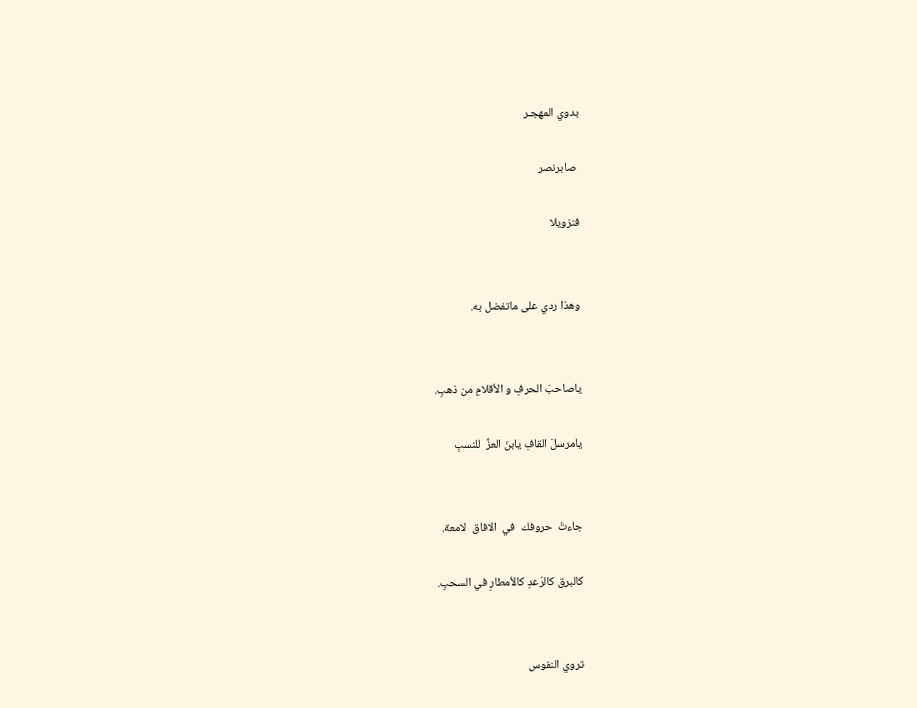بدوي المهجـر

 صابرنصر

فنزويلا


وهذا ردي على ماتفضل به.


ياصاحبَ الحرفِ و الأقلامِ من ذهبِ.

يامرسلَ القافِ يابنَ العزِّ  للنسبِ


جاءتْ  حروفك  في  الافاق  لامعة.

كالبرق كالرّعدِ كالأمطارِ في السحبِ.


تروي النفوس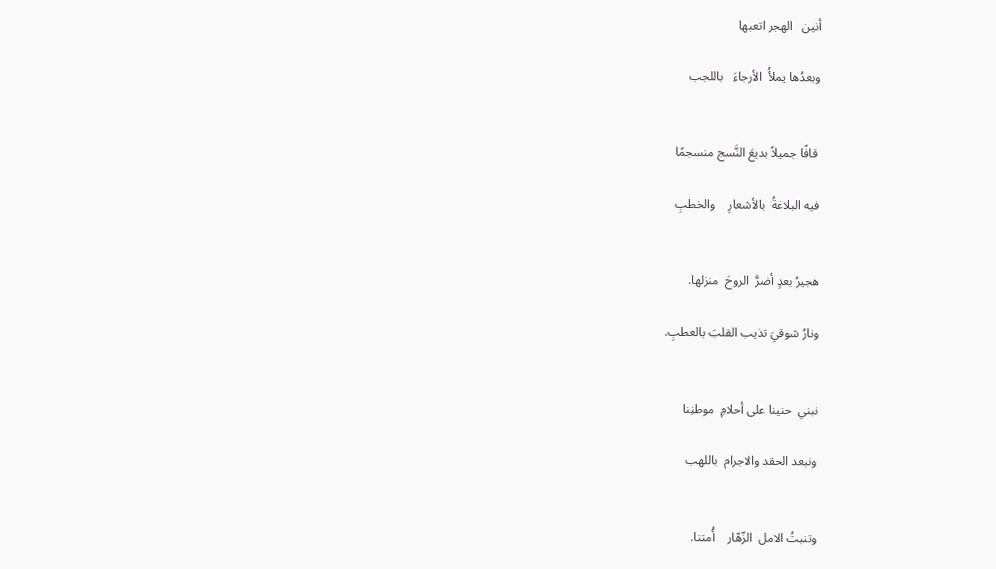أنين   الهجر اتعبها

وبعدُها يملأُ  الأرجاءَ   باللجب


 قافًا جميلاً بديعَ النَّسج منسجمًا

فيه البلاغةُ  بالأشعارِ    والخطبِ


هجيرُ بعدٍ أضرَّ  الروحَ  منزلها.

ونارُ شوقيَ تذيب القلبَ بالعطبِ.


نبني  حنينا على أحلامِ  موطنِنا

ونبعد الحقد والاجرام  باللهب


وتنبتُ الامل  الزّهّار    أُمتنا.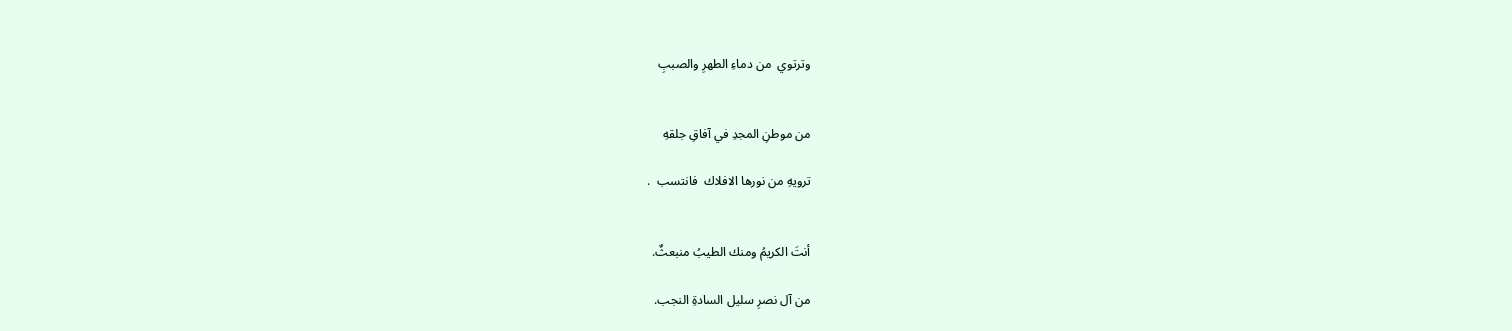وترتوي  من دماءِ الطهرِ والصببِ


من موطنِ المجدِ في آفاقِ جلقهِ

ترويهِ من نورها الافلاك  فانتسب  .


أنتَ الكريمُ ومنك الطيبُ منبعثٌ.

من آل نصرِ سليل السادةِ النجب.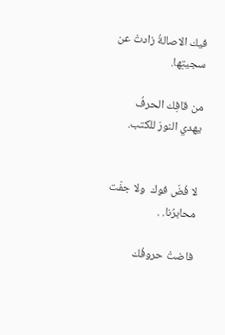فيك الاصالةُ زادتْ عن سجيتِها.

من قافِك الحرفُ يهدي النورَ للكتب.


لا فُضّ فوك  ولا جفّت   محابرُنا. .

فاضتْ حروفُك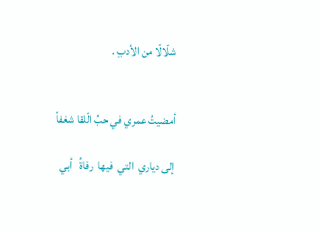شلّالًا من الأدبِ .


أمضيتُ عمري في حبِّ الّلقا شغفاً

إلى دياري  التي  فيها  رفاةُ   أبي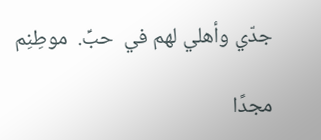جدّي وأهلي لهم في  حبِّ.  موطِنِم

مجدًا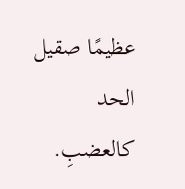عظيمًا صقيل الحد  كالعضبِ.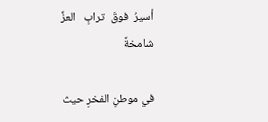أسيرُ  فوقَ  ترابِ   العزِّ   شامخةً

في موطنِ الفخرِ حيث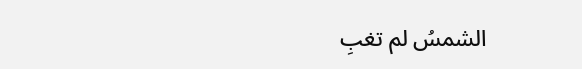الشمسُ لم تغبِ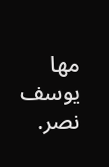مها يوسف نصر.